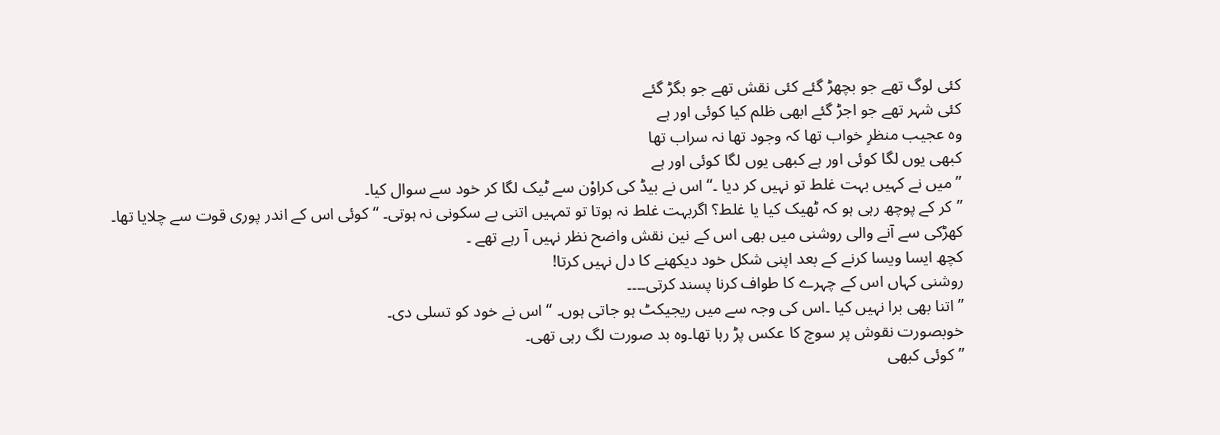کئی لوگ تھے جو بچھڑ گئے کئی نقش تھے جو بگڑ گئے
کئی شہر تھے جو اجڑ گئے ابھی ظلم کیا کوئی اور ہے
وہ عجیب منظرِ خواب تھا کہ وجود تھا نہ سراب تھا
کبھی یوں لگا کوئی اور ہے کبھی یوں لگا کوئی اور ہے
’’ میں نے کہیں بہت غلط تو نہیں کر دیا ۔‘‘ اس نے بیڈ کی کراوْن سے ٹیک لگا کر خود سے سوال کیا۔
’’کر کے پوچھ رہی ہو کہ ٹھیک کیا یا غلط؟ اگربہت غلط نہ ہوتا تو تمہیں اتنی بے سکونی نہ ہوتی۔ ‘‘ کوئی اس کے اندر پوری قوت سے چلایا تھا۔
کھڑکی سے آنے والی روشنی میں بھی اس کے نین نقش واضح نظر نہیں آ رہے تھے ۔
کچھ ایسا ویسا کرنے کے بعد اپنی شکل خود دیکھنے کا دل نہیں کرتا!
روشنی کہاں اس کے چہرے کا طواف کرنا پسند کرتی۔۔۔۔
’’اتنا بھی برا نہیں کیا ۔اس کی وجہ سے میں ریجیکٹ ہو جاتی ہوں۔ ‘‘ اس نے خود کو تسلی دی۔
خوبصورت نقوش پر سوچ کا عکس پڑ رہا تھا۔وہ بد صورت لگ رہی تھی۔
’’ کوئی کبھی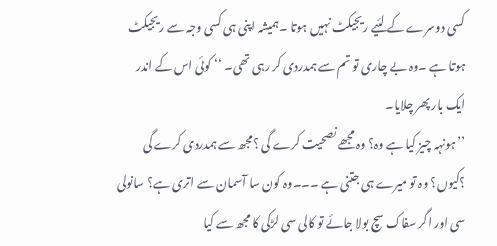کسی دوسرے کے لئیے ریجیکٹ نہیں ہوتا ۔ہمیشہ اپنی ہی کسی وجہ سے ریجیکٹ ہوتا ہے ۔وہ بے چاری تو تم سے ہمدردی کر رہی تھی۔ ‘‘ کوئی اس کے اندر ایک بار پھر چلایا۔
’’ہونہہ چیز کیا ہے وہ؟ وہ مجھے نصحیت کرے گی ؟مجھ سے ہمدردی کرے گی ؟کیوں؟ وہ تو میرے ہی جتنی ہے ۔۔۔وہ کون سا آسمان سے اتری ہے؟ سانولی سی اور اگر سفاک سچ بولا جائے تو کالی سی لڑکی کا مجھ سے کیا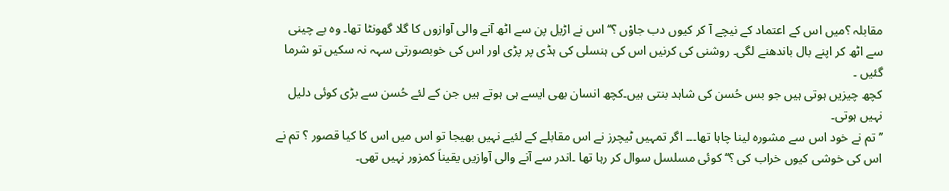مقابلہ ؟میں اس کے اعتماد کے نیچے آ کر کیوں دب جاوْں ؟‘‘اس نے اڑیل پن سے اٹھ آنے والی آوازوں کا گلا گھونٹا تھا۔ وہ بے چینی سے اٹھ کر اپنے بال باندھنے لگی۔ روشنی کی کرنیں اس کی ہنسلی کی ہڈی پر پڑی اور اس کی خوبصورتی سہہ نہ سکیں تو شرما گئیں ۔
کچھ چیزیں ہوتی ہیں جو بس حُسن کی شاہد بنتی ہیں۔کچھ انسان بھی ایسے ہی ہوتے ہیں جن کے لئے حُسن سے بڑی کوئی دلیل نہیں ہوتی۔
’’ تم نے خود اس سے مشورہ لینا چاہا تھا۔۔۔ اگر تمہیں ٹیچرز نے اس مقابلے کے لئیے نہیں بھیجا تو اس میں اس کا کیا قصور ؟ تم نے اس کی خوشی کیوں خراب کی ؟‘‘ کوئی مسلسل سوال کر رہا تھا ۔اندر سے آنے والی آوازیں یقیناَ کمزور نہیں تھی۔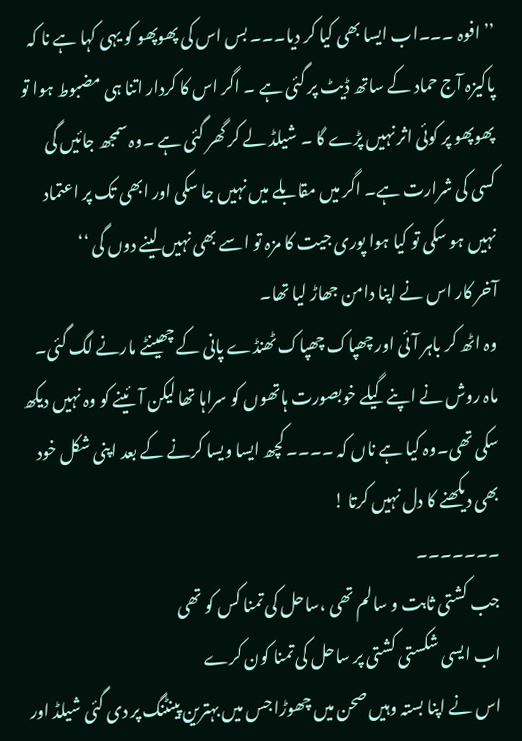’’ افوہ ۔۔۔اب ایسا بھی کیا کر دیا۔۔۔ بس اس کی پھوپھو کو یہی کہا ہے نا کہ پاکیزہ آج حماد کے ساتھ ڈیٹ پر گئی ہے ۔ اگر اس کا کردار اتنا ہی مضبوط ہوا تو پھوپھو پر کوئی اثر نہیں پڑے گا ۔ شیلڈ لے کر گھر گئی ہے ۔وہ سمجھ جائیں گی کسی کی شرارت ہے۔ اگر میں مقابلے میں نہیں جا سکی اور ابھی تک پر اعتماد نہیں ہو سکی تو کیا ہوا پوری جیت کا مزہ تو اسے بھی نہیں لینے دوں گی ‘‘
آخر کار اس نے اپنا دامن جھاڑ لیا تھا۔
وہ اٹھ کر باہر آئی اور چھپاک چھپاک ٹھنڈے پانی کے چھینٹے مارنے لگ گئی۔
ماہ روش نے اپنے گیلے خوبصورت ہاتھوں کو سراہا تھا لیکن آئینے کو وہ نہیں دیکھ سکی تھی۔وہ کیا ہے ناں کہ ۔۔۔۔ کچھ ایسا ویسا کرنے کے بعد اپنی شکل خود بھی دیکھنے کا دل نہیں کرتا !
۔۔۔۔۔۔۔
جب کشتی ثابت و سالم تھی ،ساحل کی تمنا کس کو تھی
اب ایسی شکستی کشتی پر ساحل کی تمنا کون کرے
اس نے اپنا بستہ وہیں صحن میں چھوڑا جس میں بہترین پینٹنگ پر دی گئی شیلڈ اور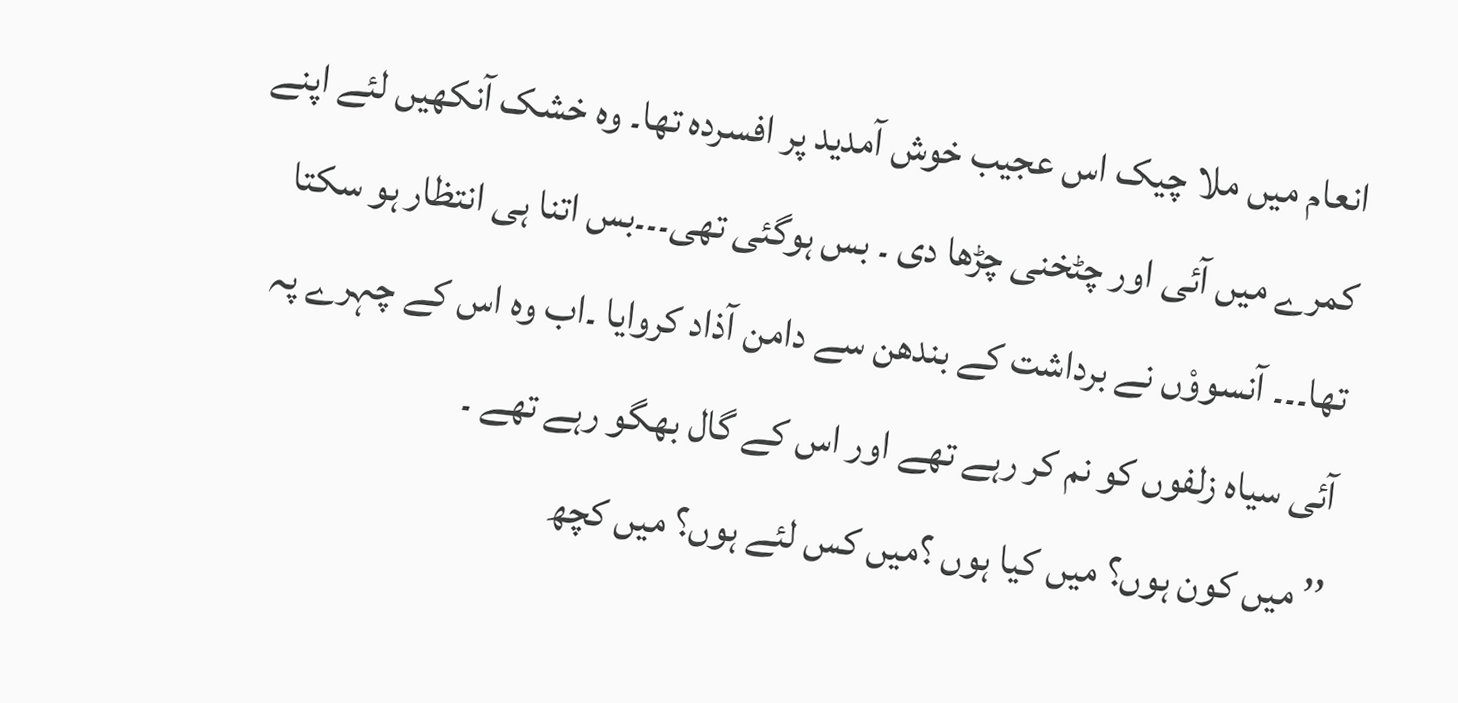انعام میں ملا چیک اس عجیب خوش آمدید پر افسردہ تھا۔ وہ خشک آنکھیں لئے اپنے کمرے میں آئی اور چٹخنی چڑھا دی ۔ بس ہوگئی تھی۔۔۔بس اتنا ہی انتظار ہو سکتا تھا۔۔۔ آنسووْں نے برداشت کے بندھن سے دامن آذاد کروایا ۔اب وہ اس کے چہرے پہ آئی سیاہ زلفوں کو نم کر رہے تھے اور اس کے گال بھگو رہے تھے ۔
’’ میں کون ہوں؟ میں کیا ہوں ؟میں کس لئے ہوں؟ میں کچھ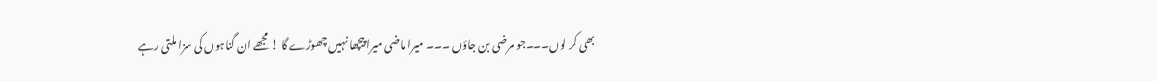بھی کر لوں۔۔۔جو مرضی بن جاؤں ۔۔۔ میرا ماضی میرا پیچھا نہیں چھوڑے گا ! مجھے ان گناہوں کی سزا ملتی رہے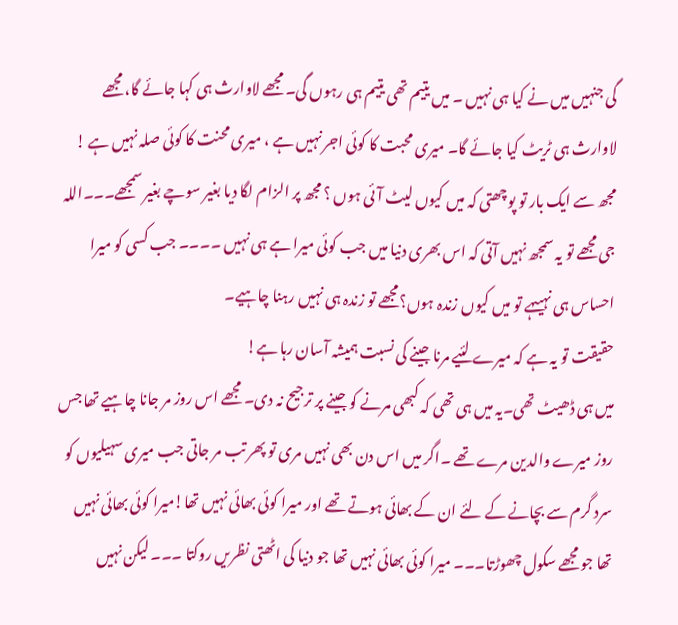گی جنہیں میں نے کیا ہی نہیں ۔ میں یتیم تھی یتیم ہی رہوں گی۔ مجھے لاوارث ہی کہا جائے گا، مجھے لاوارث ہی ٹریٹ کیا جائے گا۔ میری محبت کا کوئی اجر نہیں ہے ، میری محنت کا کوئی صلہ نہیں ہے !
مجھ سے ایک بار تو پوچھتی کہ میں کیوں لیٹ آئی ہوں ؟ مجھ پر الزام لگا دیا بغیر سوچے بغیر سمجھے۔۔۔اللہ جی مجھے تو یہ سمجھ نہیں آتی کہ اس بھری دنیا میں جب کوئی میرا ہے ہی نہیں ۔۔۔۔ جب کسی کو میرا احساس ہی نہیںہے تو میں کیوں زندہ ہوں؟مجھے تو زندہ ہی نہیں رہنا چاہیے۔
حقیقت تو یہ ہے کہ میرے لئیے مرنا جینے کی نسبت ہمیشہ آسان رہا ہے!
میں ہی ڈھیٹ تھی۔یہ میں ہی تھی کہ کبھی مرنے کو جینے پر ترجیح نہ دی۔ مجھے اس روز مر جانا چاہیے تھا جس روز میرے والدین مرے تھے ۔اگر میں اس دن بھی نہیں مری تو پھر تب مر جاتی جب میری سہیلیوں کو سرد گرم سے بچانے کے لئے ان کے بھائی ہوتے تھے اور میرا کوئی بھائی نہیں تھا!میرا کوئی بھائی نہیں تھا جو مجھے سکول چھوڑتا۔۔۔ میرا کوئی بھائی نہیں تھا جو دنیا کی اٹھتی نظریں روکتا ۔۔۔ لیکن نہیں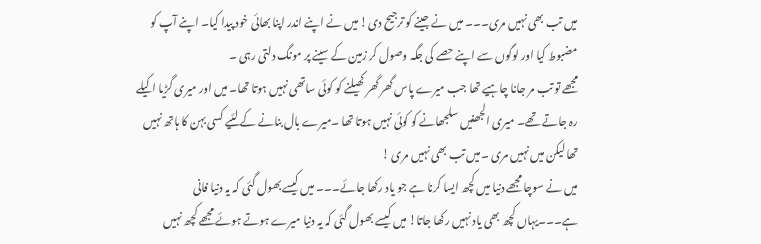میں تب بھی نہیں مری۔۔۔ میں نے جینے کو ترجیح دی! میں نے اپنے اندر اپنا بھائی خود پیدا کیا۔ اپنے آپ کو مضبوط کیا اور لوگوں سے اپنے حصے کی جگہ وصول کر زمین کے سینے پر مونگ دلتی رہی ۔
مجھے تو تب مر جانا چاہیے تھا جب میرے پاس گھر گھر کھیلنے کو کوئی ساتھی نہیں ہوتا تھا۔ میں اور میری گڑیا اکیلے رہ جاتے تھے۔ میری الجھنیں سلجھانے کو کوئی نہیں ہوتا تھا ۔میرے بال بنانے کے لئیے کسی بہن کا ہاتھ نہیں تھا لیکن میں نہیں مری ۔میں تب بھی نہیں مری !
میں نے سوچا مجھے دنیا میں کچھ ایسا کرنا ہے جو یاد رکھا جائے۔۔۔ میں کیسے بھول گئی کہ یہ دنیا فانی ہے۔۔۔یہاں کچھ بھی یاد نہیں رکھا جاتا! میں کیسے بھول گئی کہ یہ دنیا میرے ہوتے ہوئے مجھے کچھ نہیں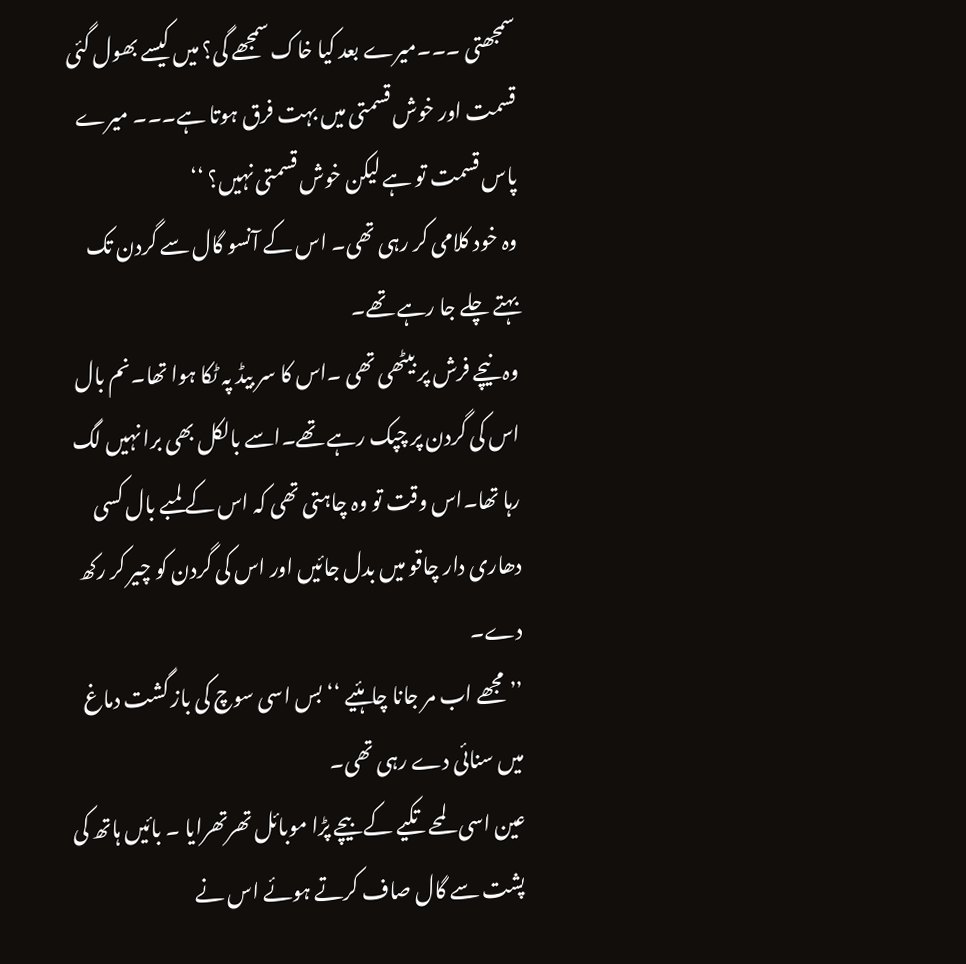سمجھتی ۔۔۔میرے بعد کیا خاک سمجھے گی؟ میں کیسے بھول گئی قسمت اور خوش قسمتی میں بہت فرق ہوتا ہے۔۔۔ میرے پاس قسمت تو ہے لیکن خوش قسمتی نہیں؟ ‘‘
وہ خود کلامی کر رہی تھی۔ اس کے آنسو گال سے گردن تک بہتے چلے جا رہے تھے۔
وہ نیچے فرش پر بیٹھی تھی ۔اس کا سر بیڈ پہ ٹکا ہوا تھا۔نم بال اس کی گردن پر چپک رہے تھے۔اسے بالکل بھی برا نہیں لگ رہا تھا۔اس وقت تو وہ چاہتی تھی کہ اس کے لمبے بال کسی دھاری دار چاقو میں بدل جائیں اور اس کی گردن کو چیر کر رکھ دے۔
’’ مجھے اب مر جانا چاہئیے ‘‘ بس اسی سوچ کی باز گشت دماغ میں سنائی دے رہی تھی۔
عین اسی لمحے تکیے کے بیچے پڑا موبائل تھرتھرایا ۔ بائیں ہاتھ کی پشت سے گال صاف کرتے ہوئے اس نے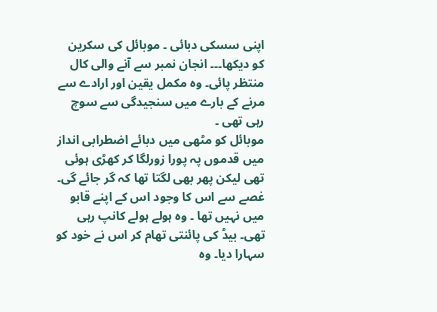اپنی سسکی دبائی ۔ موبائل کی سکرین کو دیکھا۔۔۔ انجان نمبر سے آنے والی کال منتظر پائی۔ وہ مکمل یقین اور ارادے سے مرنے کے بارے میں سنجیدگی سے سوچ رہی تھی ۔
موبائل کو مٹھی میں دبائے اضطرابی انداز میں قدموں پہ پورا زورلگا کر کھڑی ہوئی تھی لیکن پھر بھی لگتا تھا کہ گر جائے گی۔ غصے سے اس کا وجود اس کے اپنے قابو میں نہیں تھا ۔ وہ ہولے ہولے کانپ رہی تھی۔ بیڈ کی پائنتی تھام کر اس نے خود کو سہارا دیا۔ وہ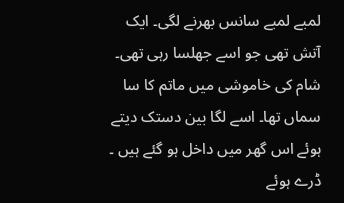لمبے لمبے سانس بھرنے لگی۔ ایک آتش تھی جو اسے جھلسا رہی تھی۔ شام کی خاموشی میں ماتم کا سا سماں تھا۔ اسے لگا بین دستک دیتے ہوئے اس گھر میں داخل ہو گئے ہیں ۔ ڈرے ہوئے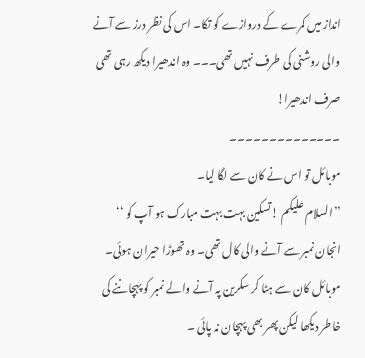انداز میں کمرے کے دروازے کو تکا۔ اس کی نظر درز سے آنے والی روشنی کی طرف نہیں تھی۔۔۔ وہ اندھیرا دیکھ رہی تھی صرف اندھیرا!
۔۔۔۔۔۔۔۔۔۔۔۔۔۔
موبائل تو اس نے کان سے لگا لیا۔
’’السلام علیکم !تسکین بہت بہت مبارک ہو آپ کو ‘‘ انجان نمبر سے آنے والی کال تھی۔ وہ تھوڑا حیران ہوئی۔ موبائل کان سے ہٹا کر سکرین پہ آنے والے نمبر کو پہچاننے کی خاطر دیکھا لیکن پھر بھی پہچان نہ پائی ۔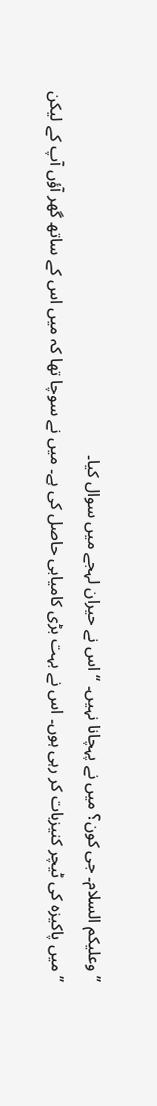’’وعلیکم السلام۔ جی کون؟ میں نے پہچانا نہیں۔ ‘‘ اس نے حیران لہجے میں سوال کیا۔
’’ میں پاکیزہ کی ٹیچر کنیزبات کر رہی ہوں۔ اس نے بہت بڑی کامیابی حاصل کی ہے۔ میں نے سوچا تھا کہ میں اس کے ساتھ گھر آؤں آپ کے لیکن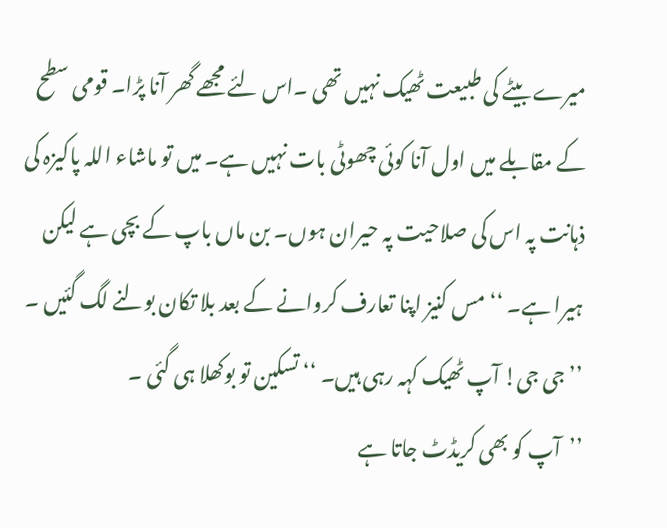میرے بیٹے کی طبیعت ٹھیک نہیں تھی ۔اس لئے مجھے گھر آنا پڑا۔ قومی سطح کے مقابلے میں اول آنا کوئی چھوٹی بات نہیں ہے۔ میں تو ماشاء اللہ پاکیزہ کی ذہانت پہ اس کی صلاحیت پہ حیران ہوں۔ بن ماں باپ کے بچی ہے لیکن ہیرا ہے۔ ‘‘ مس کنیز اپنا تعارف کروانے کے بعد بلا تکان بولنے لگ گئیں ۔
’’ جی جی! آپ ٹھیک کہہ رہی ہیں۔ ‘‘ تسکین تو بوکھلا ہی گئی ۔
’’آپ کو بھی کریڈٹ جاتا ہے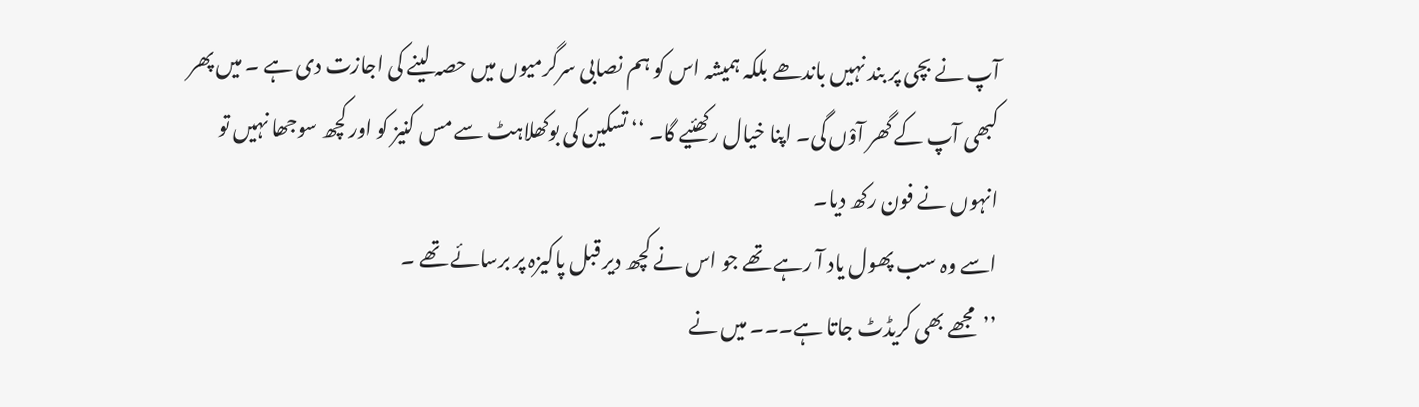آپ نے بچی پر بند نہیں باندھے بلکہ ہمیشہ اس کو ہم نصابی سرگرمیوں میں حصہ لینے کی اجازت دی ہے ۔ میں پھر کبھی آپ کے گھر آوْں گی۔ اپنا خیال رکھئیے گا۔ ‘‘ تسکین کی بوکھلاہٹ سے مس کنیز کو اور کچھ سوجھا نہیں تو انہوں نے فون رکھ دیا۔
اسے وہ سب پھول یاد آ رہے تھے جو اس نے کچھ دیر قبل پاکیزہ پر برسائے تھے ۔
’’مجھے بھی کریڈٹ جاتا ہے۔۔۔ میں نے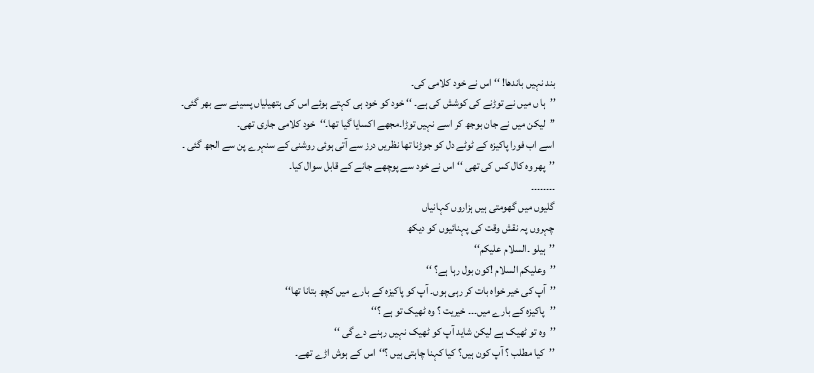بند نہیں باندھا! ‘‘ اس نے خود کلامی کی۔
’’ہا ں میں نے توڑنے کی کوشش کی ہے۔ ‘‘ خود کو خود ہی کہتے ہوئے اس کی ہتھیلیاں پسینے سے بھر گئی۔
’’لیکن میں نے جان بوجھ کر اسے نہیں توڑا۔مجھے اکسایا گیا تھا۔‘‘خود کلامی جاری تھی۔
اسے اب فورا پاکیزہ کے ٹوٹے دل کو جوڑنا تھا نظریں درز سے آتی ہوئی روشنی کے سنہرے پن سے الجھ گئی ۔
’’پھر وہ کال کس کی تھی ‘‘ اس نے خود سے پوچھے جانے کے قابل سوال کیا۔
۔۔۔۔۔۔۔۔
گلیوں میں گھومتی ہیں ہزاروں کہانیاں
چہروں پہ نقش وقت کی پہنائیوں کو دیکھ
’’ہیلو ۔السلام علیکم‘‘
’’وعلیکم السلام !کون بول رہا ہے؟ ‘‘
’’آپ کی خیر خواہ بات کر رہی ہوں۔ آپ کو پاکیزہ کے بارے میں کچھ بتانا تھا‘‘
’’پاکیزہ کے بارے میں۔۔۔ خیریت ؟ وہ ٹھیک تو ہے ؟‘‘
’’وہ تو ٹھیک ہے لیکن شاید آپ کو ٹھیک نہیں رہنے دے گی ‘‘
’’کیا مطلب ؟ آپ کون ہیں؟ کیا کہنا چاہتی ہیں ؟‘‘اس کے ہوش اڑے تھے۔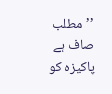’’مطلب صاف ہے پاکیزہ کو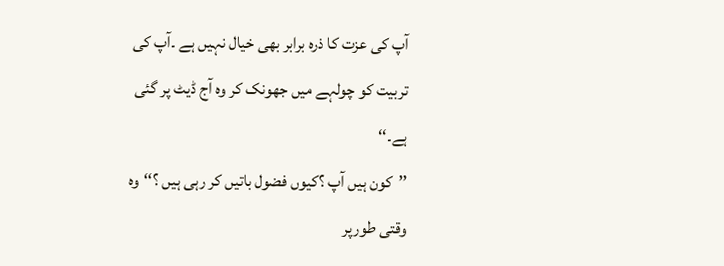آپ کی عزت کا ذرہ برابر بھی خیال نہیں ہے ۔آپ کی تربیت کو چولہے میں جھونک کر وہ آج ڈیٹ پر گئی ہے۔‘‘
’’کون ہیں آپ ؟کیوں فضول باتیں کر رہی ہیں ؟‘‘وہ وقتی طورپر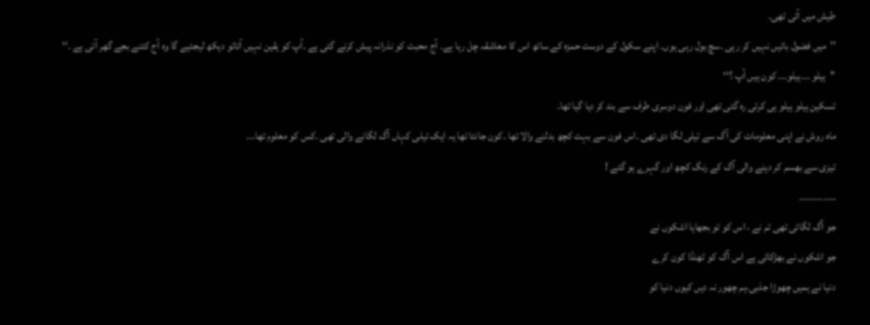طیش میں آئی تھی۔
’’میں فضول باتیں نہیں کر رہی ۔سچ بول رہی ہوں۔ اپنے سکول کے دوست حمزہ کے ساتھ اس کا معاشقہ چل رہا ہے۔ آج محبت کو نذرانہ پیش کرنے گئی ہے ۔آپ کو یقین نہیں آتاتو دیکھ لیجئیے گا وہ آج کتنے بجے گھر آتی ہے ۔‘‘
’’ہیلو ۔۔۔ہیلو۔۔۔ کون ہیں آپ ؟‘‘
تسکین ہیلو ہیلو ہی کرتی رہ گئی تھی اور فون دوسری طرف سے بند کر دیا گیا تھا۔
ماہ روش نے اپنی معلومات کی آگ سے تیلی لگا دی تھی ۔اس فون سے بہت کچھ بدلنے والا تھا ۔کون جانتا تھا یہ ایک تیلی کہاں آگ لگانے والی تھی ۔کس کو معلوم تھا۔۔۔
تیزی سے بھسم کر دینے والی آگ کے رنگ کچھ اور گہرے ہو گئے !
۔۔۔۔۔۔۔۔۔۔۔۔
جو آگ لگائی تھی تم نے ، اس کو تو بجھایا اشکوں نے
جو اشکوں نے بھڑکائی ہے اس آگ کو ٹھنڈا کون کرے
دنیا نے ہمیں چھوڑا جذبی،ہم چھور نہ دیں کیوں دنیا کو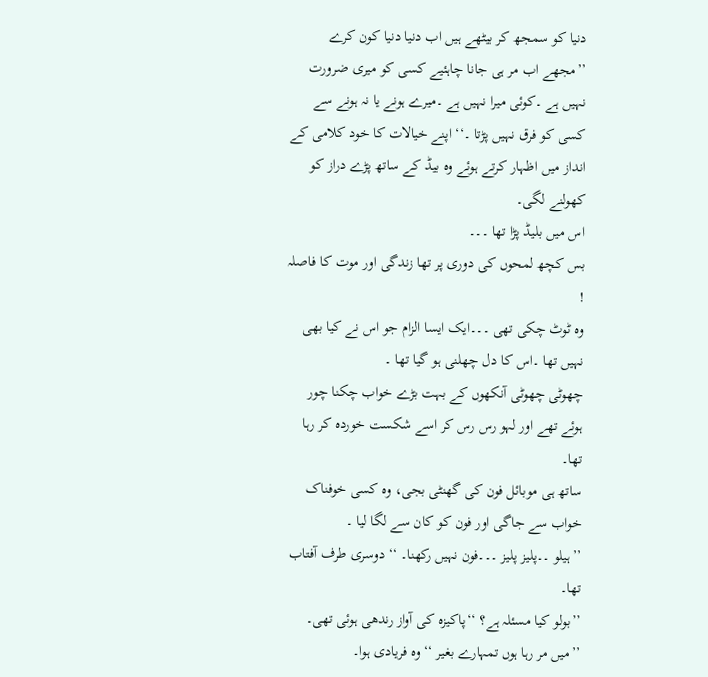دنیا کو سمجھ کر بیٹھے ہیں اب دنیا دنیا کون کرے
’’مجھے اب مر ہی جانا چاہئیے کسی کو میری ضرورت نہیں ہے ۔کوئی میرا نہیں ہے ۔میرے ہونے یا نہ ہونے سے کسی کو فرق نہیں پڑتا ۔‘‘ اپنے خیالات کا خود کلامی کے انداز میں اظہار کرتے ہوئے وہ بیڈ کے ساتھ پڑے دراز کو کھولنے لگی۔
اس میں بلیڈ پڑا تھا ۔۔۔
بس کچھ لمحوں کی دوری پر تھا زندگی اور موت کا فاصلہ !
وہ ٹوٹ چکی تھی ۔۔۔ایک ایسا الزام جو اس نے کیا بھی نہیں تھا ۔اس کا دل چھلنی ہو گیا تھا ۔
چھوٹی چھوٹی آنکھوں کے بہت بڑے خواب چکنا چور ہوئے تھے اور لہو رس رس کر اسے شکست خوردہ کر رہا تھا۔
ساتھ ہی موبائل فون کی گھنٹی بجی، وہ کسی خوفناک خواب سے جاگی اور فون کو کان سے لگا لیا ۔
’’ہیلو ۔۔پلیز پلیز ۔۔۔فون نہیں رکھنا۔ ‘‘ دوسری طرف آفتاب تھا۔
’’بولو کیا مسئلہ ہے؟ ‘‘پاکیزہ کی آواز رندھی ہوئی تھی۔
’’میں مر رہا ہوں تمہارے بغیر ‘‘ وہ فریادی ہوا۔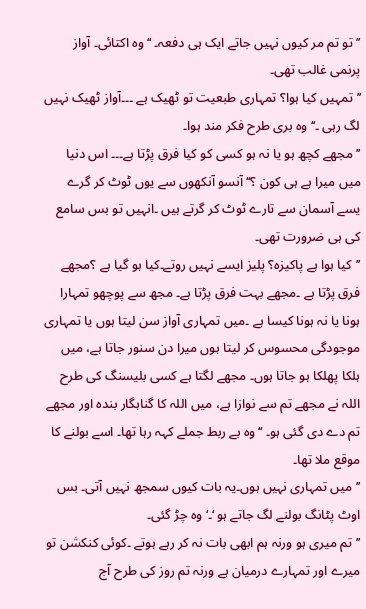’’ تو تم مر کیوں نہیں جاتے ایک ہی دفعہ۔ ‘‘ وہ اکتائی۔ آواز پرنمی غالب تھی۔
’’تمہیں کیا ہوا؟ تمہاری طبعیت تو ٹھیک ہے ۔۔۔آواز ٹھیک نہیں لگ رہی ۔‘‘ وہ بری طرح فکر مند ہوا۔
’’ مجھے کچھ ہو یا نہ ہو کسی کو کیا فرق پڑتا ہے۔۔۔ اس دنیا میں میرا ہے ہی کون ؟‘‘ آنسو آنکھوں سے یوں ٹوٹ کر گرے یسے آسمان سے تارے ٹوٹ کر گرتے ہیں ۔انہیں تو بس سامع کی ہی ضرورت تھی۔
’’کیا ہوا ہے پاکیزہ؟ پلیز ایسے نہیں روتے۔کیا ہو گیا ہے ؟مجھے فرق پڑتا ہے ۔مجھے بہت فرق پڑتا ہے۔ مجھ سے پوچھو تمہارا ہونا یا نہ ہونا کیسا ہے ۔میں تمہاری آواز سن لیتا ہوں یا تمہاری موجودگی محسوس کر لیتا ہوں میرا دن سنور جاتا ہے، میں ہلکا پھلکا ہو جاتا ہوں۔ مجھے لگتا ہے کسی بلیسنگ کی طرح اللہ نے مجھے تم سے نوازا ہے، میں اللہ کا گناہگار بندہ اور مجھے تم دے دی گئی ہو۔ ‘‘ وہ بے ربط جملے کہہ رہا تھا۔ اسے بولنے کا موقع ملا تھا۔
’’میں تمہاری نہیں ہوں۔یہ بات کیوں سمجھ نہیں آتی۔ بس اوٹ پٹانگ بولنے لگ جاتے ہو ‘۔‘ وہ چڑ گئی۔
’’تم میری ہو ورنہ ہم ابھی بات نہ کر رہے ہوتے ۔کوئی کنکشن تو میرے اور تمہارے درمیان ہے ورنہ تم روز کی طرح آج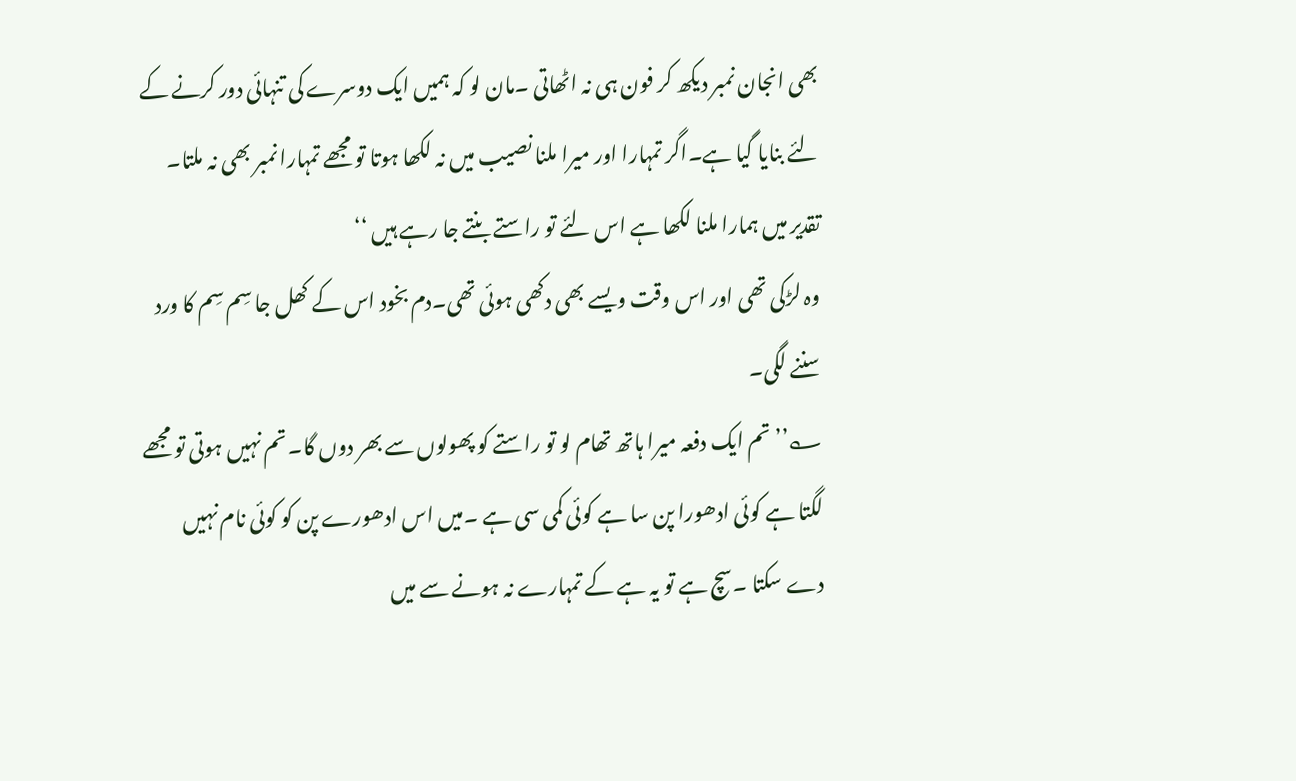بھی انجان نمبر دیکھ کر فون ہی نہ اٹھاتی ۔مان لو کہ ہمیں ایک دوسرے کی تنہائی دور کرنے کے لئے بنایا گیا ہے۔اگر تمہارا اور میرا ملنا نصیب میں نہ لکھا ہوتا تو مجھے تمہارا نمبر بھی نہ ملتا۔ تقدیر میں ہمارا ملنا لکھا ہے اس لئے تو راستے بنتے جا رہے ہیں ‘‘
وہ لڑکی تھی اور اس وقت ویسے بھی دکھی ہوئی تھی۔دم بخود اس کے کھل جا سِم سِم کا ورد سننے لگی۔
؎’’تم ایک دفعہ میرا ہاتھ تھام لو تو راستے کو پھولوں سے بھر دوں گا۔ تم نہیں ہوتی تو مجھے لگتا ہے کوئی ادھورا پن سا ہے کوئی کمی سی ہے ۔میں اس ادھورے پن کو کوئی نام نہیں دے سکتا ۔سچ ہے تو یہ ہے کے تمہارے نہ ہونے سے میں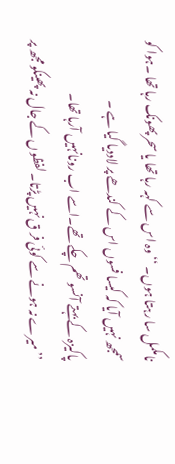نامکمل سا رہتا ہوں۔ ‘‘ وہ اس سے کہہ رہا تھا یا سحر پھونک رہا تھا ۔ہوا کو سمجھ نہیں آیا کہ کیسا فسوں اس کے کندھے پر لاددیا گیا ہے ۔
پاکیزہ کے بہتے آنسو تھم چکے تھے۔اسے اب رونانہیں آرہا تھا۔
’’ میرے نہ ہونے سے کوئی فر ق نہیں پڑتا۔ لفظوں کے جال نہ پھینکو مجھ پر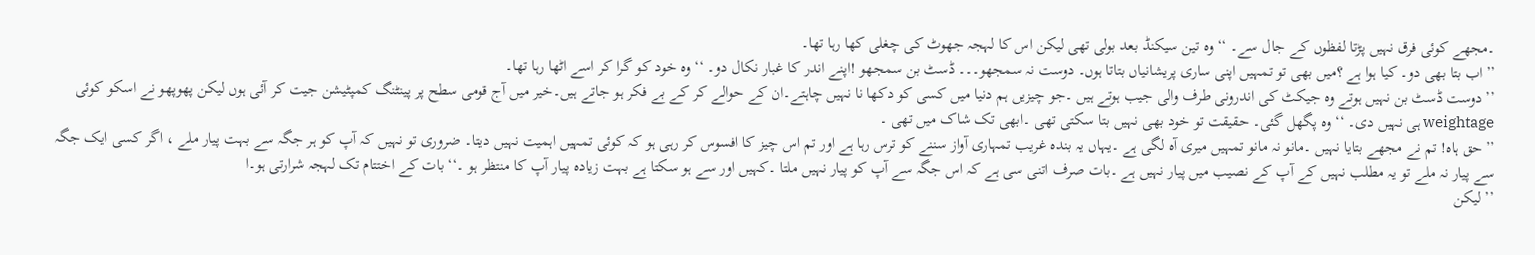۔مجھے کوئی فرق نہیں پڑتا لفظوں کے جال سے۔ ‘‘ وہ تین سیکنڈ بعد بولی تھی لیکن اس کا لہجہ جھوٹ کی چغلی کھا رہا تھا۔
’’اب بتا بھی دو۔ کیا ہوا ہے ؟میں بھی تو تمہیں اپنی ساری پریشانیاں بتاتا ہوں۔ دوست نہ سمجھو۔۔۔ ڈسٹ بن سمجھو !اپنے اندر کا غبار نکال دو۔ ‘‘ وہ خود کو گرا کر اسے اٹھا رہا تھا۔
’’دوست ڈسٹ بن نہیں ہوتے وہ جیکٹ کی اندرونی طرف والی جیب ہوتے ہیں ۔جو چیزیں ہم دنیا میں کسی کو دکھا نا نہیں چاہتے۔ان کے حوالے کر کے بے فکر ہو جاتے ہیں۔خیر میں آج قومی سطح پر پینٹنگ کمپٹیشن جیت کر آئی ہوں لیکن پھوپھو نے اسکو کوئی weightage ہی نہیں دی۔ ‘‘ وہ پگھل گئی۔ حقیقت تو خود بھی نہیں بتا سکتی تھی ۔ابھی تک شاک میں تھی ۔
’’حق ہاہ! تم نے مجھے بتایا نہیں ۔مانو نہ مانو تمہیں میری آہ لگی ہے ۔یہاں یہ بندہ غریب تمہاری آواز سننے کو ترس رہا ہے اور تم اس چیز کا افسوس کر رہی ہو کہ کوئی تمہیں اہمیت نہیں دیتا۔ ضروری تو نہیں کہ آپ کو ہر جگہ سے بہت پیار ملے ، اگر کسی ایک جگہ سے پیار نہ ملے تو یہ مطلب نہیں کے آپ کے نصیب میں پیار نہیں ہے ۔بات صرف اتنی سی ہے کہ اس جگہ سے آپ کو پیار نہیں ملتا ۔کہیں اور سے ہو سکتا ہے بہت زیادہ پیار آپ کا منتظر ہو ۔‘‘ بات کے اختتام تک لہجہ شرارتی ہو۔ا
’’ لیکن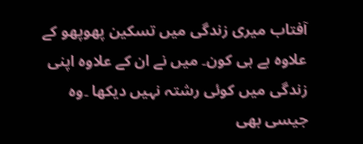آفتاب میری زندگی میں تسکین پھوپھو کے علاوہ ہے ہی کون۔ میں نے ان کے علاوہ اپنی زندگی میں کوئی رشتہ نہیں دیکھا ۔وہ جیسی بھی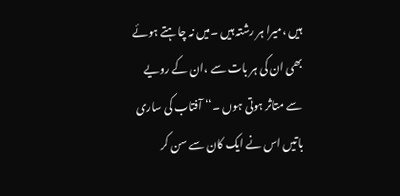ہیں ،میرا ہر رشتہ ہیں ۔میں نہ چاہتے ہوئے بھی ان کی ہر بات سے ،ان کے رویے سے متاثر ہوتی ہوں ۔‘‘ آفتاب کی ساری باتیں اس نے ایک کان سے سن کر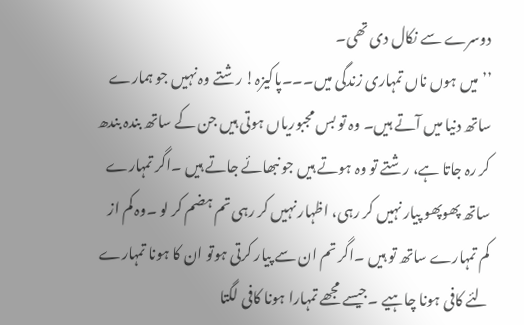دوسرے سے نکال دی تھی۔
’’میں ہوں ناں تمہاری زندگی میں۔۔۔پاکیزہ! رشتے وہ نہیں جو ہمارے ساتھ دنیا میں آتے ہیں۔ وہ تو بس مجبوریاں ہوتی ہیں جن کے ساتھ بندہ بندھ کر رہ جاتا ہے، رشتے تو وہ ہوتے ہیں جو نبھائے جاتے ہیں ۔اگر تمہارے ساتھ پھوپھو پیار نہیں کر رہی، اظہار نہیں کر رہی تم ہضم کر لو ۔وہ کم از کم تمہارے ساتھ تو ہیں ۔اگر تم ان سے پیار کرتی ہوتو ان کا ہونا تمہارے لئے کافی ہونا چاہیے ۔جیسے مجھے تمہارا ہونا کافی لگتا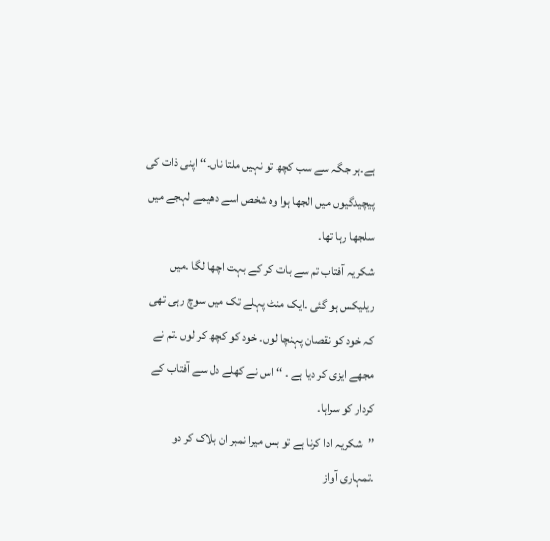ہے۔ہر جگہ سے سب کچھ تو نہیں ملتا ناں۔‘‘ اپنی ذات کی پیچیدگیوں میں الجھا ہوا وہ شخص اسے دھیمے لہجے میں سلجھا رہا تھا۔
شکریہ آفتاب تم سے بات کر کے بہت اچھا لگا ۔میں ریلیکس ہو گئی ۔ایک منٹ پہلے تک میں سوچ رہی تھی کہ خود کو نقصان پہنچا لوں۔ خود کو کچھ کر لوں ۔تم نے مجھے ایزی کر دیا ہے ۔ ‘‘ اس نے کھلے دل سے آفتاب کے کردار کو سراہا۔
’’شکریہ ادا کرنا ہے تو بس میرا نمبر ان بلاک کر دو ۔تمہاری آواز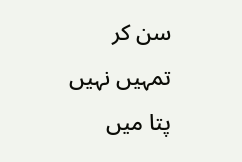سن کر تمہیں نہیں پتا میں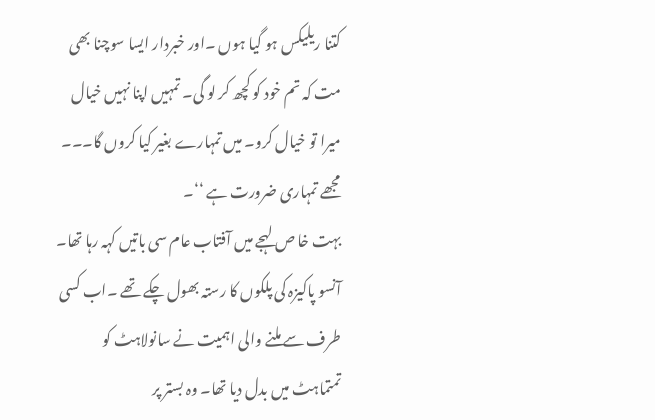کتنا ریلیکس ہو گیا ہوں ۔اور خبردار ایسا سوچنا بھی مت کہ تم خود کو کچھ کر لو گی۔ تمہیں اپنا نہیں خیال میرا تو خیال کرو۔ میں تمہارے بغیر کیا کروں گا۔۔۔ مجھے تمہاری ضرورت ہے ‘‘۔
بہت خا ص لہجے میں آفتاب عام سی باتیں کہہ رہا تھا۔ آنسو پاکیزہ کی پلکوں کا رستہ بھول چکے تھے ۔اب کسی طرف سے ملنے والی اہمیت نے سانولاہٹ کو تمتماہٹ میں بدل دیا تھا۔ وہ بستر پر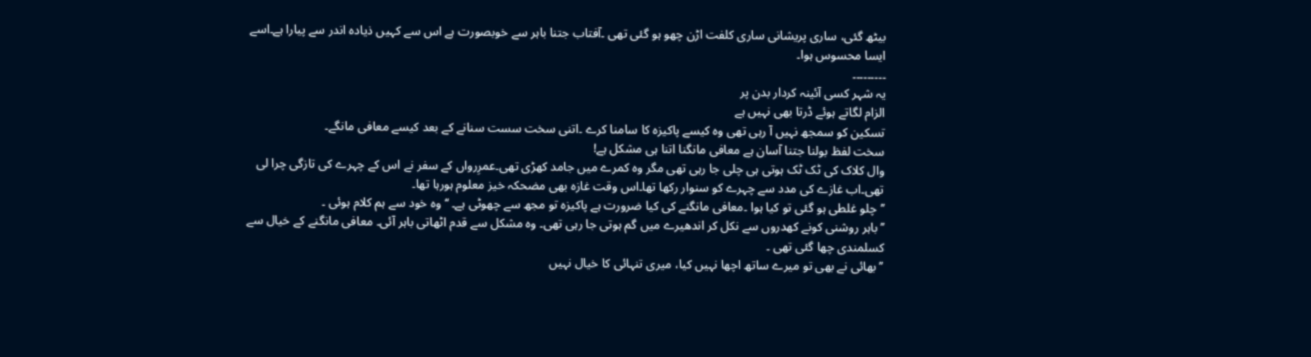بیٹھ گئی، ساری پریشانی ساری کلفت اڑن چھو ہو گئی تھی ۔آفتاب جتنا باہر سے خوبصورت ہے اس سے کہیں ذیادہ اندر سے پیارا ہے۔اسے ایسا محسوس ہوا۔
۔۔۔۔۔۔۔۔۔
یہ شہر کسی آئینہ کردار بدن پر
الزام لگاتے ہوئے ڈرتا بھی نہیں ہے
تسکین کو سمجھ نہیں آ رہی تھی وہ کیسے پاکیزہ کا سامنا کرے ۔اتنی سخت سست سنانے کے بعد کیسے معافی مانگے۔
سخت لفظ بولنا جتنا آسان ہے معافی مانگنا اتنا ہی مشکل ہے!
وال کلاک کی ٹک ٹک ہوتی ہی چلی جا رہی تھی مگر وہ کمرے میں جامد کھڑی تھی۔عمرِرواں کے سفر نے اس کے چہرے کی تازگی چرا لی تھی۔اب غازے کی مدد سے چہرے کو سنوار رکھا تھا۔اس وقت غازہ بھی مضحکہ خیز معلوم ہورہا تھا۔
’’چلو غلطی ہو گئی تو کیا ہوا ۔معافی مانگنے کی کیا ضرورت ہے پاکیزہ تو مجھ سے چھوٹی ہے۔ ‘‘ وہ خود سے ہم کلام ہوئی ۔
’’باہر روشنی کونے کھدروں سے نکل کر اندھیرے میں گم ہوتی جا رہی تھی۔ وہ مشکل سے قدم اٹھاتی باہر آئی۔ معافی مانگنے کے خیال سے کسلمندی چھا گئی تھی ۔
’’بھائی نے بھی تو میرے ساتھ اچھا نہیں کیا، میری تنہائی کا خیال نہیں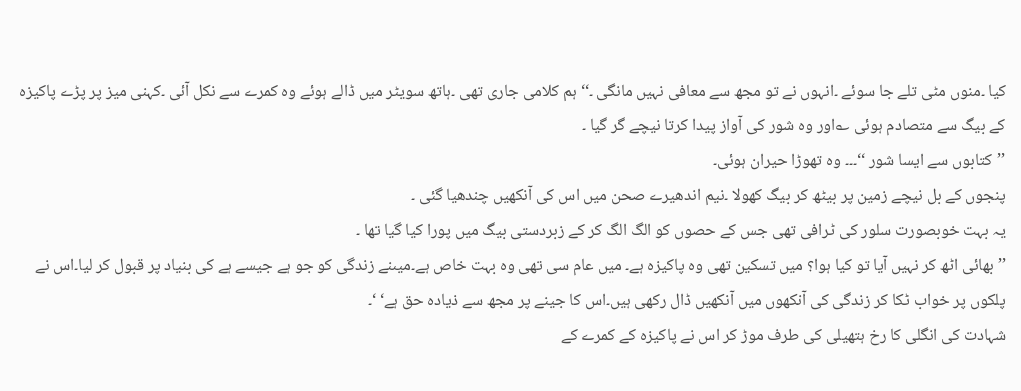کیا ۔منوں مٹی تلے جا سوئے ۔انہوں نے تو مجھ سے معافی نہیں مانگی ۔‘‘ ہم کلامی جاری تھی ۔ہاتھ سویٹر میں ڈالے ہوئے وہ کمرے سے نکل آئی ۔کہنی میز پر پڑے پاکیزہ کے بیگ سے متصادم ہوئی ؎اور وہ شور کی آواز پیدا کرتا نیچے گر گیا ۔
’’کتابوں سے ایسا شور ‘‘۔۔۔ وہ تھوڑا حیران ہوئی۔
پنجوں کے بل نیچے زمین پر بیٹھ کر بیگ کھولا ۔نیم اندھیرے صحن میں اس کی آنکھیں چندھیا گئی ۔
یہ بہت خوبصورت سلور کی ٹرافی تھی جس کے حصوں کو الگ الگ کر کے زبردستی بیگ میں پورا کیا گیا تھا ۔
’’ بھائی اٹھ کر نہیں آیا تو کیا ہوا؟ میں تسکین تھی وہ پاکیزہ ہے۔ میں عام سی تھی وہ بہت خاص ہے۔میںنے زندگی کو جو ہے جیسے ہے کی بنیاد پر قبول کر لیا۔اس نے پلکوں پر خواب ٹکا کر زندگی کی آنکھوں میں آنکھیں ڈال رکھی ہیں۔اس کا جینے پر مجھ سے ذیادہ حق ہے‘ ‘۔
شہادت کی انگلی کا رخ ہتھیلی کی طرف موڑ کر اس نے پاکیزہ کے کمرے کے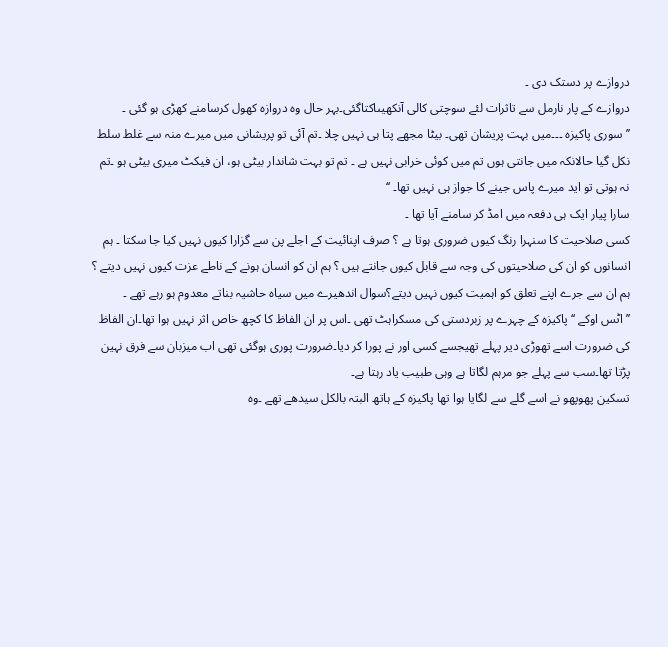دروازے پر دستک دی ۔
دروازے کے پار نارمل سے تاثرات لئے سوچتی کالی آنکھیںاکتاگئی۔بہر حال وہ دروازہ کھول کرسامنے کھڑی ہو گئی ۔
’’سوری پاکیزہ ۔۔۔میں بہت پریشان تھی۔ بیٹا مجھے پتا ہی نہیں چلا ۔تم آئی تو پریشانی میں میرے منہ سے غلط سلط نکل گیا حالانکہ میں جانتی ہوں تم میں کوئی خرابی نہیں ہے ۔ تم تو بہت شاندار بیٹی ہو، ان فیکٹ میری بیٹی ہو ۔تم نہ ہوتی تو اید میرے پاس جینے کا جواز ہی نہیں تھا۔ ‘‘
سارا پیار ایک ہی دفعہ میں امڈ کر سامنے آیا تھا ۔
کسی صلاحیت کا سنہرا رنگ کیوں ضروری ہوتا ہے ؟ صرف اپنائیت کے اجلے پن سے گزارا کیوں نہیں کیا جا سکتا ۔ ہم انسانوں کو ان کی صلاحیتوں کی وجہ سے قابل کیوں جانتے ہیں ؟ ہم ان کو انسان ہونے کے ناطے عزت کیوں نہیں دیتے ؟ ہم ان سے جرے اپنے تعلق کو اہمیت کیوں نہیں دیتے؟سوال اندھیرے میں سیاہ حاشیہ بناتے معدوم ہو رہے تھے ۔
’’اٹس اوکے ‘‘ پاکیزہ کے چہرے پر زبردستی کی مسکراہٹ تھی ۔اس پر ان الفاظ کا کچھ خاص اثر نہیں ہوا تھا۔ان الفاظ کی ضرورت اسے تھوڑی دیر پہلے تھیجسے کسی اور نے پورا کر دیا۔ضرورت پوری ہوگئی تھی اب میزبان سے فرق نہین پڑتا تھا۔سب سے پہلے جو مرہم لگاتا ہے وہی طبیب یاد رہتا ہے۔
تسکین پھوپھو نے اسے گلے سے لگایا ہوا تھا پاکیزہ کے ہاتھ البتہ بالکل سیدھے تھے ۔وہ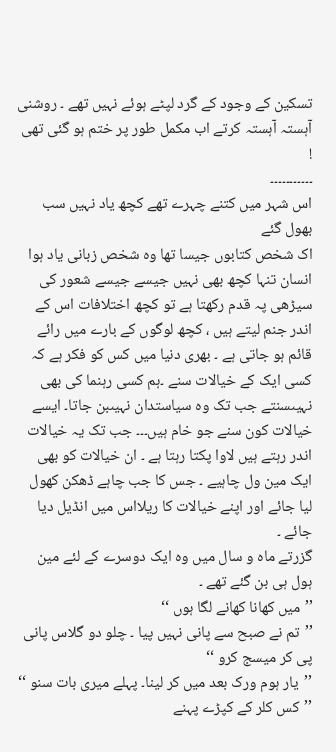تسکین کے وجود کے گرد لپٹے ہوئے نہیں تھے ۔ روشنی آہستہ آہستہ کرتے اب مکمل طور پر ختم ہو گئی تھی !
۔۔۔۔۔۔۔۔۔۔۔
اس شہر میں کتنے چہرے تھے کچھ یاد نہیں سب بھول گئے
اک شخص کتابوں جیسا تھا وہ شخص زبانی یاد ہوا
انسان تنہا کچھ بھی نہیں جیسے جیسے شعور کی سیڑھی پہ قدم رکھتا ہے تو کچھ اختلافات اس کے اندر جنم لیتے ہیں ، کچھ لوگوں کے بارے میں رائے قائم ہو جاتی ہے ۔ بھری دنیا میں کس کو فکر ہے کہ کسی ایک کے خیالات سنے ۔ہم کسی رہنما کی بھی نہیںسنتے جب تک وہ سیاستدان نہیںبن جاتا۔ ایسے خیالات کون سنے جو خام ہیں۔۔۔ جب تک یہ خیالات اندر رہتے ہیں لاوا پکتا رہتا ہے ۔ ان خیالات کو بھی ایک مین ول چاہیے ۔ جس کا جب چاہے ڈھکن کھول لیا جائے اور اپنے خیالات کا ریلااس میں انڈیل دیا جائے ۔
گزرتے ماہ و سال میں وہ ایک دوسرے کے لئے مین ہول ہی بن گئے تھے ۔
’’میں کھانا کھانے لگا ہوں ‘‘
’’تم نے صبح سے پانی نہیں پیا ۔ چلو دو گلاس پانی پی کر میسج کرو ‘‘
’’یار ہوم ورک بعد میں کر لینا۔ پہلے میری بات سنو ‘‘
’’کس کلر کے کپڑے پہنے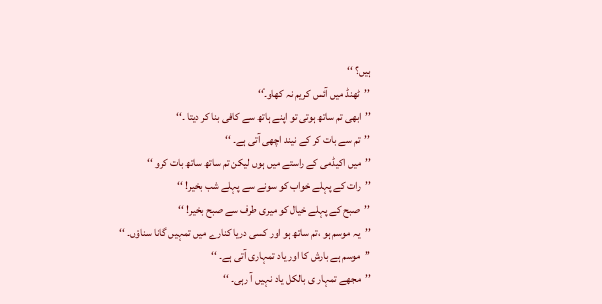ہیں؟ ‘‘
’’ٹھنڈ میں آئس کریم نہ کھاو۔ْ‘‘
’’ابھی تم ساتھ ہوتی تو اپنے ہاتھ سے کافی بنا کر دیتا ۔‘‘
’’تم سے بات کر کے نیند اچھی آتی ہے۔ ‘‘
’’میں اکیڈمی کے راستے میں ہوں لیکن تم ساتھ ساتھ بات کرو ‘‘
’’رات کے پہلے خواب کو سونے سے پہلے شب بخیر! ‘‘
’’صبح کے پہلے خیال کو میری طرف سے صبح بخیر! ‘‘
’’یہ موسم ہو ،تم ساتھ ہو اور کسی دریا کنارے میں تمہیں گانا سناوْں۔ ‘‘
’’موسم ہے بارش کا اور یاد تمہاری آتی ہے۔ ‘‘
’’مجھے تمہار ی بالکل یاد نہیں آ رہی۔ ‘‘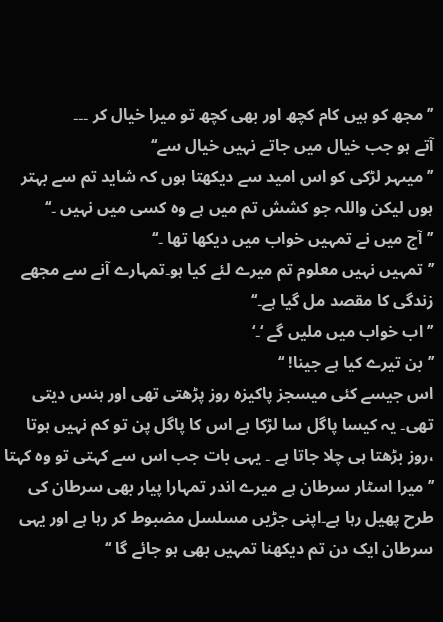’’مجھ کو ہیں کام کچھ اور بھی کچھ تو میرا خیال کر ۔۔۔
آتے ہو جب خیال میں جاتے نہیں خیال سے‘‘
’’ میںہر لڑکی کو اس امید سے دیکھتا ہوں کہ شاید تم سے بہتر ہوں لیکن واللہ جو کشش تم میں ہے وہ کسی میں نہیں ۔‘‘
’’آج میں نے تمہیں خواب میں دیکھا تھا ۔‘‘
’’تمہیں نہیں معلوم تم میرے لئے کیا ہو۔تمہارے آنے سے مجھے زندگی کا مقصد مل گیا ہے۔‘‘
’’اب خواب میں ملیں گے ‘۔‘
’’بن تیرے کیا ہے جینا! ‘‘
اس جیسے کئی میسجز پاکیزہ روز پڑھتی تھی اور ہنس دیتی تھی۔ یہ کیسا پاگل سا لڑکا ہے اس کا پاگل پن تو کم نہیں ہوتا ،روز بڑھتا ہی چلا جاتا ہے ۔ یہی بات جب اس سے کہتی تو وہ کہتا
’’میرا اسٹار سرطان ہے میرے اندر تمہارا پیار بھی سرطان کی طرح پھیل رہا ہے۔اپنی جڑیں مسلسل مضبوط کر رہا ہے اور یہی سرطان ایک دن تم دیکھنا تمہیں بھی ہو جائے گا ‘‘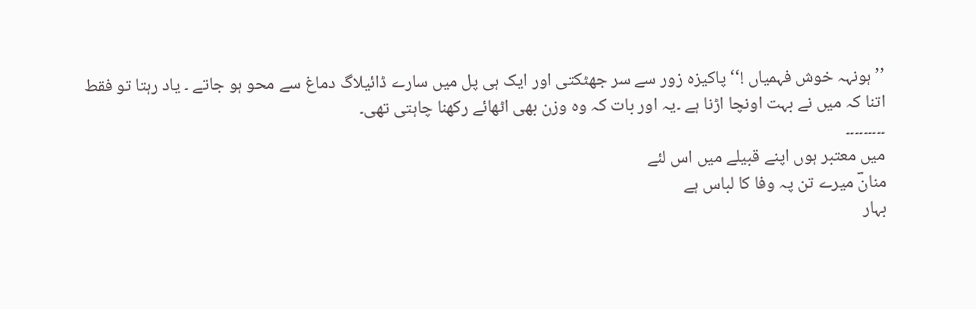’’ہونہہ خوش فہمیاں !‘‘ پاکیزہ زور سے سر جھٹکتی اور ایک ہی پل میں سارے ڈائیلاگ دماغ سے محو ہو جاتے ۔ یاد رہتا تو فقط اتنا کہ میں نے بہت اونچا اڑنا ہے ۔یہ اور بات کہ وہ وزن بھی اٹھائے رکھنا چاہتی تھی۔
۔۔۔۔۔۔۔۔۔
میں معتبر ہوں اپنے قبیلے میں اس لئے
منانؔ میرے تن پہ وفا کا لباس ہے
بہار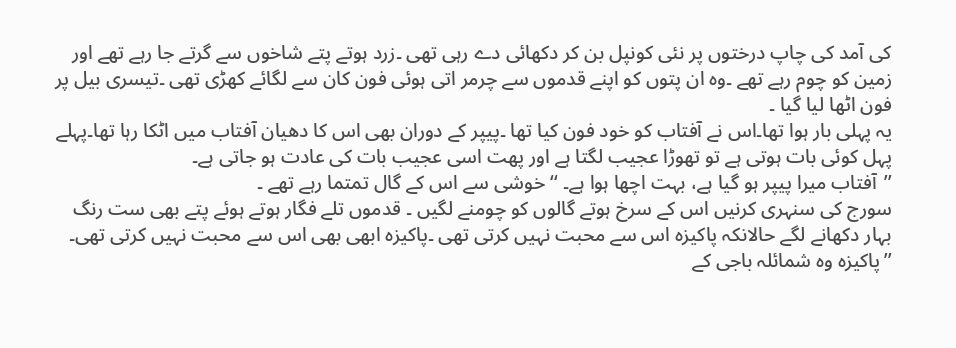کی آمد کی چاپ درختوں پر نئی کونپل بن کر دکھائی دے رہی تھی ۔زرد ہوتے پتے شاخوں سے گرتے جا رہے تھے اور زمین کو چوم رہے تھے ۔وہ ان پتوں کو اپنے قدموں سے چرمر اتی ہوئی فون کان سے لگائے کھڑی تھی ۔تیسری بیل پر فون اٹھا لیا گیا ۔
یہ پہلی بار ہوا تھا۔اس نے آفتاب کو خود فون کیا تھا ۔پیپر کے دوران بھی اس کا دھیان آفتاب میں اٹکا رہا تھا۔پہلے پہل کوئی بات ہوتی ہے تو تھوڑا عجیب لگتا ہے اور پھت اسی عجیب بات کی عادت ہو جاتی ہے۔
’’آفتاب میرا پیپر ہو گیا ہے، بہت اچھا ہوا ہے۔ ‘‘ خوشی سے اس کے گال تمتما رہے تھے ۔
سورج کی سنہری کرنیں اس کے سرخ ہوتے گالوں کو چومنے لگیں ۔ قدموں تلے فگار ہوتے ہوئے پتے بھی ست رنگ بہار دکھانے لگے حالانکہ پاکیزہ اس سے محبت نہیں کرتی تھی ۔پاکیزہ ابھی بھی اس سے محبت نہیں کرتی تھی۔
’’پاکیزہ وہ شمائلہ باجی کے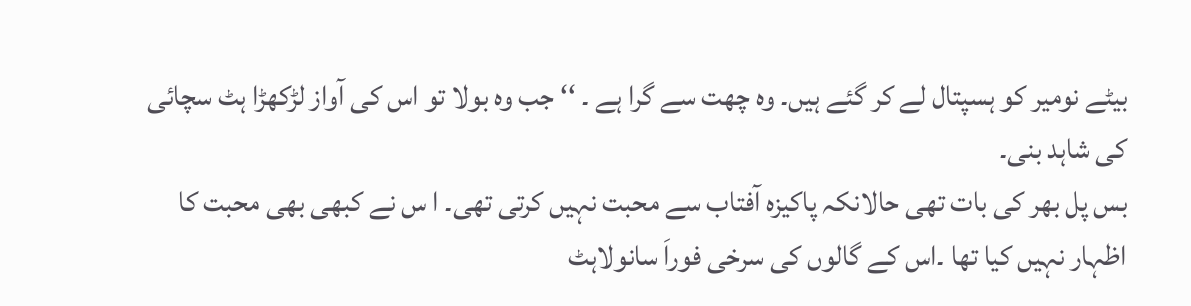بیٹے نومیر کو ہسپتال لے کر گئے ہیں۔ وہ چھت سے گرا ہے ۔ ‘‘ جب وہ بولا تو اس کی آواز لڑکھڑا ہٹ سچائی کی شاہد بنی۔
بس پل بھر کی بات تھی حالانکہ پاکیزہ آفتاب سے محبت نہیں کرتی تھی۔ ا س نے کبھی بھی محبت کا اظہار نہیں کیا تھا ۔اس کے گالوں کی سرخی فوراَ سانولاہٹ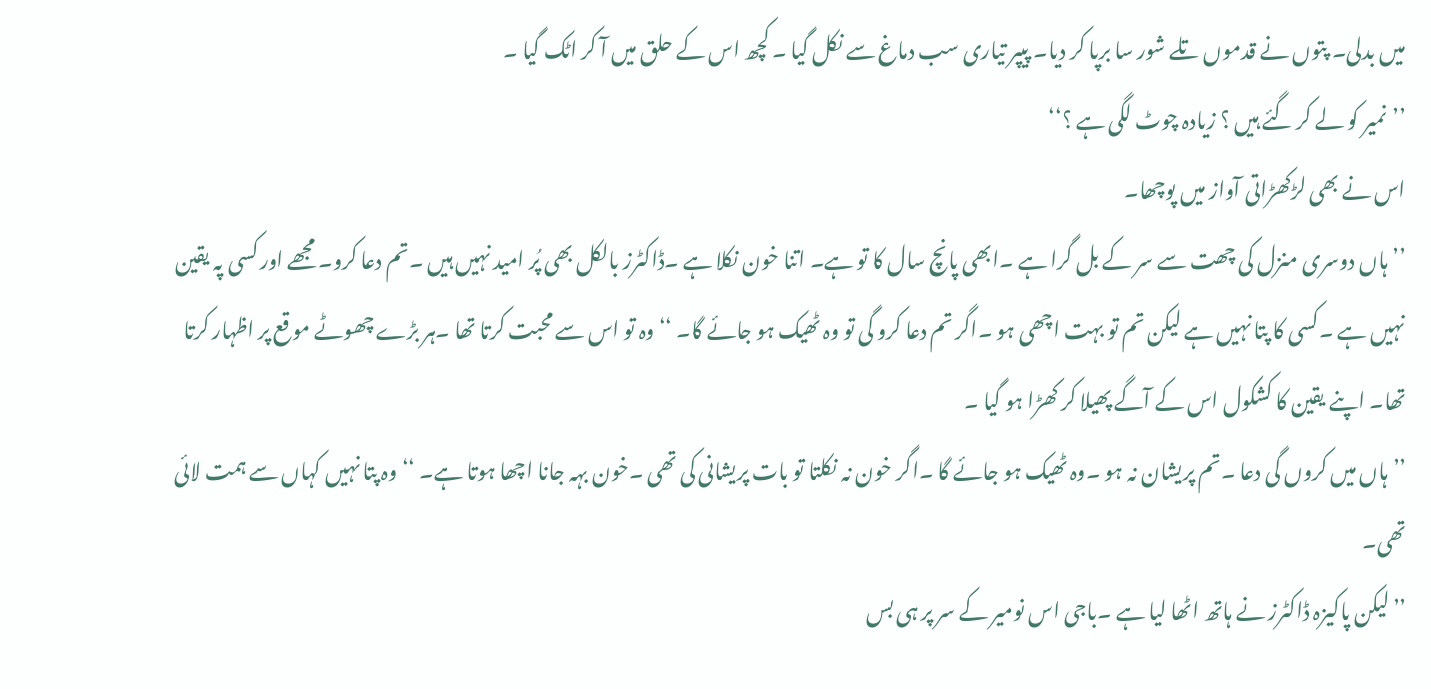میں بدلی۔ پتوں نے قدموں تلے شور سا برپا کر دیا۔ پیپر تیاری سب دماغ سے نکل گیا ۔ کچھ اس کے حلق میں آ کر اٹک گیا ۔
’’نمیر کو لے کر گئے ہیں ؟ زیادہ چوٹ لگی ہے ؟‘‘
اس نے بھی لڑکھڑاتی آواز میں پوچھا۔
’’ہاں دوسری منزل کی چھت سے سر کے بل گرا ہے ۔ابھی پانچ سال کا تو ہے۔ اتنا خون نکلا ہے ۔ڈاکٹرز بالکل بھی پُر امید نہیں ہیں ۔تم دعا کرو۔ مجھے اور کسی پہ یقین نہیں ہے ۔کسی کا پتا نہیں ہے لیکن تم تو بہت اچھی ہو ۔اگر تم دعا کرو گی تو وہ ٹھیک ہو جائے گا۔ ‘‘ وہ تو اس سے محبت کرتا تھا ۔ہر بڑے چھوٹے موقع پر اظہار کرتا تھا۔ اپنے یقین کا کشکول اس کے آگے پھیلا کر کھڑا ہو گیا ۔
’’ہاں میں کروں گی دعا ۔تم پریشان نہ ہو ۔وہ ٹھیک ہو جائے گا ۔اگر خون نہ نکلتا تو بات پریشانی کی تھی ۔خون بہہ جانا اچھا ہوتا ہے۔ ‘‘وہ پتا نہیں کہاں سے ہمت لائی تھی۔
’’لیکن پاکیزہ ڈاکٹرز نے ہاتھ اٹھا لیا ہے ۔باجی اس نومیر کے سر پر ہی بس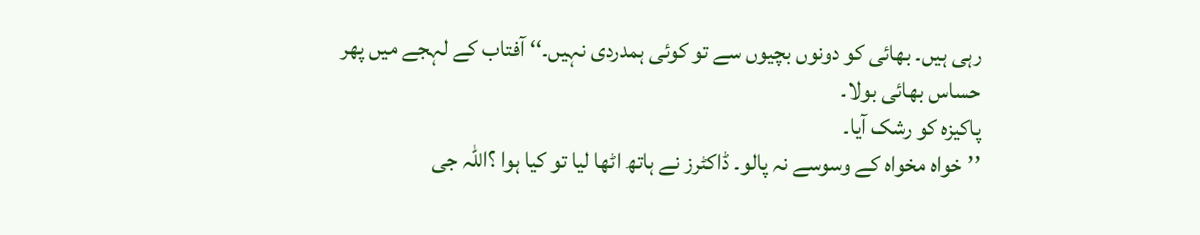رہی ہیں۔ بھائی کو دونوں بچیوں سے تو کوئی ہمدردی نہیں۔‘‘ آفتاب کے لہجے میں پھر حساس بھائی بولا۔
پاکیزہ کو رشک آیا۔
’’خواہ مخواہ کے وسوسے نہ پالو۔ ڈاکٹرز نے ہاتھ اٹھا لیا تو کیا ہوا ؟اللہ جی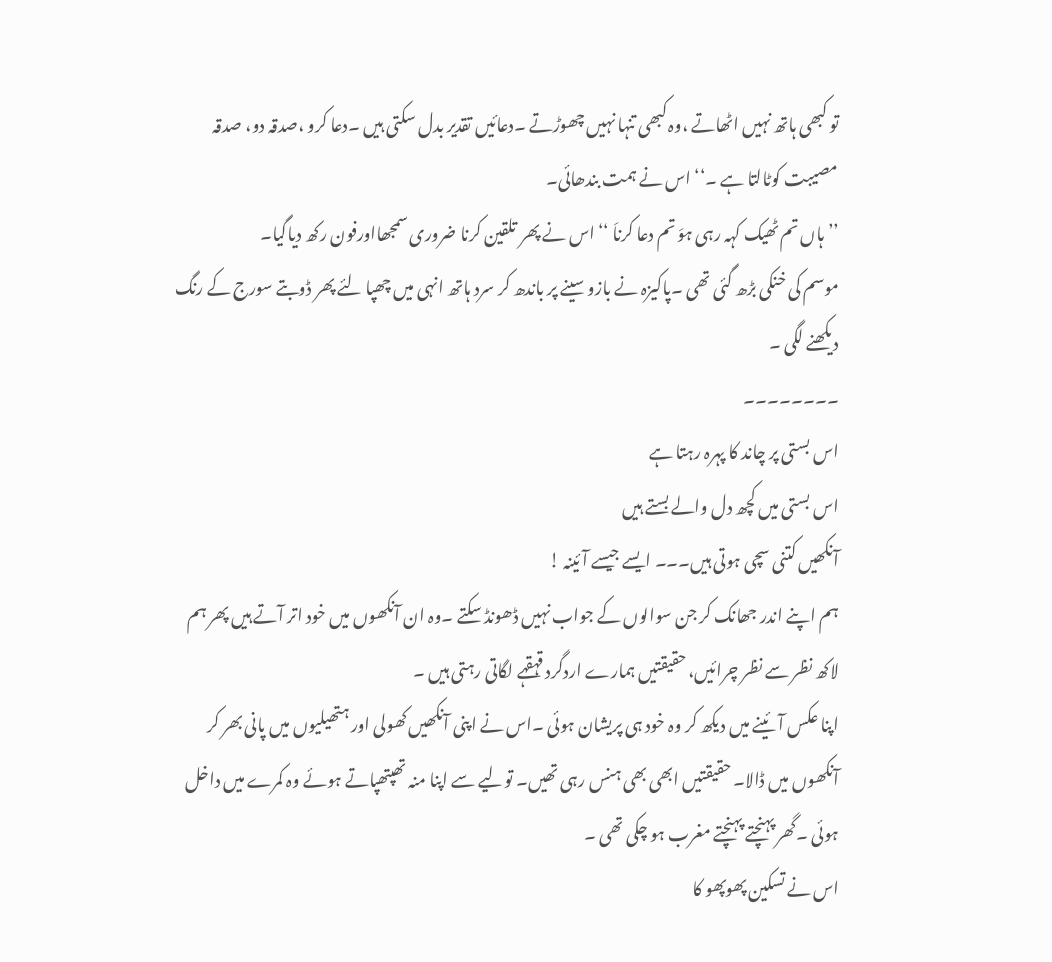تو کبھی ہاتھ نہیں اٹھاتے ،وہ کبھی تنہا نہیں چھوڑتے ۔دعائیں تقدیر بدل سکتی ہیں ۔دعا کرو ،صدقہ دو، صدقہ مصیبت کوٹالتا ہے ۔‘‘ اس نے ہمت بندھائی۔
’’ہاں تم ٹھیک کہہ رہی ہوَ تم دعا کرناَ ‘‘ اس نے پھر تلقین کرنا ضروری سمجھااورفون رکھ دیاگیا۔
موسم کی خنکی بڑھ گئی تھی ۔پاکیزہ نے بازو سینے پر باندھ کر سرد ہاتھ انہی میں چھپا لئے پھر ڈوبتے سورج کے رنگ دیکھنے لگی ۔
۔۔۔۔۔۔۔۔
اس بستی پر چاند کا پہرہ رہتا ہے
اس بستی میں کچھ دل والے بستے ہیں
آنکھیں کتنی سچی ہوتی ہیں۔۔۔ ایسے جیسے آئینہ !
ہم اپنے اندر جھانک کر جن سوالوں کے جواب نہیں ڈھونڈ سکتے ۔وہ ان آنکھوں میں خود اتر آتے ہیں پھر ہم لاکھ نظر سے نظر چرائیں، حقیقتیں ہمارے اردگرد قہقہے لگاتی رہتی ہیں ۔
اپنا عکس آئینے میں دیکھ کر وہ خود ہی پریشان ہوئی ۔اس نے اپنی آنکھیں کھولی اور ہتھیلیوں میں پانی بھر کر آنکھوں میں ڈالا۔ حقیقتیں ابھی بھی ہنس رہی تھیں۔ تولیے سے اپنا منہ تھپتھپاتے ہوئے وہ کمرے میں داخل ہوئی ۔گھر پہنچتے پہنچتے مغرب ہو چکی تھی ۔
اس نے تسکین پھوپھو کا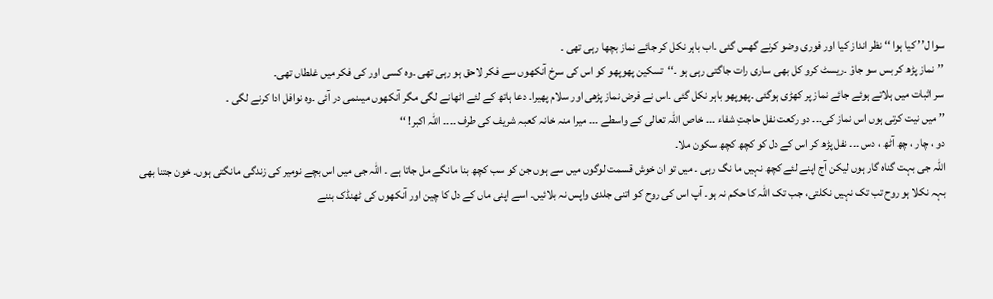سوا ل’’ کیا ہوا ‘‘ نظر انداز کیا اور فوری وضو کرنے گھس گئی ۔اب باہر نکل کر جائے نماز بچھا رہی تھی ۔
’’نماز پڑھ کر بس سو جاوْ ۔ریسٹ کرو کل بھی ساری رات جاگتی رہی ہو ۔‘‘تسکین پھوپھو کو اس کی سرخ آنکھوں سے فکر لاحق ہو رہی تھی ۔وہ کسی اور کی فکر میں غلطاں تھی۔
سر اثبات میں ہلاتے ہوئے جائے نماز پر کھڑی ہوگئی ۔پھوپھو باہر نکل گئی ۔اس نے فرض نماز پڑھی اور سلام پھیرا۔ دعا ہاتھ کے لئے اٹھانے لگی مگر آنکھوں میںنمی در آئی ۔وہ نوافل ادا کرنے لگی ۔
’’ میں نیت کرتی ہوں اس نماز کی۔۔۔ دو رکعت نفل حاجتِ شفاء ۔۔۔ خاص اللہ تعالی کے واسطے ۔۔۔ میرا منہ خانہ کعبہ شریف کی طرف ۔۔۔۔ اللہ اکبر! ‘‘
دو ، چار ، چھ آٹھ ، دس ۔۔۔ نفل پڑھ کر اس کے دل کو کچھ کچھ سکون ملا۔
اللہ جی بہت گناہ گار ہوں لیکن آج اپنے لئے کچھ نہیں ما نگ رہی ۔ میں تو ان خوش قسمت لوگوں میں سے ہوں جن کو سب کچھ بنا مانگے مل جاتا ہے ۔ اللہ جی میں اس بچے نومیر کی زندگی مانگتی ہوں۔ خون جتنا بھی بہہ نکلا ہو روح تب تک نہیں نکلتی، جب تک اللہ کا حکم نہ ہو۔ آپ اس کی روح کو اتنی جلدی واپس نہ بلائیں۔ اسے اپنی ماں کے دل کا چین اور آنکھوں کی ٹھنڈک بننے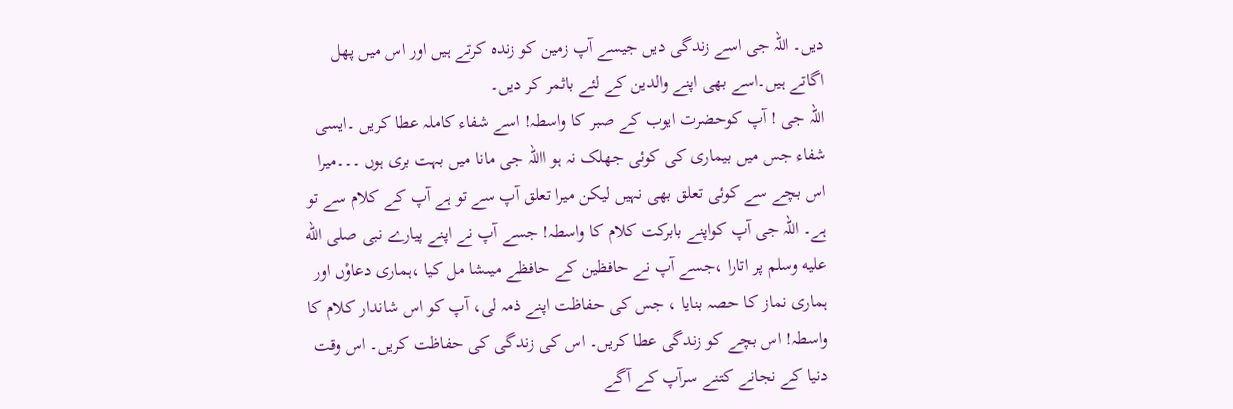دیں۔ اللہ جی اسے زندگی دیں جیسے آپ زمین کو زندہ کرتے ہیں اور اس میں پھل اگاتے ہیں۔اسے بھی اپنے والدین کے لئے باثمر کر دیں۔
اللہ جی ! آپ کوحضرت ایوب کے صبر کا واسطہ! اسے شفاء کاملہ عطا کریں ۔ایسی شفاء جس میں بیماری کی کوئی جھلک نہ ہو االلہ جی مانا میں بہت بری ہوں ۔۔۔میرا اس بچے سے کوئی تعلق بھی نہیں لیکن میرا تعلق آپ سے تو ہے آپ کے کلام سے تو ہے۔ اللہ جی آپ کواپنے بابرکت کلام کا واسطہ! جسے آپ نے اپنے پیارے نبی صلى الله عليه وسلم پر اتارا ،جسے آپ نے حافظین کے حافظے میںشا مل کیا ،ہماری دعاوْں اور ہماری نماز کا حصہ بنایا ، جس کی حفاظت اپنے ذمہ لی، آپ کو اس شاندار کلام کا واسطہ! اس بچے کو زندگی عطا کریں۔ اس کی زندگی کی حفاظت کریں۔ اس وقت دنیا کے نجانے کتنے سرآپ کے آگے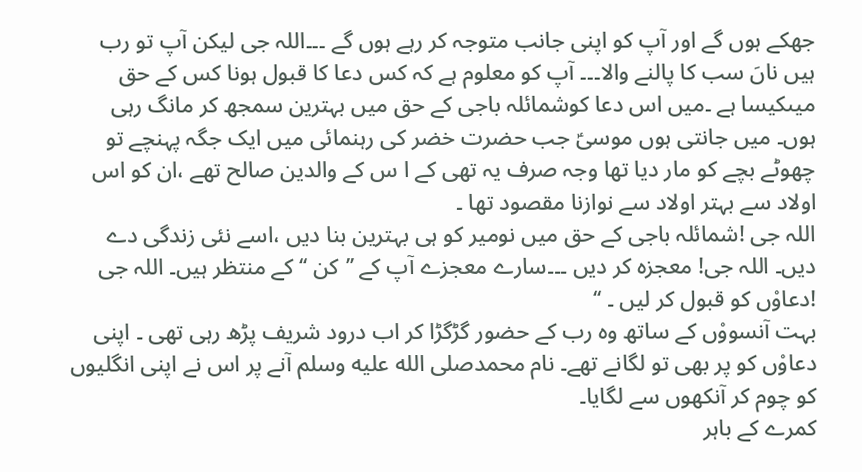جھکے ہوں گے اور آپ کو اپنی جانب متوجہ کر رہے ہوں گے ۔۔۔اللہ جی لیکن آپ تو رب ہیں ناںَ سب کا پالنے والا۔۔۔ آپ کو معلوم ہے کہ کس دعا کا قبول ہونا کس کے حق میںکیسا ہے ۔میں اس دعا کوشمائلہ باجی کے حق میں بہترین سمجھ کر مانگ رہی ہوں۔ میں جانتی ہوں موسیؑ جب حضرت خضر کی رہنمائی میں ایک جگہ پہنچے تو چھوٹے بچے کو مار دیا تھا وجہ صرف یہ تھی کے ا س کے والدین صالح تھے ،ان کو اس اولاد سے بہتر اولاد سے نوازنا مقصود تھا ۔
اللہ جی !شمائلہ باجی کے حق میں نومیر کو ہی بہترین بنا دیں ،اسے نئی زندگی دے دیں۔ اللہ جی! معجزہ کر دیں ۔۔۔سارے معجزے آپ کے ’’کن ‘‘کے منتظر ہیں۔ اللہ جی !دعاوْں کو قبول کر لیں ۔ ‘‘
بہت آنسووْں کے ساتھ وہ رب کے حضور گڑگڑا کر اب درود شریف پڑھ رہی تھی ۔ اپنی دعاوْں کو پر بھی تو لگانے تھے۔ نام محمدصلى الله عليه وسلم آنے پر اس نے اپنی انگلیوں کو چوم کر آنکھوں سے لگایا۔
کمرے کے باہر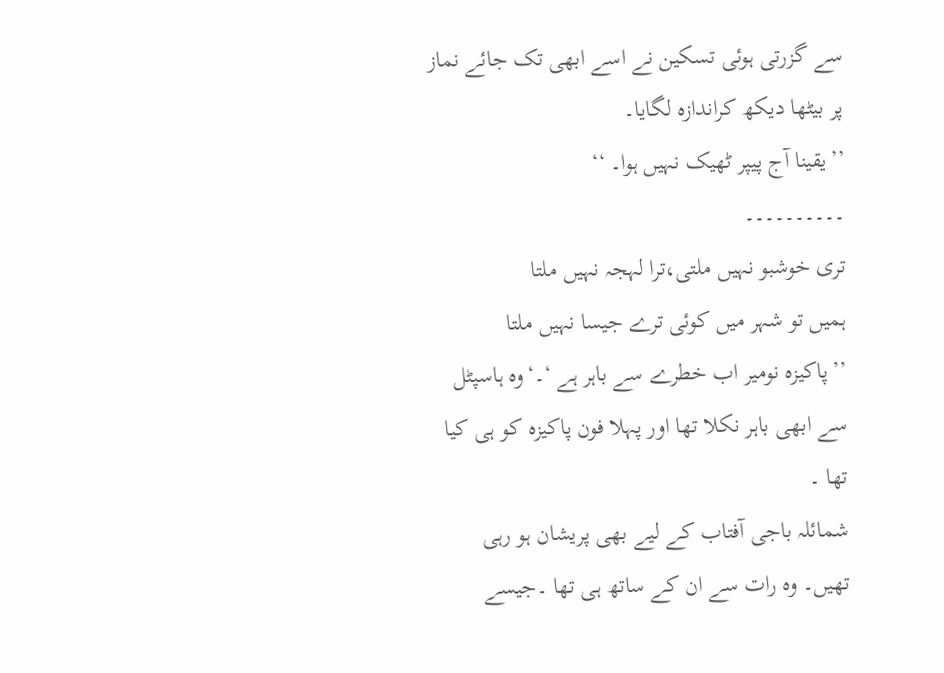سے گزرتی ہوئی تسکین نے اسے ابھی تک جائے نماز پر بیٹھا دیکھ کراندازہ لگایا۔
’’یقینا آج پیپر ٹھیک نہیں ہوا۔ ‘‘
۔۔۔۔۔۔۔۔۔۔
تری خوشبو نہیں ملتی،ترا لہجہ نہیں ملتا
ہمیں تو شہر میں کوئی ترے جیسا نہیں ملتا
’’پاکیزہ نومیر اب خطرے سے باہر ہے ‘۔‘وہ ہاسپٹل سے ابھی باہر نکلا تھا اور پہلا فون پاکیزہ کو ہی کیا تھا ۔
شمائلہ باجی آفتاب کے لیے بھی پریشان ہو رہی تھیں۔ وہ رات سے ان کے ساتھ ہی تھا ۔جیسے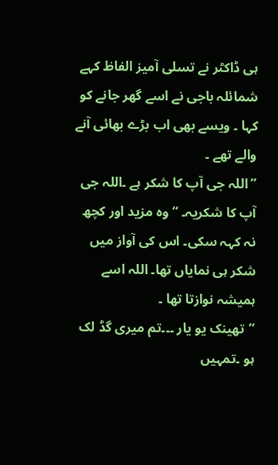ہی ڈاکٹر نے تسلی آمیز الفاظ کہے شمائلہ باجی نے اسے گھر جانے کو کہا ۔ ویسے بھی اب بڑے بھائی آنے والے تھے ۔
’’اللہ جی آپ کا شکر ہے ۔اللہ جی آپ کا شکریہ۔ ‘‘ وہ مزید اور کچھ نہ کہہ سکی۔ اس کی آواز میں شکر ہی نمایاں تھا۔ اللہ اسے ہمیشہ نوازتا تھا ۔
’’تھینک یو یار ۔۔۔تم میری گڈ لک ہو ۔تمہیں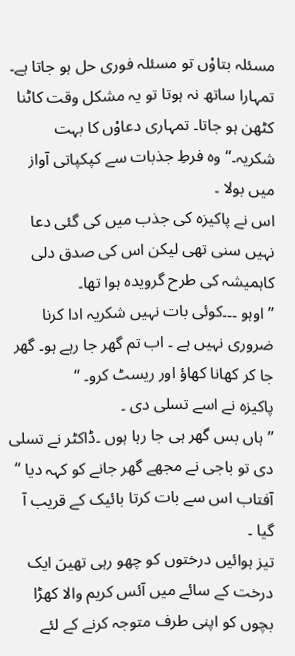مسئلہ بتاوْں تو مسئلہ فوری حل ہو جاتا ہے۔ تمہارا ساتھ نہ ہوتا تو یہ مشکل وقت کاٹنا کٹھن ہو جاتا۔ تمہاری دعاوْں کا بہت شکریہ۔‘‘ وہ فرطِ جذبات سے کپکپاتی آواز میں بولا ۔
اس نے پاکیزہ کی جذب میں کی گئی دعا نہیں سنی تھی لیکن اس کی صدق دلی کاہمیشہ کی طرح گرویدہ ہوا تھا۔
’’اوہو ۔۔۔کوئی بات نہیں شکریہ ادا کرنا ضروری نہیں ہے ۔ اب تم گھر جا رہے ہو۔ گھر جا کر کھانا کھاؤ اور ریسٹ کرو۔ ‘‘
پاکیزہ نے اسے تسلی دی ۔
’’ہاں بس گھر ہی جا رہا ہوں ۔ڈاکٹر نے تسلی دی تو باجی نے مجھے گھر جانے کو کہہ دیا ‘‘ آفتاب اس سے بات کرتا بائیک کے قریب آ گیا ۔
تیز ہوائیں درختوں کو چھو رہی تھیںَ ایک درخت کے سائے میں آئس کریم والا کھڑا بچوں کو اپنی طرف متوجہ کرنے کے لئے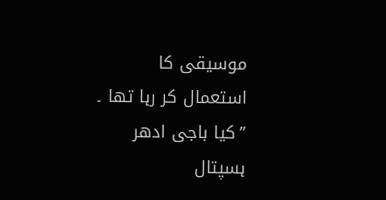موسیقی کا استعمال کر رہا تھا ۔
’’کیا باجی ادھر ہسپتال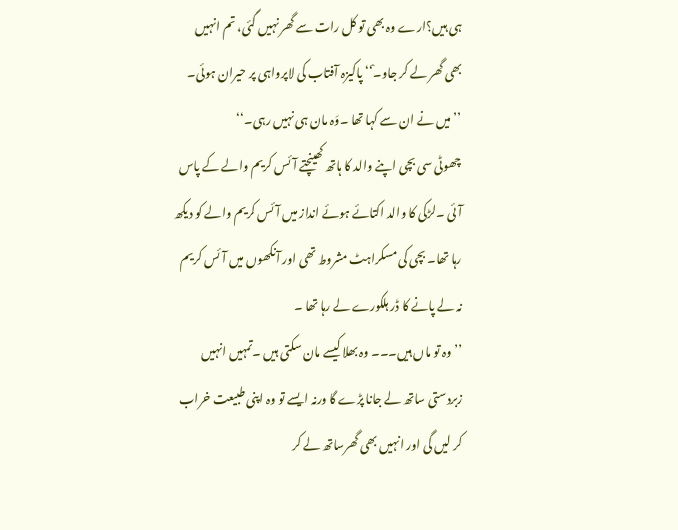ہی ہیں؟ارے وہ بھی تو کل رات سے گھر نہیں گئی، تم انہیں بھی گھر لے کر جاو۔ْ‘‘ پاکیزہ آفتاب کی لاپرواہی پر حیران ہوئی۔
’’میں نے ان سے کہا تھا ۔وَہ مان ہی نہیں رہی۔‘‘
چھوٹی سی بچی اپنے والد کا ہاتھ کھینچتے آئس کریم والے کے پاس آئی ۔لڑکی کا والد اکتائے ہوئے انداز میں آئس کریم والے کو دیکھ رہا تھا۔ بچی کی مسکراہٹ مشروط تھی اور آنکھوں میں آئس کریم نہ لے پانے کا ڈر ہلکورے لے رہا تھا ۔
’’وہ تو ماں ہیں۔۔۔ وہ بھلا کیسے مان سکتی ہیں ۔تمہیں انہیں زبردستی ساتھ لے جانا پڑے گا ورنہ ایسے تو وہ اپنی طبیعت خراب کر لیں گی اور انہیں بھی گھرساتھ لے کر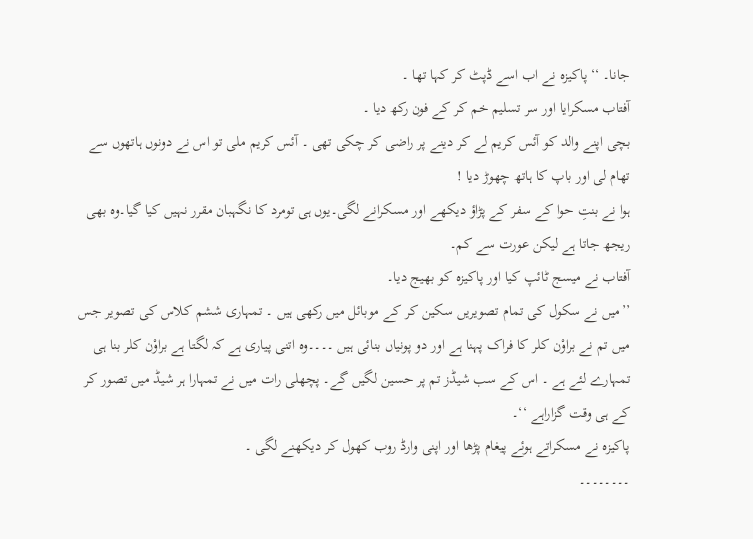جانا۔ ‘‘ پاکیزہ نے اب اسے ڈپٹ کر کہا تھا ۔
آفتاب مسکرایا اور سر تسلیم خم کر کے فون رکھ دیا ۔
بچی اپنے والد کو آئس کریم لے کر دینے پر راضی کر چکی تھی ۔ آئس کریم ملی تو اس نے دونوں ہاتھوں سے تھام لی اور باپ کا ہاتھ چھوڑ دیا !
ہوا نے بنتِ حوا کے سفر کے پڑاؤ دیکھے اور مسکرانے لگی۔یوں ہی تومرد کا نگہبان مقرر نہیں کیا گیا۔وہ بھی ریجھ جاتا ہے لیکن عورت سے کم۔
آفتاب نے میسج ٹائپ کیا اور پاکیزہ کو بھیج دیا۔
’’میں نے سکول کی تمام تصویریں سکین کر کے موبائل میں رکھی ہیں ۔ تمہاری ششم کلاس کی تصویر جس میں تم نے براوْن کلر کا فراک پہنا ہے اور دو پونیاں بنائی ہیں ۔۔۔۔وہ اتنی پیاری ہے کہ لگتا ہے براوْن کلر بنا ہی تمہارے لئے ہے ۔ اس کے سب شیڈز تم پر حسین لگیں گے۔ پچھلی رات میں نے تمہارا ہر شیڈ میں تصور کر کے ہی وقت گزاراہے ‘‘۔
پاکیزہ نے مسکراتے ہوئے پیغام پڑھا اور اپنی وارڈ روب کھول کر دیکھنے لگی ۔
۔۔۔۔۔۔۔۔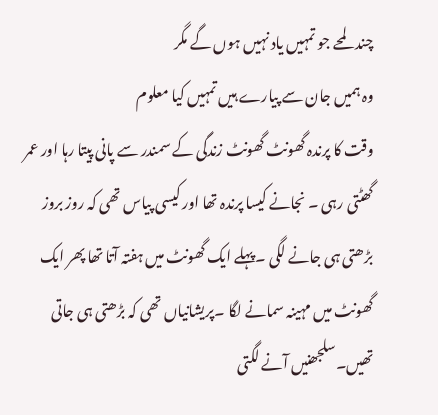چند لمحے جو تمہیں یاد نہیں ہوں گے مگر
وہ ہمیں جان سے پیارے ہیں تمہیں کیا معلوم
وقت کا پرندہ گھونٹ گھونٹ زندگی کے سمندر سے پانی پیتا رہا اور عمر گھٹتی رہی ۔ نجانے کیسا پرندہ تھا اور کیسی پیاس تھی کہ روز بروز بڑھتی ہی جانے لگی ۔پہلے ایک گھونٹ میں ہفتہ آتا تھا پھر ایک گھونٹ میں مہینہ سمانے لگا ۔پریشانیاں تھی کہ بڑھتی ہی جاتی تھیں۔سلجھنیں آنے لگتی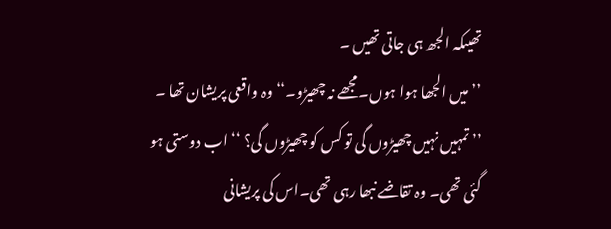تھیںکہ الجھ ہی جاتی تھیں ۔
’’ میں الجھا ہوا ہوں۔مجھے نہ چھیڑو۔‘‘وہ واقعی پریشان تھا ۔
’’ تمہیں نہیں چھیڑوں گی تو کس کو چھیڑوں گی؟ ‘‘ اب دوستی ہو گئی تھی۔ وہ تقاضے نبھا رہی تھی۔اس کی پریشانی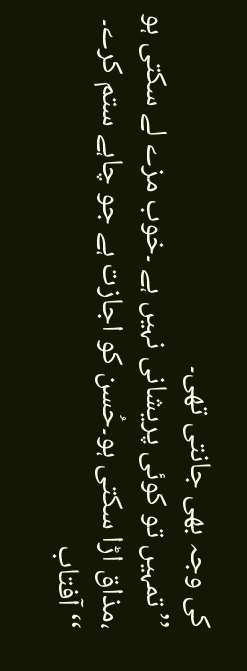کی وجہ بھی جانتی تھی۔
’’تمہیں تو کوئی پریشانی نہیں ہے ۔خوب مزے لے سکتی ہو ،مذاق اڑا سکتی ہو۔حُسن کو اجازت ہے جو چاہے ستم کرے۔ ‘‘ آفتاب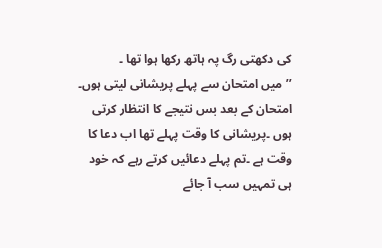کی دکھتی رگ پہ ہاتھ رکھا ہوا تھا ۔
’’میں امتحان سے پہلے پریشانی لیتی ہوں۔ امتحان کے بعد بس نتیجے کا انتظار کرتی ہوں ۔پریشانی کا وقت پہلے تھا اب دعا کا وقت ہے ۔تم پہلے دعائیں کرتے رہے کہ خود ہی تمہیں سب آ جائے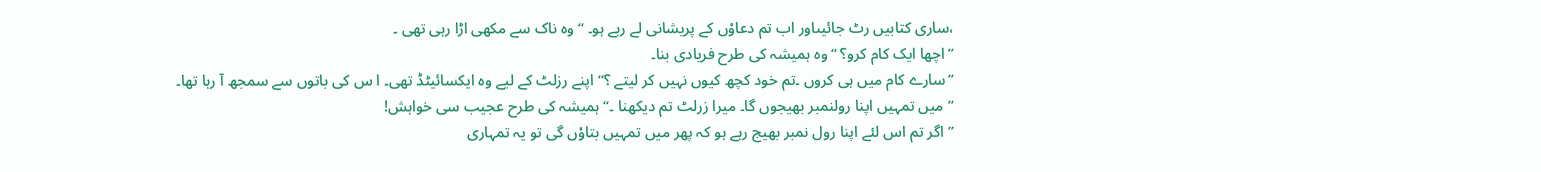،ساری کتابیں رٹ جائیںاور اب تم دعاوْں کے پریشانی لے رہے ہو۔ ‘‘ وہ ناک سے مکھی اڑا رہی تھی ۔
’’اچھا ایک کام کرو؟ ‘‘وہ ہمیشہ کی طرح فریادی بنا۔
’’سارے کام میں ہی کروں ۔تم خود کچھ کیوں نہیں کر لیتے ؟‘‘ اپنے رزلٹ کے لیے وہ ایکسائیٹڈ تھی۔ ا س کی باتوں سے سمجھ آ رہا تھا۔
’’میں تمہیں اپنا رولنمبر بھیجوں گا۔ میرا زرلٹ تم دیکھنا ۔‘‘ہمیشہ کی طرح عجیب سی خواہش!
’’اگر تم اس لئے اپنا رول نمبر بھیج رہے ہو کہ پھر میں تمہیں بتاوْں گی تو یہ تمہاری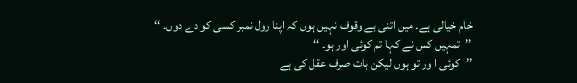خام خیالی ہے۔ میں اتنی بے وقوف نہیں ہوں کہ اپنا رول نمبر کسی کو دے دوں۔ ‘‘
’’تمہیں کس نے کہا تم کوئی اور ہو۔ ‘‘
’’کوئی ا ور تو ہوں لیکن بات صرف عقل کی ہے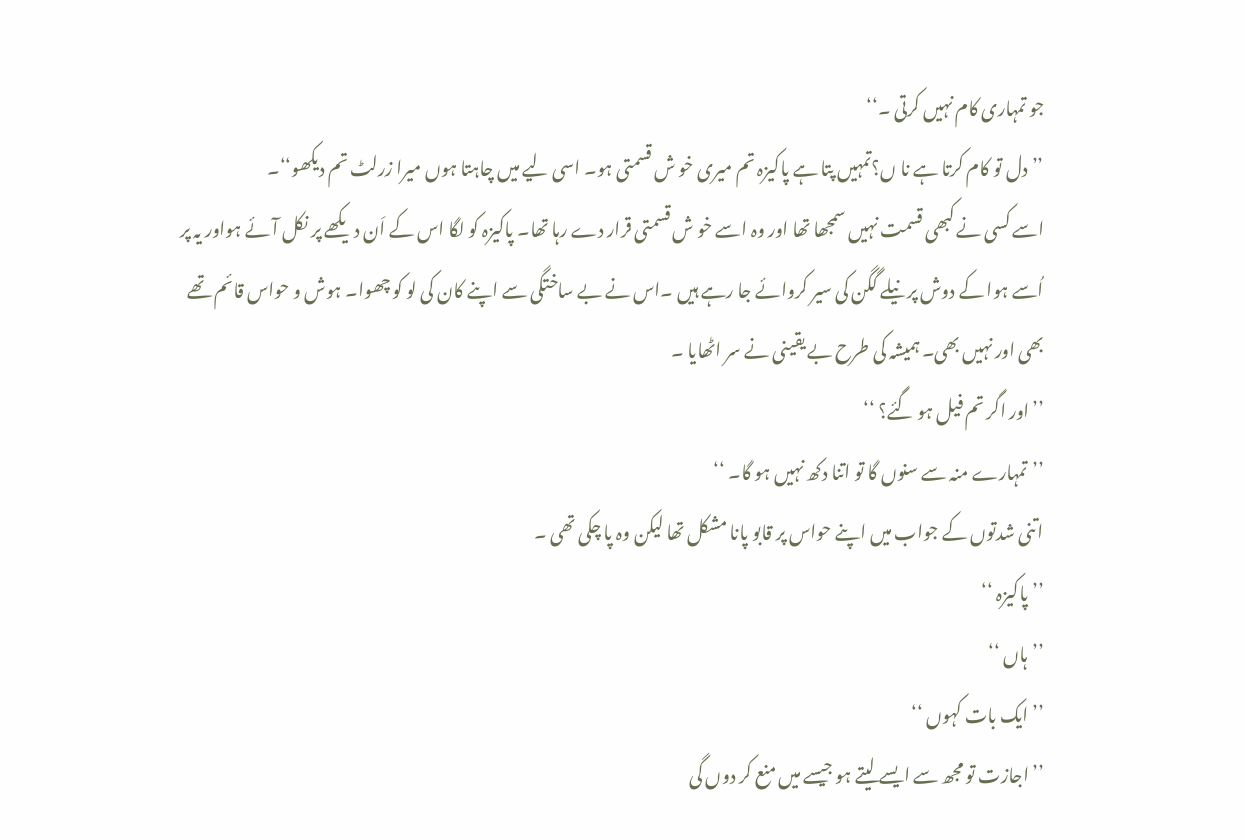جو تمہاری کام نہیں کرتی ۔‘‘
’’دل تو کام کرتا ہے نا ں؟تمہیں پتا ہے پاکیزہ تم میری خو ش قسمتی ہو۔ اسی لیے میں چاہتا ہوں میرا زرلٹ تم دیکھو‘‘۔
اسے کسی نے کبھی قسمت نہیں سمجھا تھا اور وہ اسے خو ش قسمتی قرار دے رہا تھا۔ پاکیزہ کو لگا اس کے اَن دیکھے پر نکل آئے ہواور یہ پر اُسے ہوا کے دوش پر نیلے گگن کی سیر کروائے جا رہے ہیں ۔اس نے بے ساختگی سے اپنے کان کی لو کو چھوا۔ ہوش و حواس قائم تھے بھی اور نہیں بھی۔ ہمیشہ کی طرح بے یقینی نے سر اٹھایا ۔
’’اور اگر تم فیل ہو گئے؟ ‘‘
’’تمہارے منہ سے سنوں گا تو اتنا دکھ نہیں ہو گا۔ ‘‘
اتنی شدتوں کے جواب میں اپنے حواس پر قابو پانا مشکل تھا لیکن وہ پا چکی تھی ۔
’’پاکیزہ ‘‘
’’ہاں ‘‘
’’ایک بات کہوں ‘‘
’’اجازت تو مجھ سے ایسے لیتے ہو جیسے میں منع کر دوں گی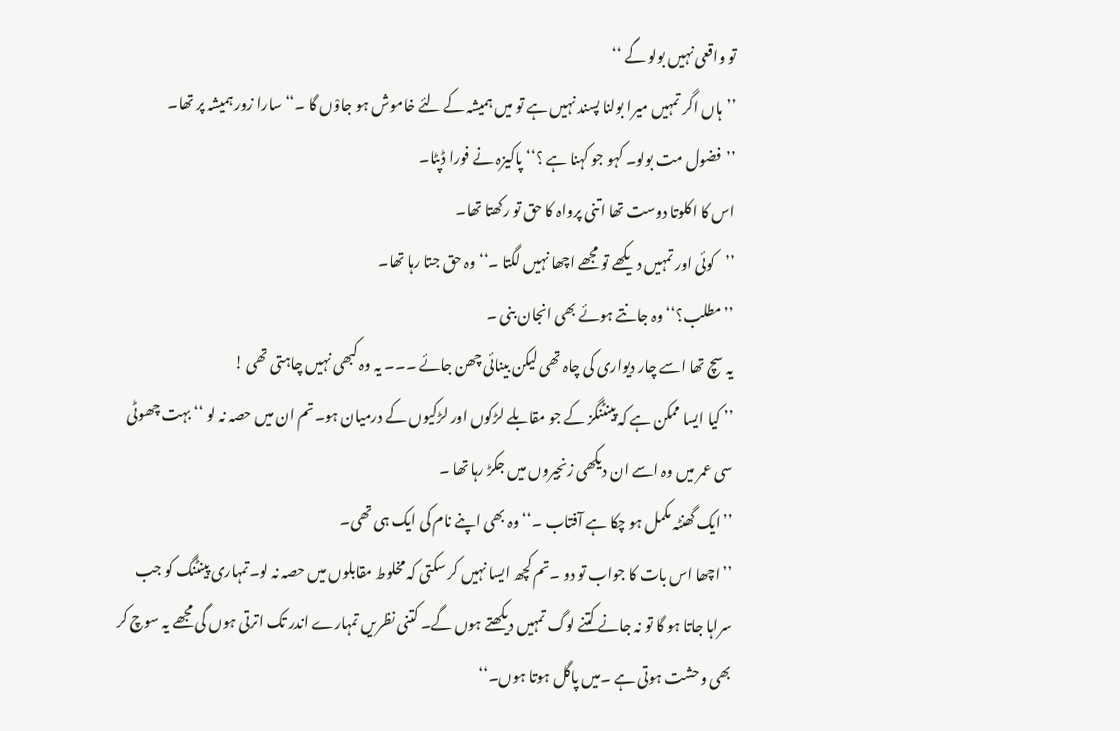تو واقعی نہیں بولو گے ‘‘
’’ہاں اگر تمہیں میرا بولنا پسند نہیں ہے تو میں ہمیشہ کے لئے خاموش ہو جاوْں گا ۔‘‘سارا زور ہمیشہ پر تھا۔
’’فضول مت بولو۔ کہو جو کہنا ہے ؟‘‘ پاکیزہ نے فورا ڈپٹا۔
اس کا اکلوتا دوست تھا اتنی پرواہ کا حق تو رکھتا تھا۔
’’کوئی اور تمہیں دیکھے تو مجھے اچھا نہیں لگتا ۔‘‘ وہ حق جتا رہا تھا۔
’’مطلب؟‘‘ وہ جانتے ہوئے بھی انجان بنی ۔
یہ سچ تھا اسے چار دیواری کی چاہ تھی لیکن بینائی چھن جائے ۔۔۔ یہ وہ کبھی نہیں چاہتی تھی !
’’ کیا ایسا ممکن ہے کہ پینٹنگز کے جو مقابلے لڑکوں اور لڑکیوں کے درمیان ہو۔تم ان میں حصہ نہ لو ‘‘ بہت چھوٹی سی عمر میں وہ اسے ان دیکھی زنجیروں میں جکڑ رہا تھا ۔
’’ایک گھنٹہ مکمل ہو چکا ہے آفتاب ۔‘‘ وہ بھی اپنے نام کی ایک ہی تھی۔
’’اچھا اس بات کا جواب تو دو ۔تم کچھ ایسا نہیں کر سکتی کہ مخلوط مقابلوں میں حصہ نہ لو۔تمہاری پینٹنگ کو جب سراہا جاتا ہو گا تو نہ جانے کتنے لوگ تمہیں دیکھتے ہوں گے۔ کتنی نظریں تمہارے اندر تک اترتی ہوں گی مجھے یہ سوچ کر بھی وحشت ہوتی ہے ۔میں پاگل ہوتا ہوں۔‘‘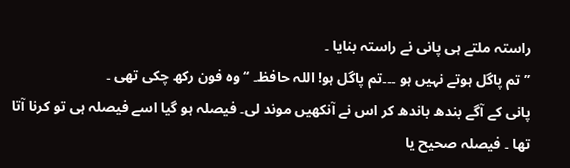راستہ ملتے ہی پانی نے راستہ بنایا ۔
’’تم پاگل ہوتے نہیں ہو ۔۔۔تم پاگل ہو! اللہ حافظ۔ ‘‘ وہ فون رکھ چکی تھی ۔
پانی کے آگے بندھ باندھ کر اس نے آنکھیں موند لی۔ فیصلہ ہو گیا اسے فیصلہ ہی تو کرنا آتا تھا ۔ فیصلہ صحیح یا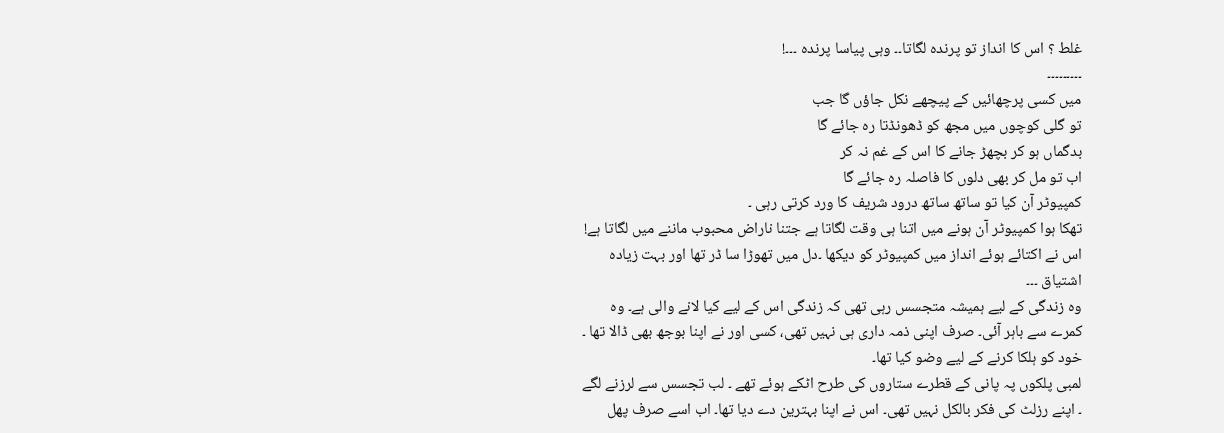غلط ؟ اس کا انداز تو پرندہ لگاتا۔۔ وہی پیاسا پرندہ ۔۔۔!
۔۔۔۔۔۔۔۔۔
میں کسی پرچھائیں کے پیچھے نکل جاؤں گا جب
تو گلی کوچوں میں مجھ کو ڈھونڈتا رہ جائے گا
بدگماں ہو کر بچھڑ جانے کا اس کے غم نہ کر
اب تو مل کر بھی دلوں کا فاصلہ رہ جائے گا
کمپیوٹر آن کیا تو ساتھ ساتھ درود شریف کا ورد کرتی رہی ۔
تھکا ہوا کمپیوٹر آن ہونے میں اتنا ہی وقت لگاتا ہے جتنا ناراض محبوب ماننے میں لگاتا ہے!
اس نے اکتائے ہوئے انداز میں کمپیوٹر کو دیکھا ۔دل میں تھوڑا سا ڈر تھا اور بہت زیادہ اشتیاق ۔۔۔
وہ زندگی کے لیے ہمیشہ متجسس رہی تھی کہ زندگی اس کے لیے کیا لانے والی ہے۔ وہ کمرے سے باہر آئی۔ صرف اپنی ذمہ داری ہی نہیں تھی، کسی اور نے اپنا بوجھ بھی ڈالا تھا ۔ خود کو ہلکا کرنے کے لیے وضو کیا تھا۔
لمبی پلکوں پہ پانی کے قطرے ستاروں کی طرح اٹکے ہوئے تھے ۔ لب تجسس سے لرزنے لگے ۔ اپنے رزلٹ کی فکر بالکل نہیں تھی۔ اس نے اپنا بہترین دے دیا تھا۔ اب اسے صرف پھل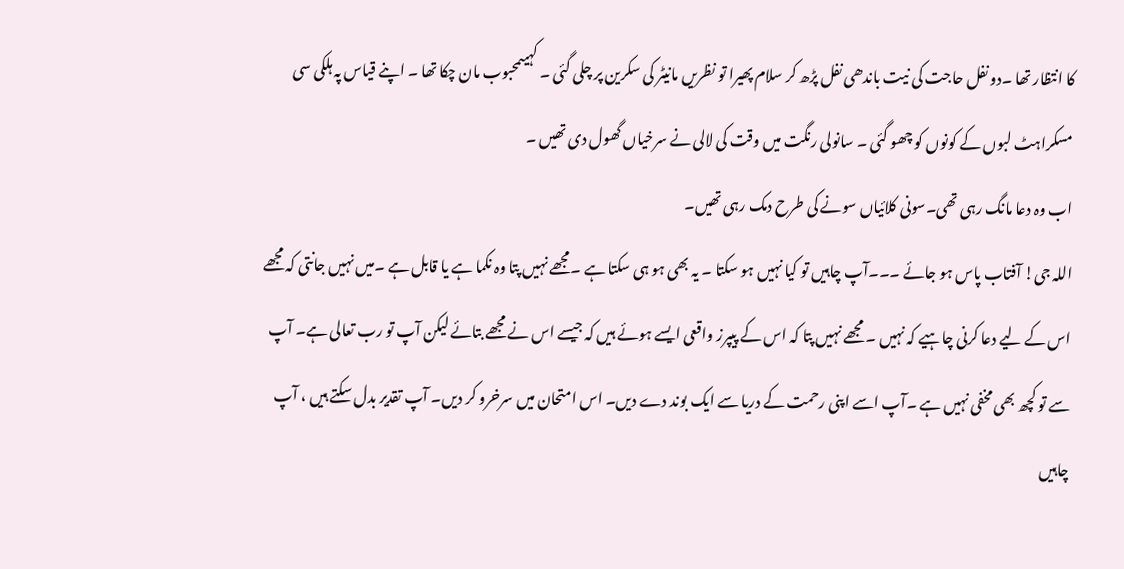کا انتظار تھا ۔دو نفل حاجت کی نیت باندھی نفل پڑھ کر سلام پھیرا تو نظریں مانیٹر کی سکرین پر چلی گئی ۔ کہیںمحبوب مان چکا تھا ۔ اپنے قیاس پہ ہلکی سی مسکراہٹ لبوں کے کونوں کو چھو گئی ۔ سانولی رنگت میں وقت کی لالی نے سرخیاں گھول دی تھیں ۔
اب وہ دعا مانگ رہی تھی۔سونی کلائیاں سونے کی طرح دمک رہی تھیں۔
اللہ جی! آفتاب پاس ہو جائے ۔۔۔آپ چاہیں تو کیا نہیں ہو سکتا ۔ یہ بھی ہو ہی سکتا ہے ۔مجھے نہیں پتا وہ نکما ہے یا قابل ہے ۔میں نہیں جانتی کہ مجھے اس کے لیے دعا کرنی چاہیے کہ نہیں ۔ مجھے نہیں پتا کہ اس کے پیپرز واقعی ایسے ہوئے ہیں کہ جیسے اس نے مجھے بتائے لیکن آپ تو رب تعالی ہے۔ آپ سے تو کچھ بھی مخفی نہیں ہے ۔آپ اسے اپنی رحمت کے دریا سے ایک بوند دے دیں۔ اس امتحان میں سرخرو کر دیں۔ آپ تقدیر بدل سکتے ہیں ، آپ چاہیں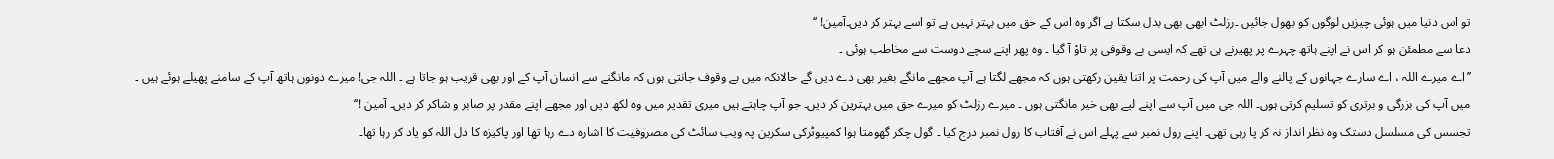تو اس دنیا میں ہوئی چیزیں لوگوں کو بھول جائیں ۔رزلٹ ابھی بھی بدل سکتا ہے اگر وہ اس کے حق میں بہتر نہیں ہے تو اسے بہتر کر دیں۔آمین! ‘‘
دعا سے مطمئن ہو کر اس نے اپنے ہاتھ چہرے پر پھیرنے ہی تھے کہ ایسی بے وقوفی پر تاوْ آ گیا ۔ وہ پھر اپنے سچے دوست سے مخاطب ہوئی ۔
’’اے میرے اللہ ، اے سارے جہانوں کے پالنے والے میں آپ کی رحمت پر اتنا یقین رکھتی ہوں کہ مجھے لگتا ہے آپ مجھے مانگے بغیر بھی دے دیں گے حالانکہ میں بے وقوف جانتی ہوں کہ مانگنے سے انسان آپ کے اور بھی قریب ہو جاتا ہے ۔ اللہ جی! میرے دونوں ہاتھ آپ کے سامنے پھیلے ہوئے ہیں ۔ میں آپ کی بزرگی و برتری کو تسلیم کرتی ہوں۔ اللہ جی میں آپ سے اپنے لیے بھی خیر مانگتی ہوں ۔ میرے رزلٹ کو میرے حق میں بہترین کر دیں۔ جو آپ چاہتے ہیں میری تقدیر میں وہ لکھ دیں اور مجھے اپنے مقدر پر صابر و شاکر کر دیں۔ آمین !‘‘
تجسس کی مسلسل دستک وہ نظر انداز نہ کر پا رہی تھی۔ اپنے رول نمبر سے پہلے اس نے آفتاب کا رول نمبر درج کیا ۔ گول چکر گھومتا ہوا کمپیوٹرکی سکرین پہ ویب سائٹ کی مصروفیت کا اشارہ دے رہا تھا اور پاکیزہ کا دل اللہ کو یاد کر رہا تھا۔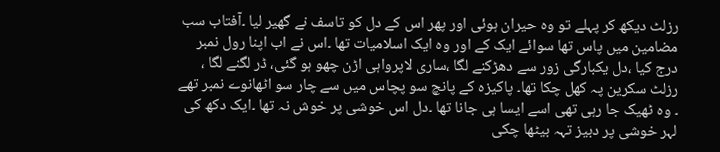رزلٹ دیکھ کر پہلے تو وہ حیران ہوئی اور پھر اس کے دل کو تاسف نے گھیر لیا ۔آفتاب سب مضامین میں پاس تھا سوائے ایک کے اور وہ ایک اسلامیات تھا ۔اس نے اب اپنا رول نمبر درج کیا ،دل یکبارگی زور سے دھڑکنے لگا ،ساری لاپرواہی اڑن چھو ہو گئی، ڈر لگنے لگا ، رزلٹ سکرین پہ کھل چکا تھا۔ پاکیزہ کے پانچ سو پچاس میں سے چار سو اٹھانوے نمبر تھے ۔ وہ ٹھیک جا رہی تھی اسے ایسا ہی جانا تھا ۔دل اس خوشی پر خوش نہ تھا ۔ایک دکھ کی لہر خوشی پر دبیز تہہ بیٹھا چکی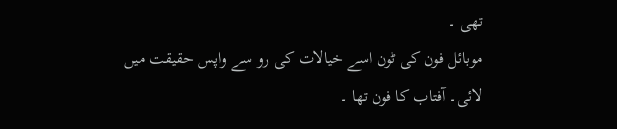تھی ۔
موبائل فون کی ٹون اسے خیالات کی رو سے واپس حقیقت میں لائی۔ آفتاب کا فون تھا ۔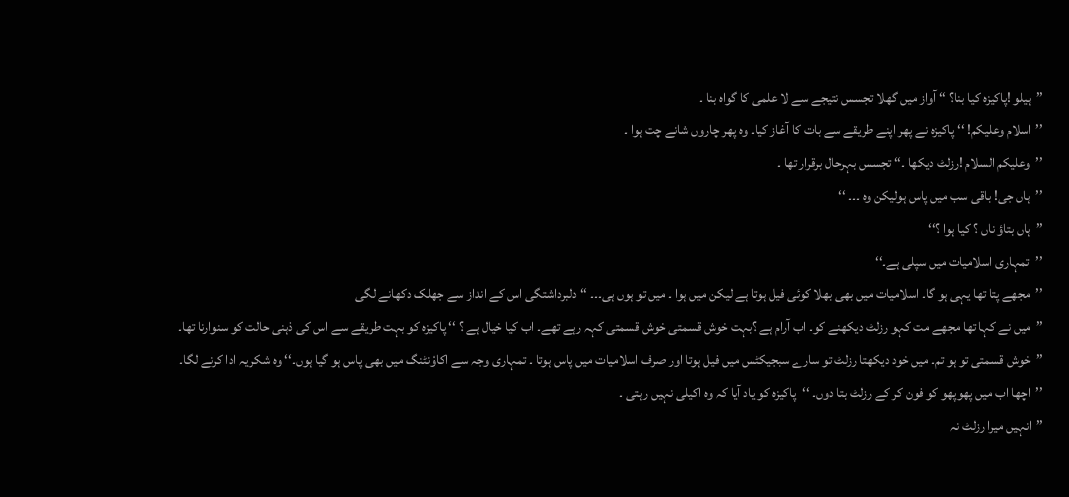’’ہیلو !پاکیزہ کیا بنا؟ ‘‘ آواز میں گھلا تجسس نتیجے سے لا علمی کا گواہ بنا ۔
’’اسلام وعلیکم! ‘‘ پاکیزہ نے پھر اپنے طریقے سے بات کا آغاز کیا۔ وہ پھر چاروں شانے چت ہوا ۔
’’وعلیکم السلام !رزلٹ دیکھا ۔‘‘ تجسس بہرحال برقرار تھا ۔
’’ہاں جی! باقی سب میں پاس ہولیکن وہ ۔۔۔ ‘‘
’’ہاں بتاؤ ناں ؟ کیا ہوا ؟‘‘
’’تمہاری اسلامیات میں سپلی ہے۔‘‘
’’مجھے پتا تھا یہی ہو گا۔ اسلامیات میں بھی بھلا کوئی فیل ہوتا ہے لیکن میں ہوا ۔ میں تو ہوں ہی۔۔۔ ‘‘ دلبرداشتگی اس کے انداز سے جھلک دکھانے لگی
’’میں نے کہا تھا مجھے مت کہو رزلٹ دیکھنے کو۔ اب آرام ہے ؟بہت خوش قسمتی خوش قسمتی کہہ رہے تھے۔ اب کیا خیال ہے ؟ ‘‘ پاکیزہ کو بہت طریقے سے اس کی ذہنی حالت کو سنوارنا تھا۔
’’خوش قسمتی تو ہو تم۔ میں خود دیکھتا رزلٹ تو سارے سبجیکٹس میں فیل ہوتا اور صرف اسلامیات میں پاس ہوتا ۔ تمہاری وجہ سے اکاوْنٹنگ میں بھی پاس ہو گیا ہوں۔‘‘ وہ شکریہ ادا کرنے لگا۔
’’اچھا اب میں پھوپھو کو فون کر کے رزلٹ بتا دوں۔ ‘‘پاکیزہ کو یاد آیا کہ وہ اکیلی نہیں رہتی ۔
’’انہیں میرا رزلٹ نہ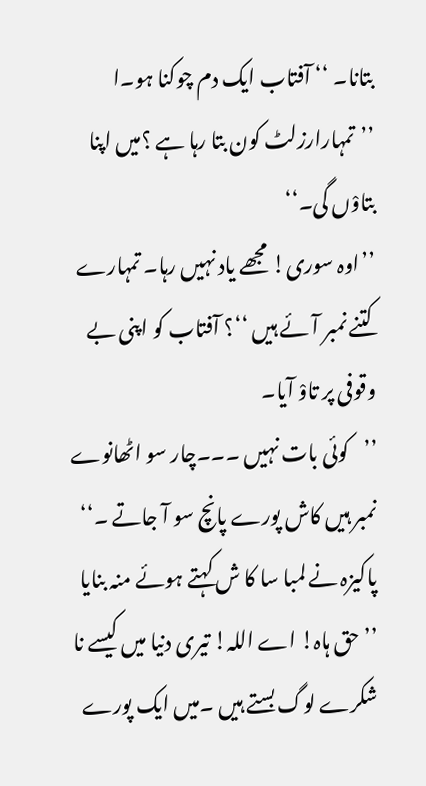بتانا۔ ‘‘ آفتاب ایک دم چوکنا ہو۔ا
’’تمہارارزلٹ کون بتا رہا ہے ؟میں اپنا بتاوْں گی۔‘‘
’’اوہ سوری! مجھے یاد نہیں رہا۔ تمہارے کتنے نمبر آئے ہیں ‘‘؟ آفتاب کو اپنی بے وقوفی پر تاوْ آیا۔
’’کوئی بات نہیں ۔۔۔چار سو اٹھانوے نمبر ہیں کاش پورے پانچ سو آ جاتے ۔‘‘ پاکیزہ نے لمبا سا کا ش کہتے ہوئے منہ بنایا
’’حق ہاہ! اے اللہ! تیری دنیا میں کیسے نا شکرے لوگ بستے ہیں ۔میں ایک پورے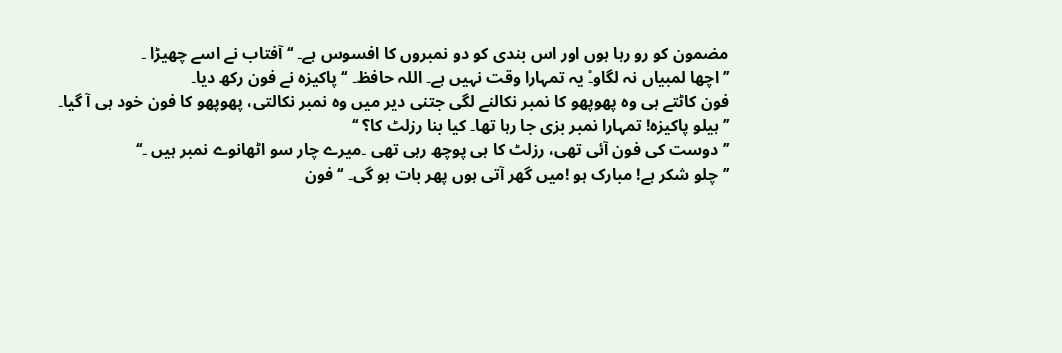مضمون کو رو رہا ہوں اور اس بندی کو دو نمبروں کا افسوس ہے۔ ‘‘ آفتاب نے اسے چھیڑا ۔
’’اچھا لمبیاں نہ لگاو۔ْ یہ تمہارا وقت نہیں ہے۔ اللہ حافظ۔ ‘‘ پاکیزہ نے فون رکھ دیا۔
فون کاٹتے ہی وہ پھوپھو کا نمبر نکالنے لگی جتنی دیر میں وہ نمبر نکالتی، پھوپھو کا فون خود ہی آ گیا۔
’’ہیلو پاکیزہ! تمہارا نمبر بزی جا رہا تھا۔ کیا بنا رزلٹ کا؟ ‘‘
’’ دوست کی فون آئی تھی، رزلٹ کا ہی پوچھ رہی تھی ۔میرے چار سو اٹھانوے نمبر ہیں ۔‘‘
’’چلو شکر ہے! مبارک ہو !میں گھر آتی ہوں پھر بات ہو گی۔ ‘‘ فون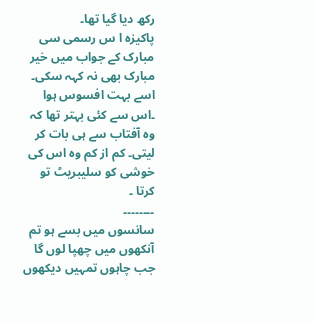رکھ دیا گیا تھا۔
پاکیزہ ا س رسمی سی مبارک کے جواب میں خیر مبارک بھی نہ کہہ سکی۔ اسے بہت افسوس ہوا ۔اس سے کئی بہتر تھا کہ وہ آفتاب سے ہی بات کر لیتی۔ کم از کم وہ اس کی خوشی کو سلیبریٹ تو کرتا ۔
۔۔۔۔۔۔۔۔
سانسوں میں بسے ہو تم آنکھوں میں چھپا لوں گا
جب چاہوں تمہیں دیکھوں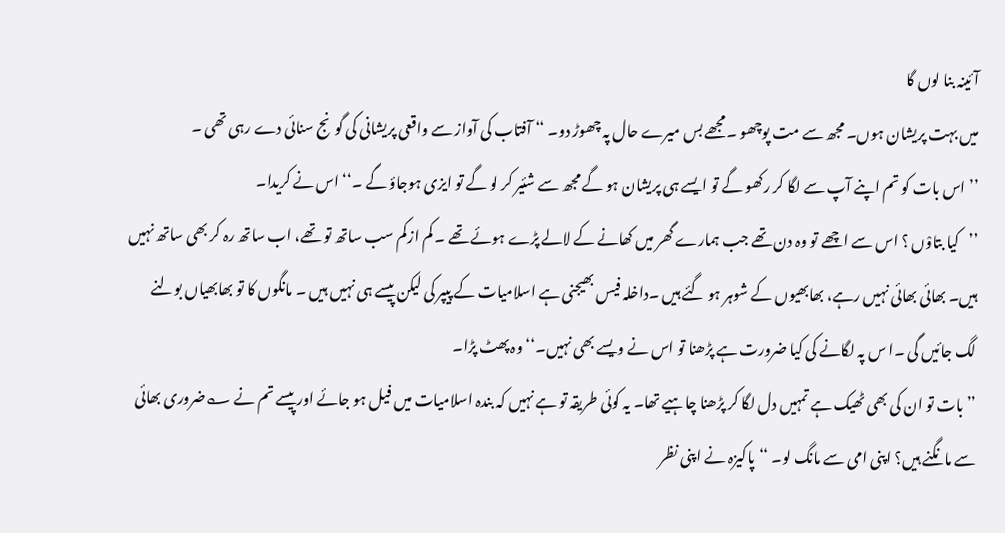آئینہ بنا لوں گا
میں بہت پریشان ہوں۔ مجھ سے مت پوچھو ۔مجھے بس میرے حال پہ چھوڑ دو۔ ‘‘ آفتاب کی آواز سے واقعی پریشانی کی گونج سنائی دے رہی تھی ۔
’’ اس بات کو تم اپنے آپ سے لگا کر رکھو گے تو ایسے ہی پریشان ہو گے مجھ سے شئیر کر لو گے تو ایزی ہوجاؤ گے ۔‘‘ اس نے کریدا۔
’’کیا بتاوْں ؟ اس سے اچھے تو وہ دن تھے جب ہمارے گھر میں کھانے کے لالے پڑے ہوئے تھے ۔ کم ازکم سب ساتھ تو تھے، اب ساتھ رہ کر بھی ساتھ نہیں ہیں۔ بھائی بھائی نہیں رہے، بھابھیوں کے شوہر ہو گئے ہیں ۔داخلہ فیس بھیجنی ہے اسلامیات کے پیپر کی لیکن پیسے ہی نہیں ہیں ۔ مانگوں کا تو بھابھیاں بولنے لگ جائیں گی ۔ا س پہ لگانے کی کیا ضرورت ہے پڑھنا تو اس نے ویسے بھی نہیں۔‘‘وہ پھٹ پڑا۔
’’بات تو ان کی بھی ٹھیک ہے تمہیں دل لگا کر پڑھنا چاہیے تھا۔ یہ کوئی طریقہ تو ہے نہیں کہ بندہ اسلامیات میں فیل ہو جائے اور پیسے تم نے ؎ضروری بھائی سے مانگنے ہیں؟ اپنی امی سے مانگ لو۔ ‘‘پاکیزہ نے اپنی نظر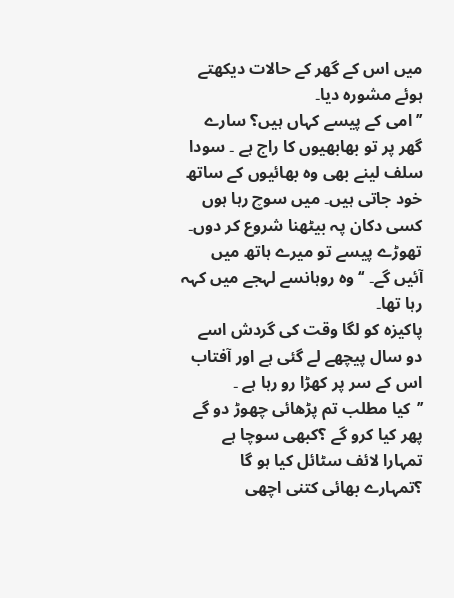میں اس کے گھر کے حالات دیکھتے ہوئے مشورہ دیا۔
’’ امی کے پیسے کہاں ہیں؟ سارے گھر پر تو بھابھیوں کا راج ہے ۔ سودا سلف لینے بھی وہ بھائیوں کے ساتھ خود جاتی ہیں۔ میں سوچ رہا ہوں
کسی دکان پہ بیٹھنا شروع کر دوں۔ تھوڑے پیسے تو میرے ہاتھ میں آئیں گے۔ ‘‘ وہ روہانسے لہجے میں کہہ رہا تھا۔
پاکیزہ کو لگا وقت کی گردش اسے دو سال پیچھے لے گئی ہے اور آفتاب اس کے سر پر کھڑا رو رہا ہے ۔
’’کیا مطلب تم پڑھائی چھوڑ دو گے پھر کیا کرو گے ؟کبھی سوچا ہے تمہارا لائف سٹائل کیا ہو گا ؟تمہارے بھائی کتنی اچھی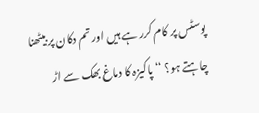پوسٹس پر کام کرر ہے ہیں اور تم دکان پر بیٹھنا چاہتے ہو؟ ‘‘ پاکیزہ کا دماغ بھک سے اڑ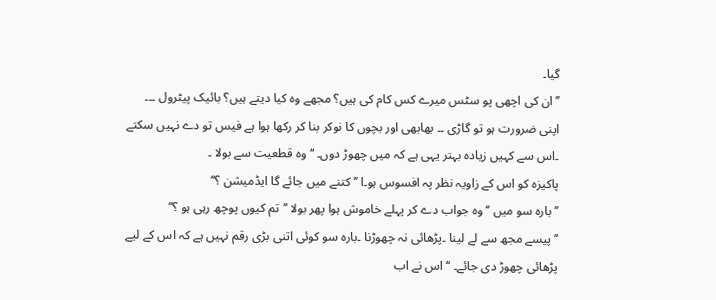گیا۔
’’ ان کی اچھی پو سٹس میرے کس کام کی ہیں؟ مجھے وہ کیا دیتے ہیں؟ بائیک پیٹرول ۔۔۔ اپنی ضرورت ہو تو گاڑی ۔۔ بھابھی اور بچوں کا نوکر بنا کر رکھا ہوا ہے فیس تو دے نہیں سکتے ۔اس سے کہیں زیادہ بہتر یہی ہے کہ میں چھوڑ دوں۔ ‘‘ وہ قطعیت سے بولا ۔
پاکیزہ کو اس کے زاویہ نظر پہ افسوس ہو۔ا ’’ کتنے میں جائے گا ایڈمیشن ؟‘‘
’’بارہ سو میں ‘‘ وہ جواب دے کر پہلے خاموش ہوا پھر بولا ’’تم کیوں پوچھ رہی ہو ؟‘‘
’’پیسے مجھ سے لے لینا ۔پڑھائی نہ چھوڑنا ۔بارہ سو کوئی اتنی بڑی رقم نہیں ہے کہ اس کے لیے پڑھائی چھوڑ دی جائے۔ ‘‘ اس نے اب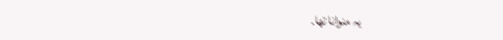یہ منوانا تھا۔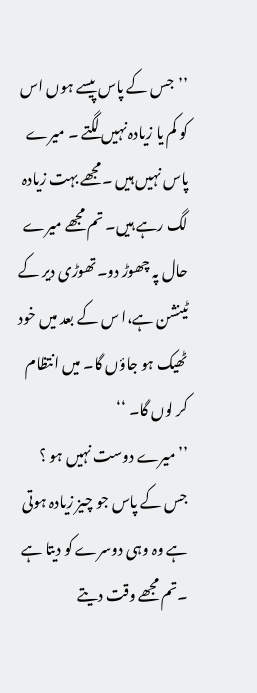’’جس کے پاس پیسے ہوں اس کو کم یا زیادہ نہیں لگتے ۔ میرے پاس نہیں ہیں ۔مجھے بہت زیادہ لگ رہے ہیں۔ تم مجھے میرے حال پہ چھوڑ دو۔تھوڑی دیر کے ٹینشن ہے،ا س کے بعد میں خود ٹھیک ہو جاؤں گا۔ میں انتظام کر لوں گا۔ ‘‘
’’ میرے دوست نہیں ہو ؟ جس کے پاس جو چیز زیادہ ہوتی ہے وہ وہی دوسرے کو دیتا ہے ۔تم مجھے وقت دیتے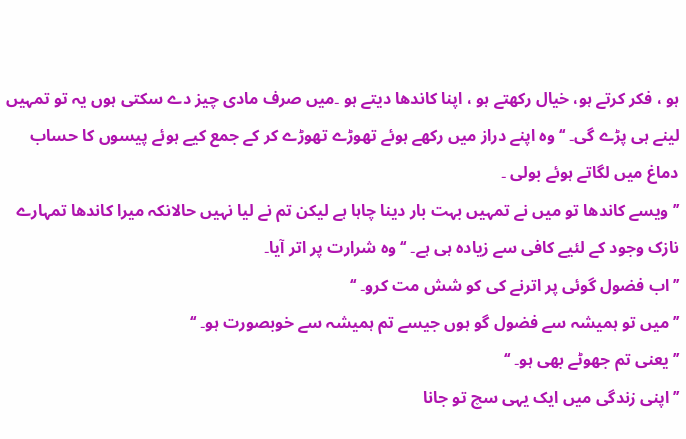ہو ، فکر کرتے ہو، خیال رکھتے ہو ، اپنا کاندھا دیتے ہو ۔میں صرف مادی چیز دے سکتی ہوں یہ تو تمہیں لینے ہی پڑے گی۔ ‘‘ وہ اپنے دراز میں رکھے ہوئے تھوڑے تھوڑے کر کے جمع کیے ہوئے پیسوں کا حساب دماغ میں لگاتے ہوئے بولی ۔
’’ویسے کاندھا تو میں نے تمہیں بہت بار دینا چاہا ہے لیکن تم نے لیا نہیں حالانکہ میرا کاندھا تمہارے نازک وجود کے لئیے کافی سے زیادہ ہی ہے۔ ‘‘ وہ شرارت پر اتر آیا۔
’’اب فضول گوئی پر اترنے کی کو شش مت کرو۔ ‘‘
’’میں تو ہمیشہ سے فضول گو ہوں جیسے تم ہمیشہ سے خوبصورت ہو۔ ‘‘
’’یعنی تم جھوٹے بھی ہو۔ ‘‘
’’اپنی زندگی میں ایک یہی سچ تو جانا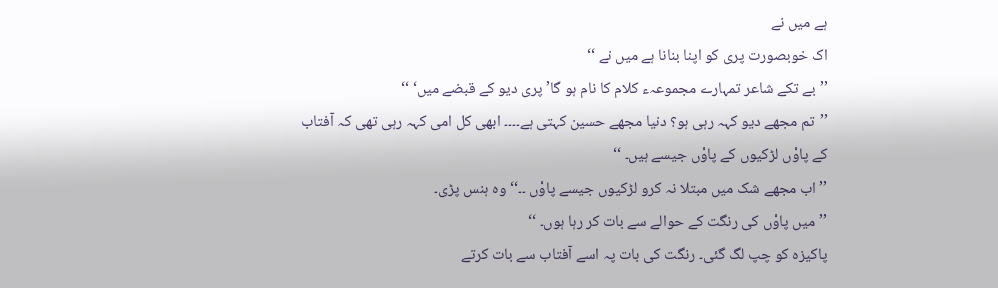ہے میں نے
اک خوبصورت پری کو اپنا بنانا ہے میں نے ‘‘
’’بے تکے شاعر تمہارے مجموعہء کلام کا نام ہو گا’ پری دیو کے قبضے میں‘ ‘‘
’’تم مجھے دیو کہہ رہی ہو؟ دنیا مجھے حسین کہتی ہے۔۔۔۔ ابھی کل امی کہہ رہی تھی کہ آفتاب کے پاوْں لڑکیوں کے پاوْں جیسے ہیں۔ ‘‘
’’اب مجھے شک میں مبتلا نہ کرو لڑکیوں جیسے پاوْں ۔۔‘‘ وہ ہنس پڑی۔
’’میں پاوْں کی رنگت کے حوالے سے بات کر رہا ہوں۔ ‘‘
پاکیزہ کو چپ لگ گئی۔ رنگت کی بات پہ اسے آفتاب سے بات کرتے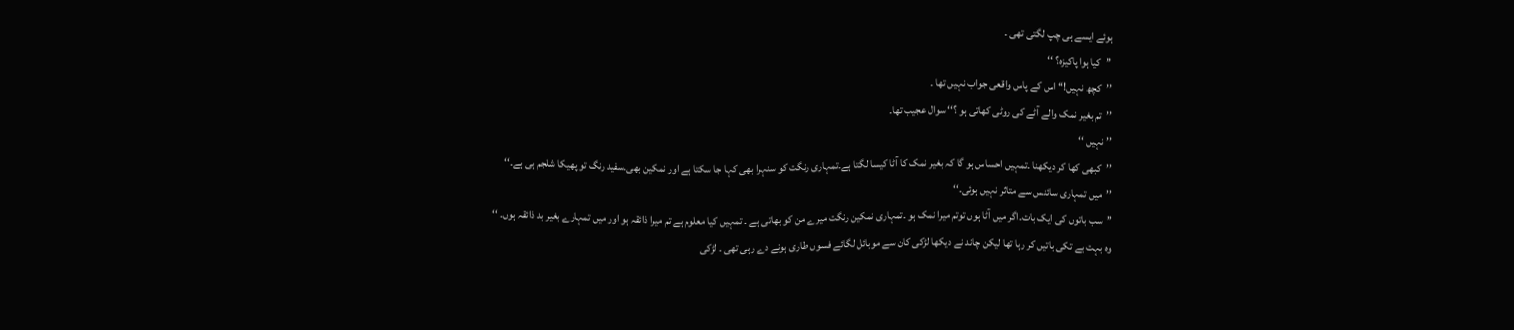ہوئے ایسے ہی چپ لگتی تھی ۔
’’کیا ہوا پاکیزہ؟ ‘‘
’’کچھ نہیں!‘‘ اس کے پاس واقعی جواب نہیں تھا ۔
’’تم بغیر نمک والے آٹے کی روٹی کھاتی ہو ؟‘‘ سوال عجیب تھا۔
’’نہیں ‘‘
’’کبھی کھا کر دیکھنا ۔تمہیں احساس ہو گا کہ بغیر نمک کا آٹا کیسا لگتا ہے۔تمہاری رنگت کو سنہرا بھی کہا جا سکتا ہے اور نمکین بھی۔سفید رنگ تو پھیکا شلجم ہی ہے۔‘‘
’’میں تمہاری سائنس سے متاثر نہیں ہوئی۔‘‘
’’سب باتوں کی ایک بات۔اگر میں آٹا ہوں توتم میرا نمک ہو ۔تمہاری نمکین رنگت میرے من کو بھاتی ہے ۔ تمہیں کیا معلوم ہے تم میرا ذائقہ ہو اور میں تمہارے بغیر بد ذائقہ ہوں۔ ‘‘
وہ بہت بے تکی باتیں کر رہا تھا لیکن چاند نے دیکھا لڑکی کان سے موبائل لگائے فسوں طاری ہونے دے رہی تھی ۔ لڑکی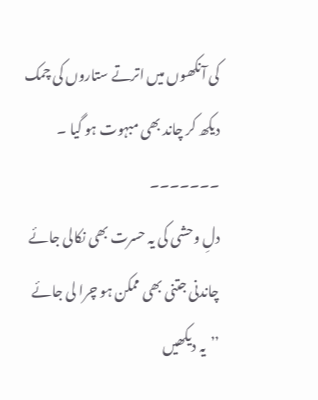کی آنکھوں میں اترتے ستاروں کی چمک دیکھ کر چاند بھی مبہوت ہو گیا ۔
۔۔۔۔۔۔۔
دلِ وحشی کی یہ حسرت بھی نکالی جائے
چاندنی جتنی بھی ممکن ہو چرا لی جائے
’’یہ دیکھیں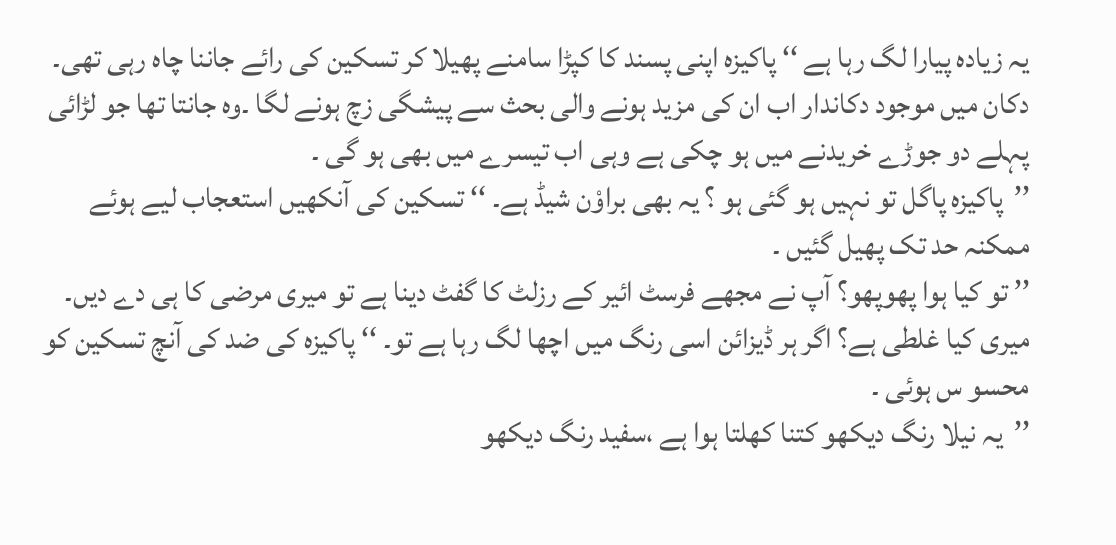یہ زیادہ پیارا لگ رہا ہے ‘‘ پاکیزہ اپنی پسند کا کپڑا سامنے پھیلا کر تسکین کی رائے جاننا چاہ رہی تھی۔
دکان میں موجود دکاندار اب ان کی مزید ہونے والی بحث سے پیشگی زچ ہونے لگا ۔وہ جانتا تھا جو لڑائی پہلے دو جوڑے خریدنے میں ہو چکی ہے وہی اب تیسرے میں بھی ہو گی ۔
’’پاکیزہ پاگل تو نہیں ہو گئی ہو ؟ یہ بھی براوْن شیڈ ہے۔ ‘‘ تسکین کی آنکھیں استعجاب لیے ہوئے ممکنہ حد تک پھیل گئیں ۔
’’ تو کیا ہوا پھوپھو؟ آپ نے مجھے فرسٹ ائیر کے رزلٹ کا گفٹ دینا ہے تو میری مرضی کا ہی دے دیں۔ میری کیا غلطی ہے؟ اگر ہر ڈیزائن اسی رنگ میں اچھا لگ رہا ہے تو۔ ‘‘ پاکیزہ کی ضد کی آنچ تسکین کو محسو س ہوئی ۔
’’یہ نیلا رنگ دیکھو کتنا کھلتا ہوا ہے ،سفید رنگ دیکھو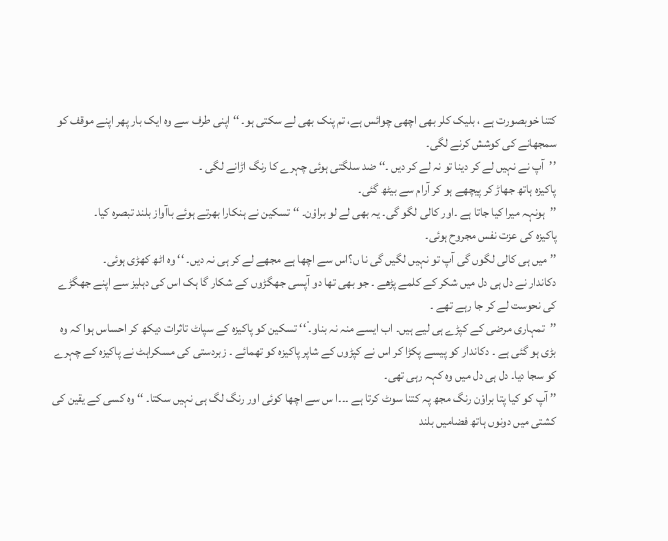کتنا خوبصورت ہے ، بلیک کلر بھی اچھی چوائس ہے، تم پنک بھی لے سکتی ہو۔ ‘‘ اپنی طرف سے وہ ایک بار پھر اپنے موقف کو سمجھانے کی کوشش کرنے لگی۔
’’آپ نے نہیں لے کر دینا تو نہ لے کر دیں ۔‘‘ ضد سلگتی ہوئی چہرے کا رنگ اڑانے لگی ۔
پاکیزہ ہاتھ جھاڑ کر پیچھے ہو کر آرام سے بیٹھ گئی۔
’’ہونہہ میرا کیا جاتا ہے ۔اور کالی لگو گی۔ یہ بھی لے لو براوْن۔ ‘‘ تسکین نے ہنکارا بھرتے ہوئے باآواز بلند تبصرہ کیا۔
پاکیزہ کی عزت نفس مجروح ہوئی۔
’’ میں ہی کالی لگوں گی آپ تو نہیں لگیں گی نا ں؟اس سے اچھا ہے مجھے لے کر ہی نہ دیں۔ ‘‘ وہ اٹھ کھڑی ہوئی۔
دکاندار نے دل ہی دل میں شکر کے کلمے پڑھے ۔ جو بھی تھا دو آپسی جھگڑوں کے شکار گا ہک اس کی دہلیز سے اپنے جھگڑے کی نحوست لے کر جا رہے تھے ۔
’’تمہاری مرضی کے کپڑے ہی لیے ہیں۔ اب ایسے منہ نہ بناو۔ْ ‘‘ تسکین کو پاکیزہ کے سپاٹ تاثرات دیکھ کر احساس ہوا کہ وہ بڑی ہو گئی ہے ۔ دکاندار کو پیسے پکڑا کر اس نے کپڑوں کے شاپر پاکیزہ کو تھمائے ۔ زبردستی کی مسکراہٹ نے پاکیزہ کے چہرے کو سجا دیا۔ دل ہی دل میں وہ کہہ رہی تھی۔
’’ آپ کو کیا پتا براوْن رنگ مجھ پہ کتنا سوٹ کرتا ہے ۔۔۔ا س سے اچھا کوئی اور رنگ لگ ہی نہیں سکتا۔ ‘‘ وہ کسی کے یقین کی کشتی میں دونوں ہاتھ فضامیں بلند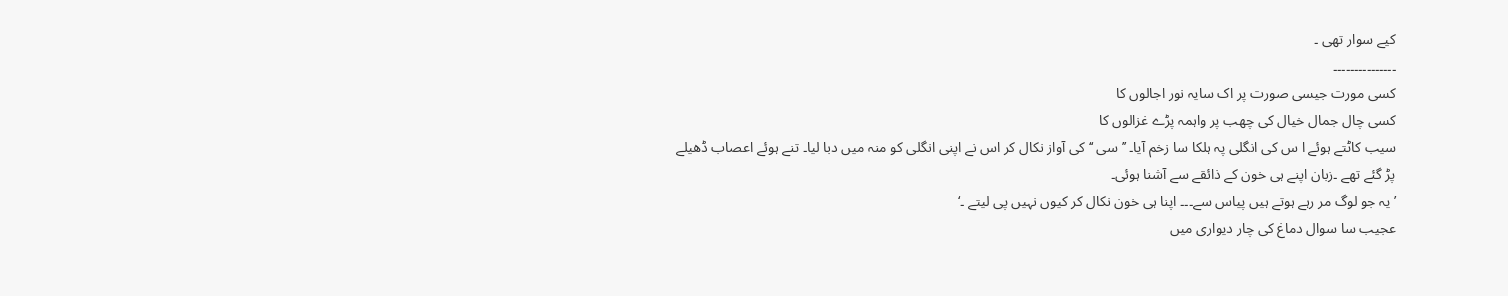کیے سوار تھی ۔
۔۔۔۔۔۔۔۔۔۔۔۔۔۔۔
کسی مورت جیسی صورت پر اک سایہ نور اجالوں کا
کسی چال جمال خیال کی چھب پر واہمہ پڑے غزالوں کا
سیب کاٹتے ہوئے ا س کی انگلی پہ ہلکا سا زخم آیا۔ ’’سی ‘‘ کی آواز نکال کر اس نے اپنی انگلی کو منہ میں دبا لیا۔ تنے ہوئے اعصاب ڈھیلے پڑ گئے تھے ۔زبان اپنے ہی خون کے ذائقے سے آشنا ہوئی۔
’ یہ جو لوگ مر رہے ہوتے ہیں پیاس سے۔۔۔ اپنا ہی خون نکال کر کیوں نہیں پی لیتے ۔‘
عجیب سا سوال دماغ کی چار دیواری میں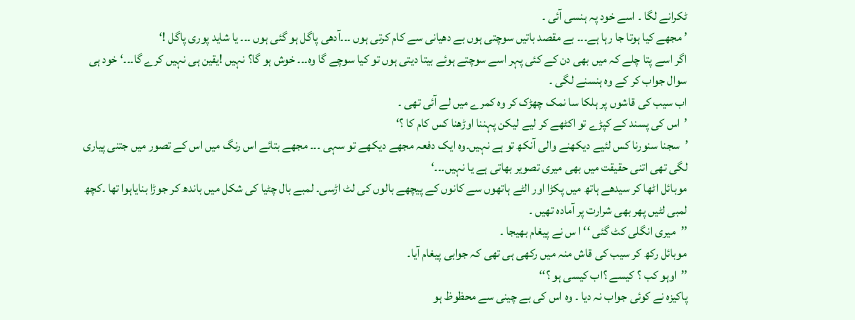ٹکرانے لگا ۔ اسے خود پہ ہنسی آئی ۔
’ مجھے کیا ہوتا جا رہا ہے۔۔۔ بے مقصد باتیں سوچتی ہوں بے دھیانی سے کام کرتی ہوں ۔۔۔آدھی پاگل ہو گئی ہوں ۔۔۔ یا شاید پوری پاگل !‘
اگر اسے پتا چلے کہ میں بھی دن کے کئی پہر اسے سوچتے ہوئے بیتا دیتی ہوں تو کیا سوچے گا وہ۔۔۔ خوش ہو گا؟ نہیں !یقین ہی نہیں کرے گا۔۔۔‘ خود ہی سوال جواب کر کے وہ ہنسنے لگی ۔
اب سیب کی قاشوں پر ہلکا سا نمک چھڑک کر وہ کمرے میں لے آئی تھی ۔
’اس کی پسند کے کپڑے تو اکٹھے کر لیے لیکن پہننا اوڑھنا کس کام کا ؟‘
’سجنا سنورنا کس لئیے دیکھنے والی آنکھ تو ہے نہیں۔وہ ایک دفعہ مجھے دیکھے تو سہی ۔۔۔ مجھے بتائے اس رنگ میں اس کے تصور میں جتنی پیاری لگی تھی اتنی حقیقت میں بھی میری تصویر بھاتی ہے یا نہیں۔۔۔‘
موبائل اٹھا کر سیدھے ہاتھ میں پکڑا اور الٹے ہاتھوں سے کانوں کے پیچھے بالوں کی لٹ اڑسی۔ لمبے بال چٹیا کی شکل میں باندھ کر جوڑا بنایاہوا تھا ۔کچھ لمبی لٹیں پھر بھی شرارت پر آمادہ تھیں ۔
’’میری انگلی کٹ گئی ‘‘ ا س نے پیغام بھیجا ۔
موبائل رکھ کر سیب کی قاش منہ میں رکھی ہی تھی کہ جوابی پیغام آیا۔
’’اوہو کب ؟ کیسے ؟اب کیسی ہو ؟‘‘
پاکیزہ نے کوئی جواب نہ دیا ۔ وہ اس کی بے چینی سے محظوظ ہو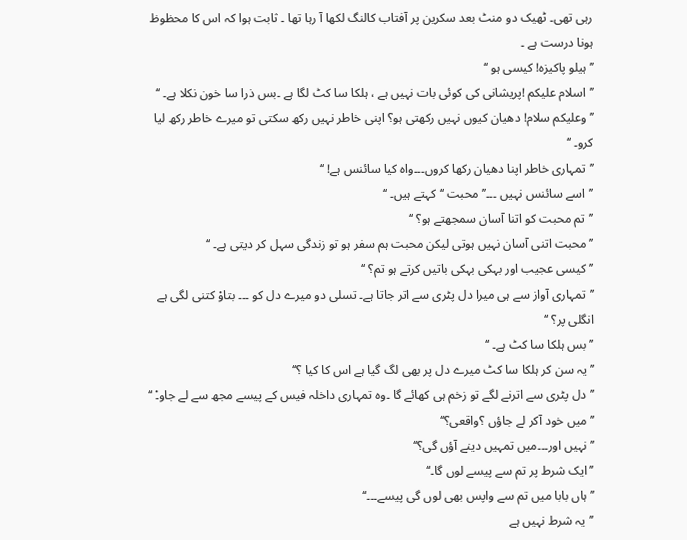رہی تھی۔ ٹھیک دو منٹ بعد سکرین پر آفتاب کالنگ لکھا آ رہا تھا ۔ ثابت ہوا کہ اس کا محظوظ ہونا درست ہے ۔
’’ہیلو پاکیزہ! کیسی ہو ‘‘
’’اسلام علیکم !پریشانی کی کوئی بات نہیں ہے ، ہلکا سا کٹ لگا ہے ۔بس ذرا سا خون نکلا ہے۔ ‘‘
’’وعلیکم سلام! دھیان کیوں نہیں رکھتی ہو؟ اپنی خاطر نہیں رکھ سکتی تو میرے خاطر رکھ لیا کرو۔ ‘‘
’’تمہاری خاطر اپنا دھیان رکھا کروں۔۔۔واہ کیا سائنس ہے! ‘‘
’’اسے سائنس نہیں ۔۔۔’’محبت ‘‘کہتے ہیں۔ ‘‘
’’تم محبت کو اتنا آسان سمجھتے ہو؟ ‘‘
’’محبت اتنی آسان نہیں ہوتی لیکن محبت ہم سفر ہو تو زندگی سہل کر دیتی ہے۔ ‘‘
’’ کیسی عجیب اور بہکی بہکی باتیں کرتے ہو تم؟ ‘‘
’’تمہاری آواز سے ہی میرا دل پٹری سے اتر جاتا ہے۔ تسلی دو میرے دل کو ۔۔۔ بتاوْ کتنی لگی ہے انگلی پر؟ ‘‘
’’بس ہلکا سا کٹ ہے۔ ‘‘
’’ یہ سن کر ہلکا سا کٹ میرے دل پر بھی لگ گیا ہے اس کا کیا ؟‘‘
’’دل پٹری سے اترنے لگے تو زخم ہی کھائے گا ۔وہ تمہاری داخلہ فیس کے پیسے مجھ سے لے جاو۔ْ ‘‘
’’میں خود آکر لے جاؤں ؟واقعی؟‘‘
’’نہیں اور۔۔۔میں تمہیں دینے آؤں گی؟‘‘
’’ایک شرط پر تم سے پیسے لوں گا۔‘‘
’’ہاں بابا میں تم سے واپس بھی لوں گی پیسے۔۔۔‘‘
’’یہ شرط نہیں ہے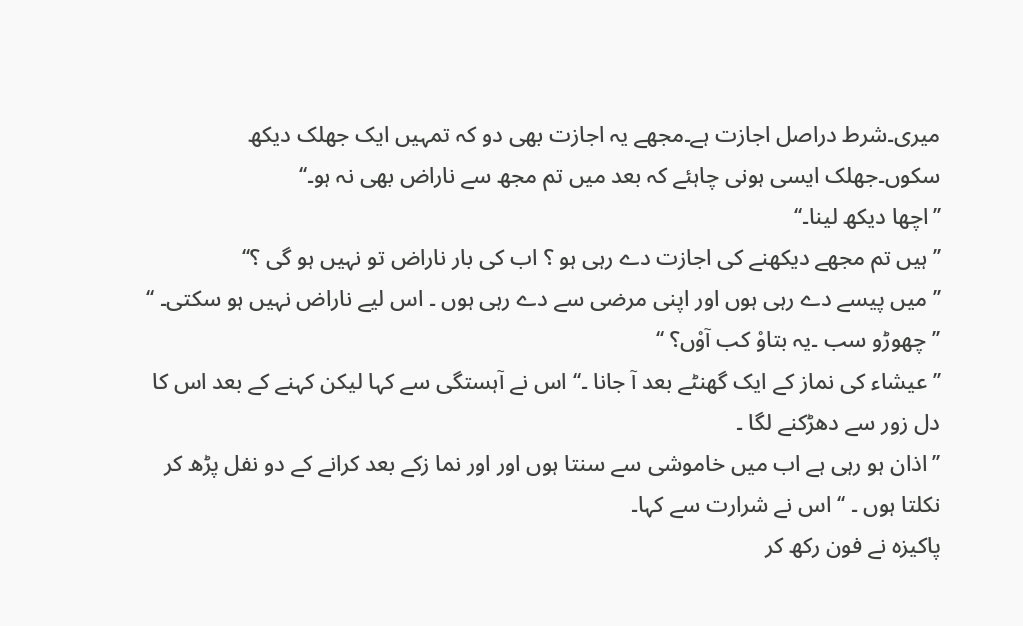میری۔شرط دراصل اجازت ہے۔مجھے یہ اجازت بھی دو کہ تمہیں ایک جھلک دیکھ سکوں۔جھلک ایسی ہونی چاہئے کہ بعد میں تم مجھ سے ناراض بھی نہ ہو۔‘‘
’’اچھا دیکھ لینا۔‘‘
’’ہیں تم مجھے دیکھنے کی اجازت دے رہی ہو ؟ اب کی بار ناراض تو نہیں ہو گی ؟‘‘
’’ میں پیسے دے رہی ہوں اور اپنی مرضی سے دے رہی ہوں ۔ اس لیے ناراض نہیں ہو سکتی۔ ‘‘
’’چھوڑو سب ۔یہ بتاوْ کب آوْں؟ ‘‘
’’ عیشاء کی نماز کے ایک گھنٹے بعد آ جانا ۔‘‘ اس نے آہستگی سے کہا لیکن کہنے کے بعد اس کا دل زور سے دھڑکنے لگا ۔
’’اذان ہو رہی ہے اب میں خاموشی سے سنتا ہوں اور اور نما زکے بعد کرانے کے دو نفل پڑھ کر نکلتا ہوں ۔ ‘‘ اس نے شرارت سے کہا۔
پاکیزہ نے فون رکھ کر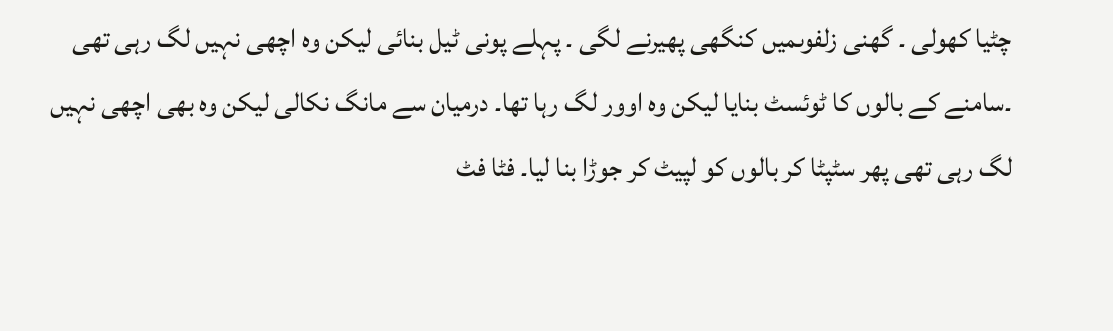چٹیا کھولی ۔ گھنی زلفوںمیں کنگھی پھیرنے لگی ۔ پہلے پونی ٹیل بنائی لیکن وہ اچھی نہیں لگ رہی تھی ۔سامنے کے بالوں کا ٹوئسٹ بنایا لیکن وہ اوور لگ رہا تھا۔ درمیان سے مانگ نکالی لیکن وہ بھی اچھی نہیں لگ رہی تھی پھر سٹپٹا کر بالوں کو لپیٹ کر جوڑا بنا لیا۔ فٹا فٹ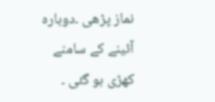نماز پڑھی ۔دوبارہ آئینے کے سامنے کھڑی ہو گئی ۔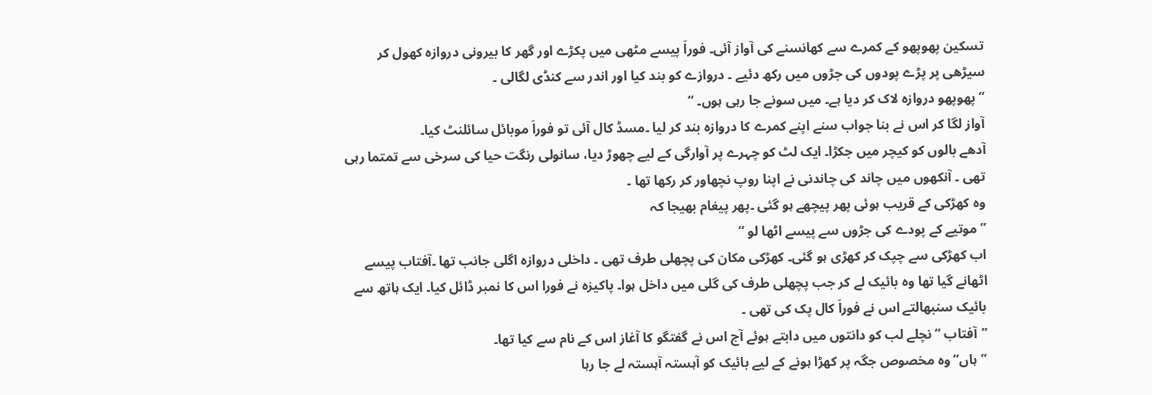تسکین پھوپھو کے کمرے سے کھانسنے کی آواز آئی۔ فوراَ پیسے مٹھی میں پکڑے اور گھر کا بیرونی دروازہ کھول کر سیڑھی پر پڑے پودوں کی جڑوں میں رکھ دئیے ۔ دروازے کو بند کیا اور اندر سے کنڈی لگالی ۔
’’پھوپھو دروازہ لاک کر دیا ہے۔ میں سونے جا رہی ہوں۔ ‘‘
آواز لگا کر اس نے بنا جواب سنے اپنے کمرے کا دروازہ بند کر لیا ۔مسڈ کال آئی تو فوراَ موبائل سائلنٹ کیا۔
آدھے بالوں کو کیچر میں جکڑا۔ ایک لٹ کو چہرے پر آوارگی کے لیے چھوڑ دیا، سانولی رنگت حیا کی سرخی سے تمتما رہی تھی ۔ آنکھوں میں چاند کی چاندنی نے اپنا روپ نچھاور کر رکھا تھا ۔
وہ کھڑکی کے قریب ہوئی پھر پیچھے ہو گئی ۔پھر پیغام بھیجا کہ
’’موتیے کے پودے کی جڑوں سے پیسے اٹھا لو ‘‘
اب کھڑکی سے چپک کر کھڑی ہو گئی۔ کھڑکی مکان کی پچھلی طرف تھی ۔ داخلی دروازہ اگلی جانب تھا ۔آفتاب پیسے اٹھانے گیا تھا وہ بائیک لے کر جب پچھلی طرف کی گلی میں داخل ہوا۔ پاکیزہ نے فورا اس کا نمبر ڈائل کیا۔ ایک ہاتھ سے بائیک سنبھالتے اس نے فوراَ کال پک کی تھی ۔
’’آفتاب ‘‘نچلے لب کو دانتوں میں دابتے ہوئے آج اس نے گفتگو کا آغاز اس کے نام سے کیا تھا۔
’’ہاں‘‘ وہ مخصوص جگہ پر کھڑا ہونے کے لیے بائیک کو آہستہ آہستہ لے جا رہا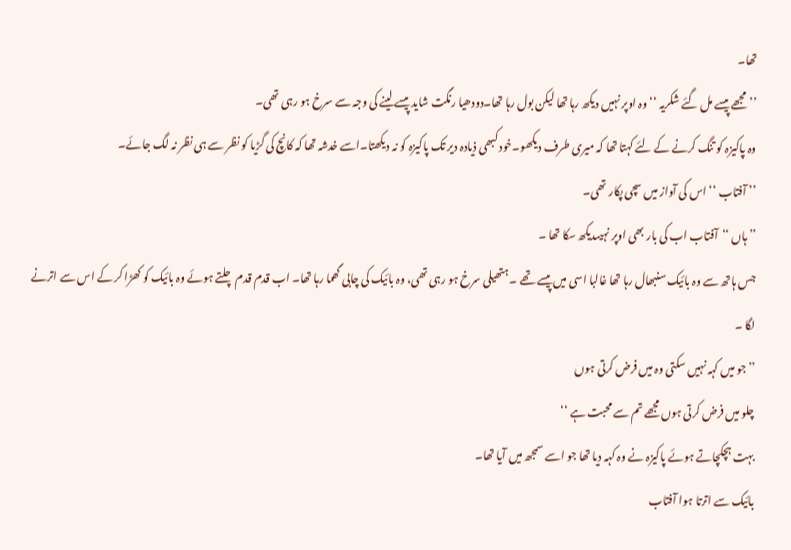تھا۔
’’مجھے پیسے مل گئے شکریہ ‘‘ وہ اوپر نہیں دیکھ رہا تھا لیکن بول رہا تھا۔دودھیا رنگت شاید پیسے لینے کی وجہ سے سرخ ہو رہی تھی۔
وہ پاکیزہ کو تنگ کرنے کے لئے کہتا تھا کہ میری طرف دیکھو۔خود کبھی ذیادہ دیر تک پاکیزہ کو نہ دیکھتا۔اسے خدشہ تھا کہ کانچ کی گڑیا کو نظر سے ہی نظر نہ لگ جائے۔
’’ آفتاب ‘‘ اس کی آواز میں سچی پکار تھی۔
’’ہاں ‘‘آفتاب اب کی بار بھی اوپر نہیںدیکھ سکا تھا ۔
جس ہاتھ سے وہ بائیک سنبھال رہا تھا غالبا اسی میں پیسے تھے ۔ ہتھیلی سرخ ہو رہی تھی، وہ بائیک کی چابی گھما رہا تھا۔ اب قدم قدم چلتے ہوئے وہ بائیک کو کھڑا کر کے اس سے اترنے لگا ۔
’’جو میں کہہ نہیں سکتی وہ میں فرض کرتی ہوں
چلو میں فرض کرتی ہوں مجھے تم سے محبت ہے ‘‘
بہت ہچکچاتے ہوئے پاکیزہ نے وہ کہہ دیا تھا جو اسے سمجھ میں آیا تھا۔
بائیک سے اترتا ہوا آفتاب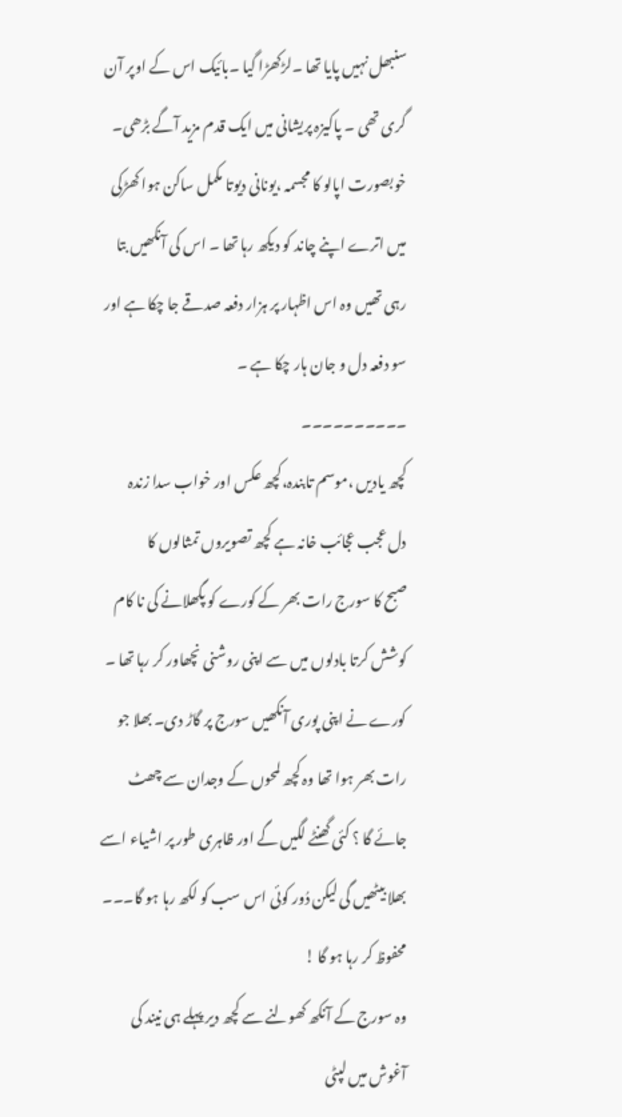سنبھل نہیں پایا تھا ۔لڑکھڑا گیا ۔بائیک اس کے اوپر آن گری تھی ۔ پاکیزہ پریشانی میں ایک قدم مزید آگے بڑھی۔ خوبصورت اپالو کا مجسمہ ،یونانی دیوتا مکمل ساکن ہوا کھڑکی میں اترے اپنے چاند کو دیکھ رہا تھا ۔ اس کی آنکھیں بتا رہی تھیں وہ اس اظہار پر ہزار دفعہ صدقے جا چکا ہے اور سو دفعہ دل و جان ہار چکا ہے ۔
۔۔۔۔۔۔۔۔۔۔
کچھ یادیں ،موسم تابندہ،کچھ عکس اور خواب سدا زندہ
دل عجب عجائب خانہ ہے کچھ تصویروں تمثالوں کا
صبح کا سورج رات بھر کے کورے کو پگھلانے کی نا کام کوشش کرتا بادلوں میں سے اپنی روشنی نچھاور کر رہا تھا ۔ کورے نے اپنی پوری آنکھیں سورج پر گاڑ دی۔ بھلا جو رات بھر ہوا تھا وہ کچھ لمحوں کے وجدان سے چھٹ جائے گا ؟ کئی گھنٹے لگیں گے اور ظاہری طور پر اشیاء اسے بھلا بیٹھیں گی لیکن دُور کوئی اس سب کو لکھ رہا ہو گا۔۔۔ محفوظ کر رہا ہو گا !
وہ سورج کے آنکھ کھولنے سے کچھ دیر پہلے ہی نیند کی آغوش میں لپٹی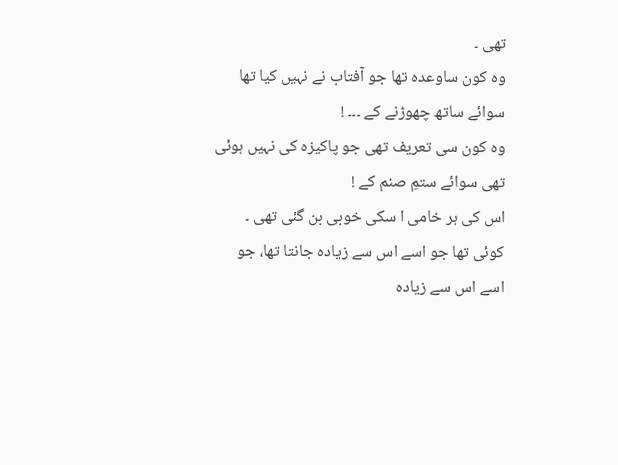تھی ۔
وہ کون ساوعدہ تھا جو آفتاب نے نہیں کیا تھا سوائے ساتھ چھوڑنے کے ۔۔۔ !
وہ کون سی تعریف تھی جو پاکیزہ کی نہیں ہوئی تھی سوائے ستمِ صنم کے !
اس کی ہر خامی ا سکی خوبی بن گئی تھی ۔ کوئی تھا جو اسے اس سے زیادہ جانتا تھا، جو اسے اس سے زیادہ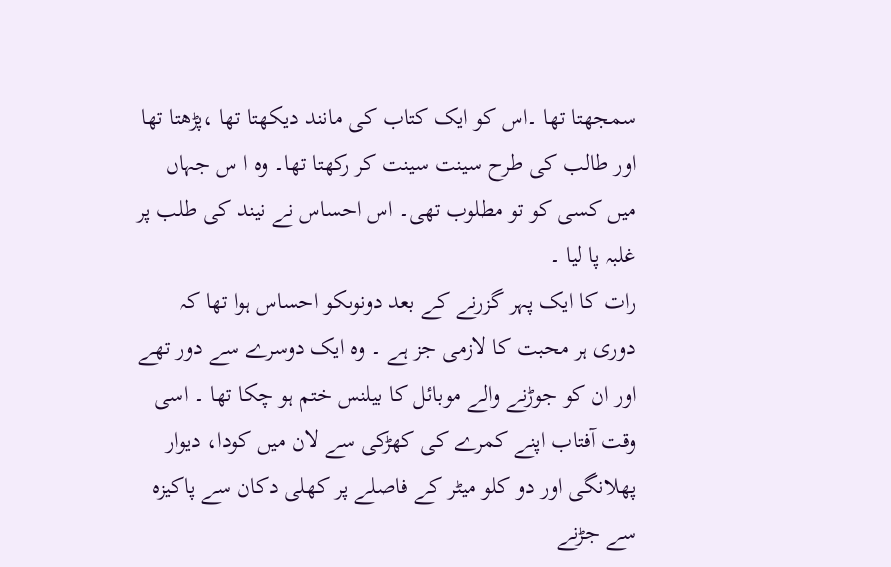سمجھتا تھا ۔اس کو ایک کتاب کی مانند دیکھتا تھا ،پڑھتا تھا اور طالب کی طرح سینت سینت کر رکھتا تھا۔ وہ ا س جہاں میں کسی کو تو مطلوب تھی۔ اس احساس نے نیند کی طلب پر غلبہ پا لیا ۔
رات کا ایک پہر گزرنے کے بعد دونوںکو احساس ہوا تھا کہ دوری ہر محبت کا لازمی جز ہے ۔ وہ ایک دوسرے سے دور تھے اور ان کو جوڑنے والے موبائل کا بیلنس ختم ہو چکا تھا ۔ اسی وقت آفتاب اپنے کمرے کی کھڑکی سے لان میں کودا، دیوار پھلانگی اور دو کلو میٹر کے فاصلے پر کھلی دکان سے پاکیزہ سے جڑنے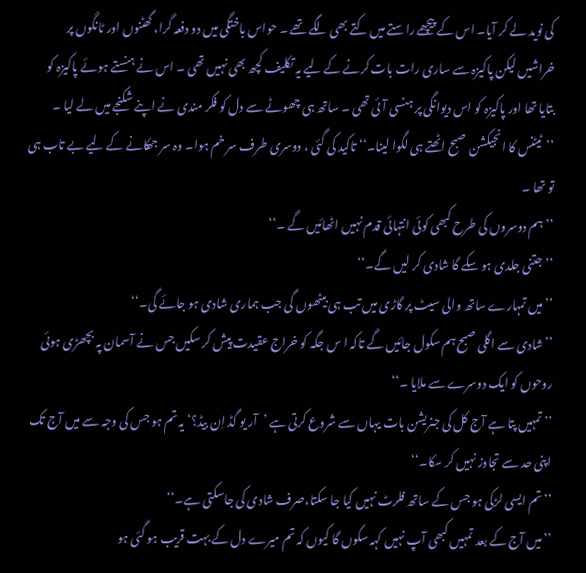کی نوید لے کر آیا۔ اس کے پیچھے راستے میں کتے بھی لگے تھے ۔ حواس باختگی میں دو دفعہ گرا، گھٹنوں اور ٹانگوں پر خراشیں لیکن پاکیزہ سے ساری رات بات کرنے کے لیے یہ تکلیف کچھ بھی نہیں تھی ۔ اس نے ہنستے ہوئے پاکیزہ کو بتایا تھا اور پاکیزہ کو اس دیوانگی پر ہنسی آئی تھی ۔ ساتھ ہی چھوٹے سے دل کو فکر مندی نے اپنے شکنجے میں لے لیا ۔
’’ٹیٹنس کا انجیکشن صبح اٹھتے ہی لگوا لینا۔‘‘ تاکید کی گئی ، دوسری طرف سر خم ہوا۔ وہ سر جھکانے کے لیے بے تاب ہی تو تھا ۔
’’ہم دوسروں کی طرح کبھی کوئی انتہائی قدم نہیں اٹھائیں گے ۔‘‘
’’ جتنی جلدی ہو سکے گا شادی کر لیں گے۔‘‘
’’میں تمہارے ساتھ والی سیٹ پر گاڑی میں تب ہی بیٹھوں گی جب ہماری شادی ہو جائے گی۔‘‘
’’شادی سے اگلی صبح ہم سکول جائیں گے تاکہ ا س جگہ کو خراج عقیدت پیش کر سکیں جس نے آسمان پہ بچھڑی ہوئی روحوں کو ایک دوسرے سے ملایا ۔‘‘
’’تمہیں پتا ہے آج کل کی جنریشن بات یہاں سے شروع کرتی ہے ’آر یو گڈ اِن بیڈ؟‘ یہ تم ہو جس کی وجہ سے میں آج تک اپنی حد سے تجاوز نہیں کر سکا۔‘‘
’’تم ایسی لڑکی ہو جس کے ساتھ فلرٹ نہیں کیا جا سکتا،صرف شادی کی جاسکتی ہے۔‘‘
’’میں آج کے بعد تمہیں کبھی آپ نہیں کہہ سکوں گا کیوں کہ تم میرے دل کے بہت قریب ہو گئی ہو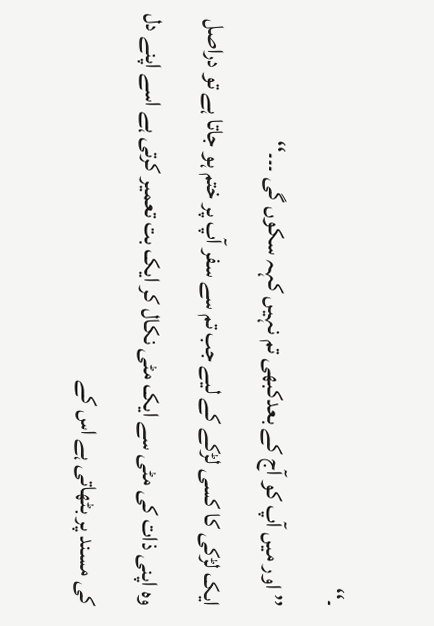۔‘‘
’’اور میں آپ کو آج کے بعدکبھی تم نہیں کہہ سکوں گی ۔۔۔‘‘
ایک لڑکی کا کسی لڑکے کے لیے جب تم سے سفر آپ پر ختم ہو جاتا ہے تو دراصل وہ اپنی ذات کی مٹی سے ایک مٹی نکال کر ایک بت تعمیر کرتی ہے اسے اپنے دل کی مسند پر بٹھاتی ہے اس کے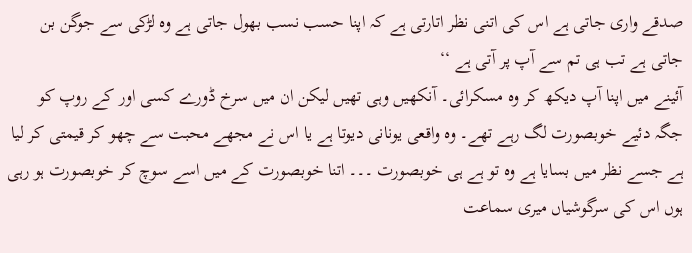صدقے واری جاتی ہے اس کی اتنی نظر اتارتی ہے کہ اپنا حسب نسب بھول جاتی ہے وہ لڑکی سے جوگن بن جاتی ہے تب ہی تم سے آپ پر آتی ہے ‘‘
آئینے میں اپنا آپ دیکھ کر وہ مسکرائی۔ آنکھیں وہی تھیں لیکن ان میں سرخ ڈورے کسی اور کے روپ کو جگہ دئیے خوبصورت لگ رہے تھے۔ وہ واقعی یونانی دیوتا ہے یا اس نے مجھے محبت سے چھو کر قیمتی کر لیا ہے جسے نظر میں بسایا ہے وہ تو ہے ہی خوبصورت ۔۔۔ اتنا خوبصورت کے میں اسے سوچ کر خوبصورت ہو رہی ہوں اس کی سرگوشیاں میری سماعت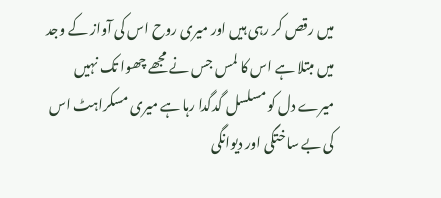میں رقص کر رہی ہیں اور میری روح اس کی آواز کے وجد میں مبتلا ہے اس کا لمس جس نے مجھے چھوا تک نہیں میرے دل کو مسلسل گدگدا رہا ہے میری مسکراہٹ اس کی بے ساختگی اور دیوانگی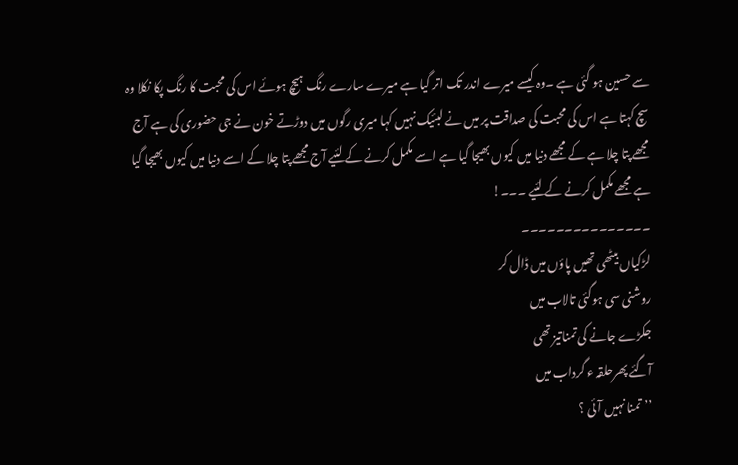سے حسین ہو گئی ہے ۔وہ کیسے میرے اندر تک اتر گیا ہے میرے سارے رنگ ہیچ ہوئے اس کی محبت کا رنگ پکا نکلا وہ سچ کہتا ہے اس کی محبت کی صداقت پر میں نے لبئیک نہیں کہا میری رگوں میں دوڑتے خون نے جی حضوری کی ہے آج مجھے پتا چلا ہے کے مجھے دنیا میں کیوں بھیجا گیا ہے اسے مکمل کرنے کے لئیے آج مجھے پتا چلا کے اسے دنیا میں کیوں بھیجا گیا ہے مجھے مکمل کرنے کے لئیے ۔۔۔!
۔۔۔۔۔۔۔۔۔۔۔۔۔۔۔
لڑکیاں بیٹھی تھیں پاؤں میں ڈال کر
روشنی سی ہوگئی تالاب میں
جکڑے جانے کی تمناتیز تھی
آگئے پھرحلقہ ء گرداب میں
’’تمنا نہیں آئی ؟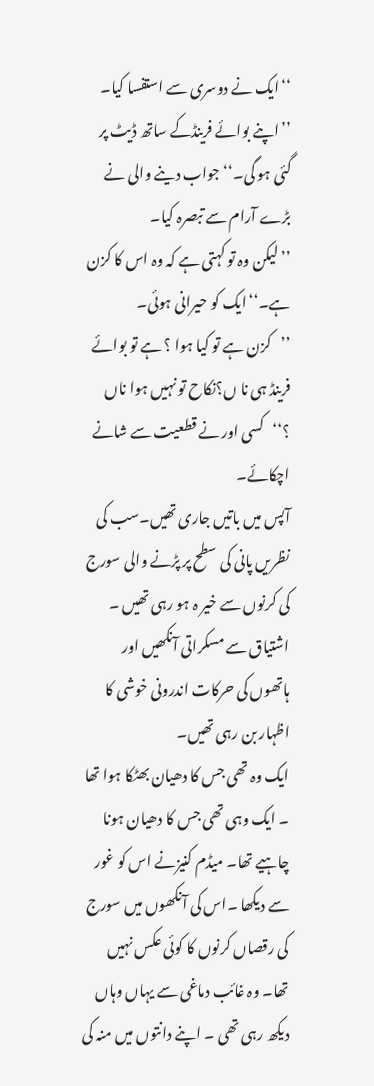‘‘ایک نے دوسری سے استفسا کیا۔
’’اپنے بوائے فرینڈکے ساتھ ڈیٹ پر گئی ہو گی۔‘‘جواب دینے والی نے بڑے آرام سے تبصرہ کیا۔
’’لیکن وہ تو کہتی ہے کہ وہ اس کا کزن ہے۔‘‘ایک کو حیرانی ہوئی۔
’’کزن ہے تو کیا ہوا ؟ ہے تو بوائے فرینڈ ہی نا ں؟نکاح تو نہیں ہوا ناں ؟‘‘کسی اور نے قطعیت سے شانے اچکائے۔
آپس میں باتیں جاری تھیں۔سب کی نظریں پانی کی سطح پر پڑنے والی سورج کی کرنوں سے خیر ہ ہو رہی تھیں ۔ اشتیاق سے مسکراتی آنکھیں اور ہاتھوں کی حرکات اندرونی خوشی کا اظہار بن رہی تھیں۔
ایک وہ تھی جس کا دھیان بھٹکا ہوا تھا ۔ ایک وہی تھی جس کا دھیان ہونا چاہیے تھا۔ میڈم کنیزنے اس کو غور سے دیکھا ۔اس کی آنکھوں میں سورج کی رقصاں کرنوں کا کوئی عکس نہیں تھا۔ وہ غائب دماغی سے یہاں وہاں دیکھ رہی تھی ۔ اپنے دانتوں میں منہ کی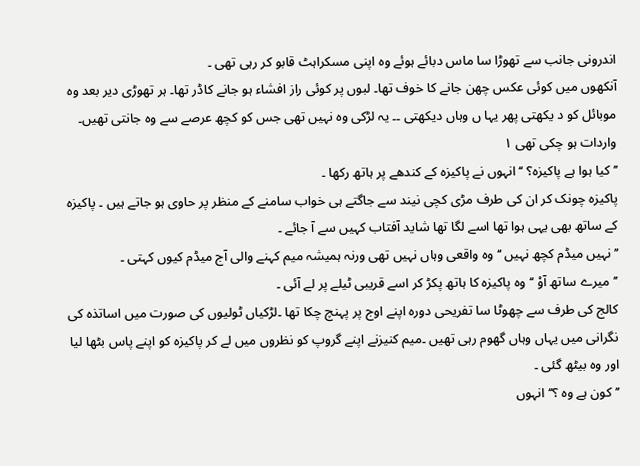اندرونی جانب سے تھوڑا سا ماس دبائے ہوئے وہ اپنی مسکراہٹ قابو کر رہی تھی ۔
آنکھوں میں کوئی عکس چھن جانے کا خوف تھا۔ لبوں پر کوئی راز افشاء ہو جانے کاڈر تھا۔ ہر تھوڑی دیر بعد وہ موبائل کو د یکھتی پھر یہا ں وہاں دیکھتی ۔۔ یہ لڑکی وہ نہیں تھی جس کو کچھ عرصے سے وہ جانتی تھیں۔ واردات ہو چکی تھی ۱
’’کیا ہوا ہے پاکیزہ؟ ‘‘ انہوں نے پاکیزہ کے کندھے پر ہاتھ رکھا ۔
پاکیزہ چونک کر ان کی طرف مڑی کچی نیند سے جاگتے ہی خواب سامنے کے منظر پر حاوی ہو جاتے ہیں ۔ پاکیزہ کے ساتھ بھی یہی ہوا تھا اسے لگا تھا شاید آفتاب کہیں سے آ جائے ۔
’’نہیں میڈم کچھ نہیں ‘‘ وہ واقعی وہاں نہیں تھی ورنہ ہمیشہ میم کہنے والی آج میڈم کیوں کہتی ۔
’’میرے ساتھ آوْ ‘‘وہ پاکیزہ کا ہاتھ پکڑ کر اسے قریبی ٹیلے پر لے آئی ۔
کالج کی طرف سے چھوٹا سا تفریحی دورہ اپنے اوج پر پہنچ چکا تھا ۔لڑکیاں ٹولیوں کی صورت میں اساتذہ کی نگرانی میں یہاں وہاں گھوم رہی تھیں ۔میم کنیزنے اپنے گروپ کو نظروں میں لے کر پاکیزہ کو اپنے پاس بٹھا لیا اور وہ بیٹھ گئی ۔
’’کون ہے وہ ؟‘‘ انہوں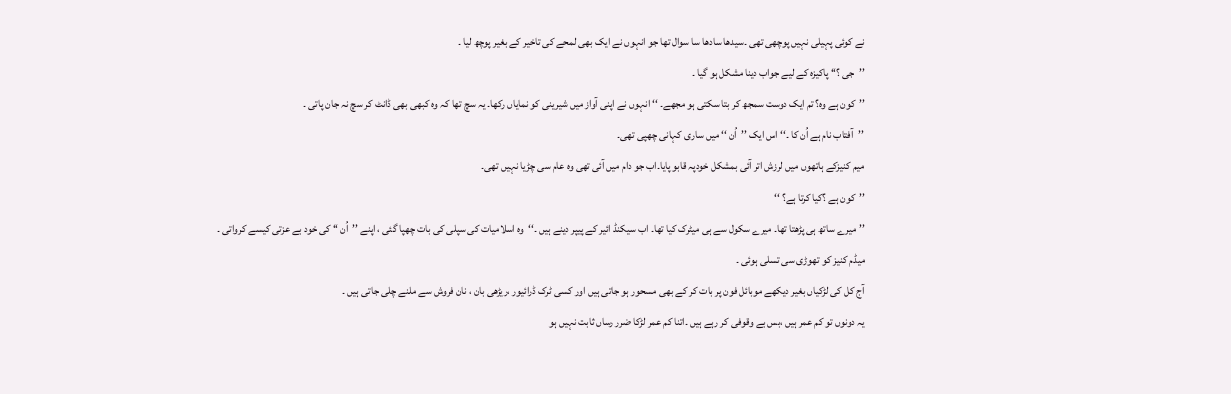نے کوئی پہیلی نہیں پوچھی تھی ۔سیدھا سادھا سا سوال تھا جو انہوں نے ایک بھی لمحے کی تاخیر کے بغیر پوچھ لیا ۔
’’جی ؟‘‘ پاکیزہ کے لیے جواب دینا مشکل ہو گیا ۔
’’کون ہے وہ؟ تم ایک دوست سمجھ کر بتا سکتی ہو مجھے۔ ‘‘ انہوں نے اپنی آواز میں شیرینی کو نمایاں رکھا۔ یہ سچ تھا کہ وہ کبھی بھی ڈانٹ کر سچ نہ جان پاتی ۔
’’آفتاب نام ہے اُن کا ۔‘‘ اس ایک ’’اُن ‘‘ میں ساری کہانی چھپی تھی۔
میم کنیزکے ہاتھوں میں لرزش اتر آئی بمشکل خودپہ قابو پایا۔اب جو دام میں آئی تھی وہ عام سی چڑیا نہیں تھی۔
’’کون ہے ؟کیا کرتا ہے؟ ‘‘
’’میرے ساتھ ہی پڑھتا تھا۔ میرے سکول سے ہی میٹرک کیا تھا۔ اب سیکنڈ ائیر کے پیپر دینے ہیں ۔‘‘وہ اسلامیات کی سپلی کی بات چھپا گئی ، اپنے ’’اُن ‘‘ کی خود بے عزتی کیسے کرواتی ۔
میڈم کنیز کو تھوڑی سی تسلی ہوئی ۔
آج کل کی لڑکیاں بغیر دیکھے موبائل فون پر بات کر کے بھی مسحور ہو جاتی ہیں اور کسی ٹرک ڈرائیور ،ریڑھی بان ، نان فروش سے ملنے چلی جاتی ہیں ۔
یہ دونوں تو کم عمر ہیں ،بس بے وقوفی کر رہے ہیں ۔اتنا کم عمر لڑکا ضرر رساں ثابت نہیں ہو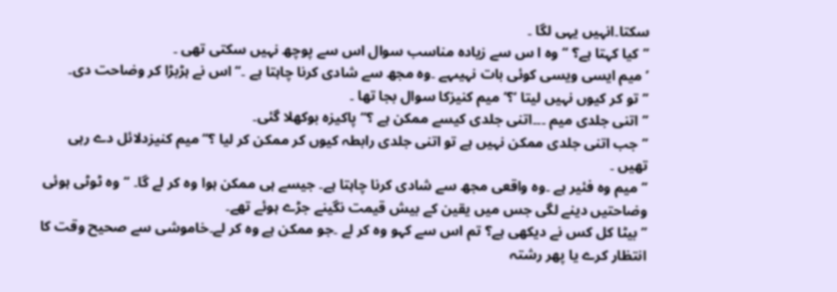سکتا۔انہیں یہی لگا ۔
’’کیا کہتا ہے؟ ‘‘ وہ ا س سے زیادہ مناسب سوال اس سے پوچھ نہیں سکتی تھی ۔
’ میم ایسی ویسی کوئی بات نہیںہے ۔وہ مجھ سے شادی کرنا چاہتا ہے ۔‘‘ اس نے ہڑبڑا کر وضاحت دی۔
’’تو کر کیوں نہیں لیتا ‘؟‘میم کنیزکا سوال بجا تھا ۔
’’اتنی جلدی میم ۔۔۔اتنی جلدی کیسے ممکن ہے ؟‘‘ پاکیزہ بوکھلا گئی۔
’’جب اتنی جلدی ممکن نہیں ہے تو اتنی جلدی رابطہ کیوں کر ممکن کر لیا ؟‘‘ میم کنیزدلائل دے رہی تھیں ۔
’’میم وہ فئیر ہے ۔وہ واقعی مجھ سے شادی کرنا چاہتا ہے۔ جیسے ہی ممکن ہوا وہ کر لے گا۔ ‘‘وہ ٹوٹی ہوئی وضاحتیں دینے لگی جس میں یقین کے بیش قیمت نگینے جڑے ہوئے تھے۔
’’بیٹا کل کس نے دیکھی ہے؟ تم اس سے کہو وہ کر لے ۔جو ممکن ہے وہ کر لے۔خاموشی سے صحیح وقت کا انتظار کرے یا پھر رشتہ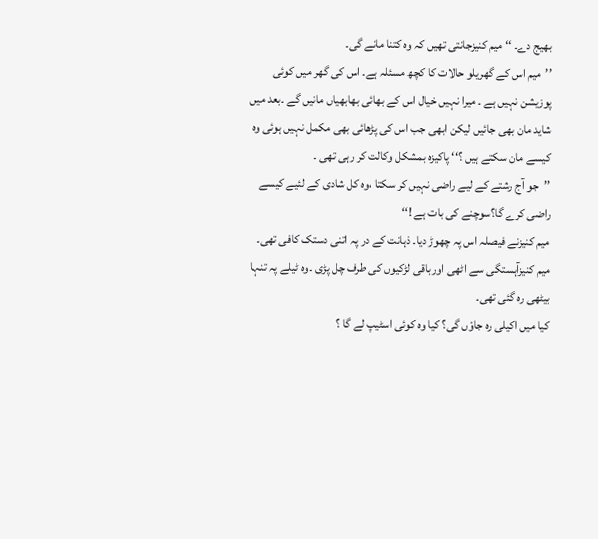بھیج دے۔ ‘‘ میم کنیزجانتی تھیں کہ وہ کتنا مانے گی۔
’’میم اس کے گھریلو حالات کا کچھ مسئلہ ہے۔ اس کی گھر میں کوئی پوزیشن نہیں ہے ۔ میرا نہیں خیال اس کے بھائی بھابھیاں مانیں گے ۔بعد میں شاید مان بھی جائیں لیکن ابھی جب اس کی پڑھائی بھی مکمل نہیں ہوئی وہ کیسے مان سکتے ہیں ؟‘‘ پاکیزہ بمشکل وکالت کر رہی تھی ۔
’’جو آج رشتے کے لیے راضی نہیں کر سکتا ،وہ کل شادی کے لئیے کیسے راضی کرے گا؟سوچنے کی بات ہے !‘‘
میم کنیزنے فیصلہ اس پہ چھوڑ دیا۔ ذہانت کے در پہ اتنی دستک کافی تھی۔
میم کنیزآہستگی سے اٹھی اورباقی لڑکیوں کی طرف چل پڑی ۔وہ ٹیلے پہ تنہا بیٹھی رہ گئی تھی۔
کیا میں اکیلی رہ جاوْں گی؟ کیا وہ کوئی اسٹیپ لے گا ؟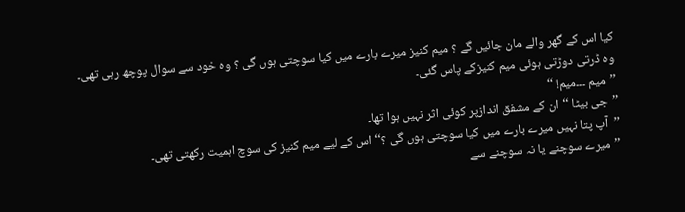کیا اس کے گھر والے مان جائیں گے ؟ میم کنیز میرے بارے میں کیا سوچتی ہوں گی ؟ وہ خود سے سوال پوچھ رہی تھی۔
وہ ڈرتی دوڑتی ہوئی میم کنیزکے پاس گئی۔
’’میم ۔۔۔میم! ‘‘
’’جی بیٹا ‘‘ان کے مشفق اندازپر کوئی اثر نہیں ہوا تھا۔
’’آپ پتا نہیں میرے بارے میں کیا سوچتی ہوں گی ؟‘‘اس کے لیے میم کنیز کی سوچ اہمیت رکھتی تھی۔
’’میرے سوچنے یا نہ سوچنے سے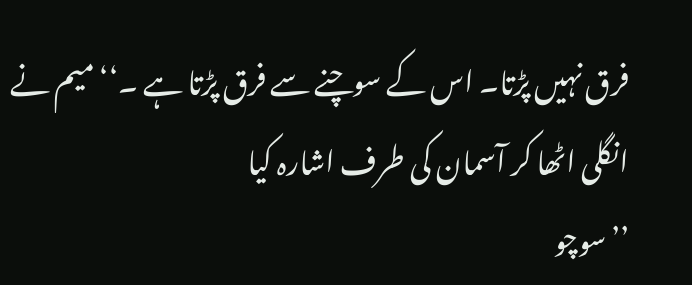فرق نہیں پڑتا۔ اس کے سوچنے سے فرق پڑتا ہے ۔‘‘میم نے انگلی اٹھا کر آسمان کی طرف اشارہ کیا
’’سوچو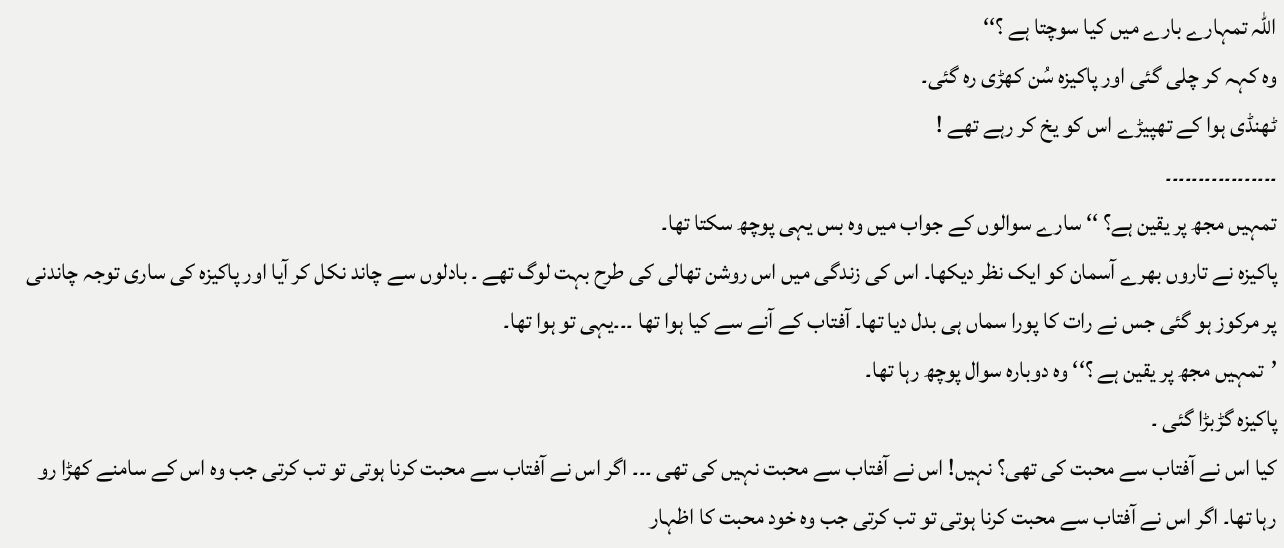اللہ تمہارے بارے میں کیا سوچتا ہے ؟‘‘
وہ کہہ کر چلی گئی اور پاکیزہ سُن کھڑی رہ گئی۔
ٹھنڈی ہوا کے تھپیڑے اس کو یخ کر رہے تھے !
۔۔۔۔۔۔۔۔۔۔۔۔۔۔۔۔۔
تمہیں مجھ پر یقین ہے؟ ‘‘ سارے سوالوں کے جواب میں وہ بس یہی پوچھ سکتا تھا۔
پاکیزہ نے تاروں بھرے آسمان کو ایک نظر دیکھا۔ اس کی زندگی میں اس روشن تھالی کی طرح بہت لوگ تھے ۔ بادلوں سے چاند نکل کر آیا اور پاکیزہ کی ساری توجہ چاندنی پر مرکوز ہو گئی جس نے رات کا پورا سماں ہی بدل دیا تھا۔ آفتاب کے آنے سے کیا ہوا تھا ۔۔۔یہی تو ہوا تھا۔
’تمہیں مجھ پر یقین ہے ؟‘‘ وہ دوبارہ سوال پوچھ رہا تھا۔
پاکیزہ گڑبڑا گئی ۔
کیا اس نے آفتاب سے محبت کی تھی؟ نہیں! اس نے آفتاب سے محبت نہیں کی تھی ۔۔۔ اگر اس نے آفتاب سے محبت کرنا ہوتی تو تب کرتی جب وہ اس کے سامنے کھڑا رو رہا تھا۔ اگر اس نے آفتاب سے محبت کرنا ہوتی تو تب کرتی جب وہ خود محبت کا اظہار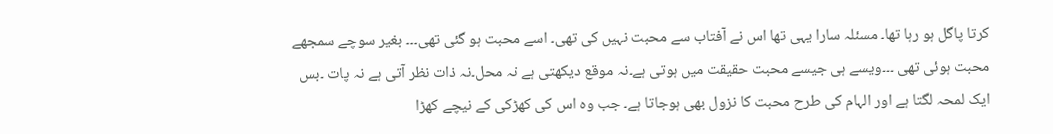کرتا پاگل ہو رہا تھا۔ مسئلہ سارا یہی تھا اس نے آفتاب سے محبت نہیں کی تھی۔ اسے محبت ہو گئی تھی۔۔۔ بغیر سوچے سمجھے محبت ہوئی تھی ۔۔۔ویسے ہی جیسے محبت حقیقت میں ہوتی ہے۔نہ موقع دیکھتی ہے نہ محل۔نہ ذات نظر آتی ہے نہ پات ۔بس ایک لمحہ لگتا ہے اور الہام کی طرح محبت کا نزول بھی ہوجاتا ہے۔ جب وہ اس کی کھڑکی کے نیچے کھڑا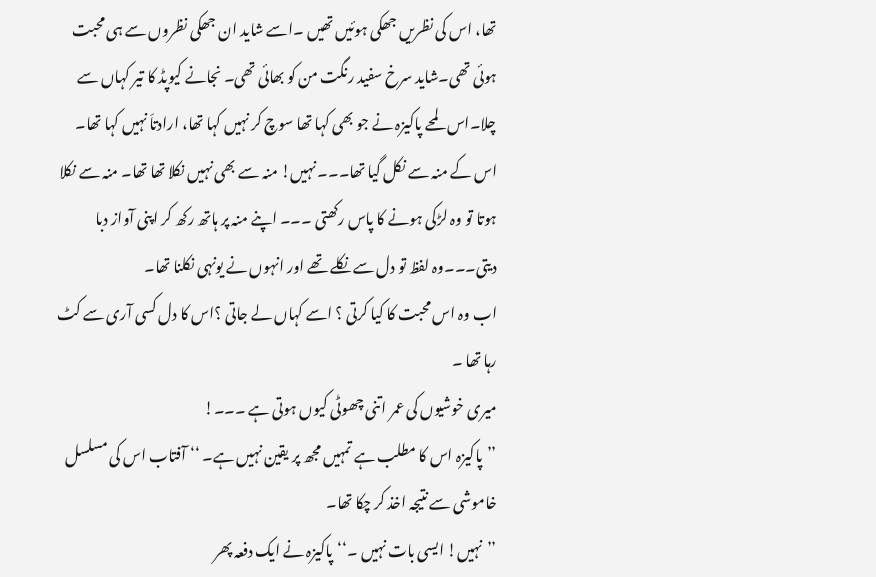تھا، اس کی نظریں جھکی ہوئیں تھیں ۔اسے شاید ان جھکی نظروں سے ہی محبت ہوئی تھی۔شاید سرخ سفید رنگت من کو بھائی تھی۔ نجانے کیوپڈ کا تیر کہاں سے چلا۔اس لمحے پاکیزہ نے جو بھی کہا تھا سوچ کر نہیں کہا تھا، ارادتاَ نہیں کہا تھا۔ اس کے منہ سے نکل گیا تھا۔۔۔ نہیں! منہ سے بھی نہیں نکلا تھا تھا۔ منہ سے نکلا ہوتا تو وہ لڑکی ہونے کا پاس رکھتی ۔۔۔ اپنے منہ پر ہاتھ رکھ کر اپنی آواز دبا دیتی۔۔۔وہ لفظ تو دل سے نکلے تھے اور انہوں نے یونہی نکلنا تھا۔
اب وہ اس محبت کا کیا کرتی ؟ اسے کہاں لے جاتی ؟اس کا دل کسی آری سے کٹ رہا تھا ۔
میری خوشیوں کی عمر اتنی چھوٹی کیوں ہوتی ہے ۔۔۔!
’’پاکیزہ اس کا مطلب ہے تمہیں مجھ پر یقین نہیں ہے۔ ‘‘ آفتاب اس کی مسلسل خاموشی سے نتیجہ اخذ کر چکا تھا۔
’’نہیں! ایسی بات نہیں ۔‘‘پاکیزہ نے ایک دفعہ پھر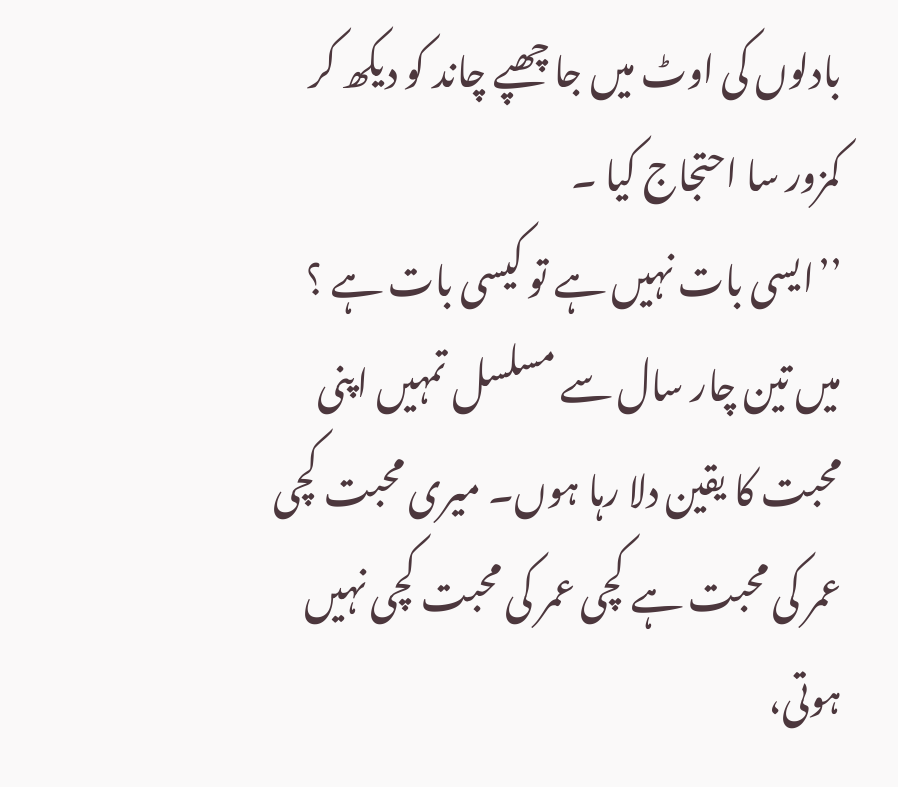بادلوں کی اوٹ میں جا چھپے چاند کو دیکھ کر کمزور سا احتجاج کیا ۔
’’ایسی بات نہیں ہے تو کیسی بات ہے ؟ میں تین چار سال سے مسلسل تمہیں اپنی محبت کا یقین دلا رہا ہوں۔ میری محبت کچی عمر کی محبت ہے کچی عمر کی محبت کچی نہیں ہوتی،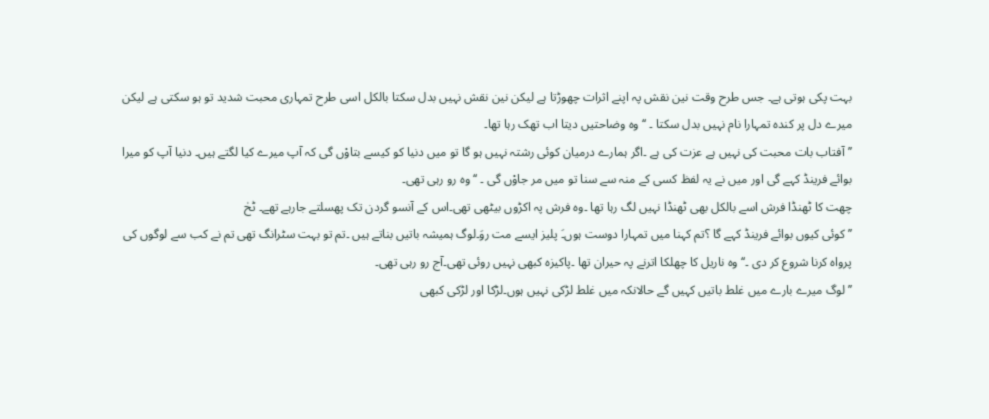بہت پکی ہوتی ہے۔ جس طرح وقت نین نقش پہ اپنے اثرات چھوڑتا ہے لیکن نین نقش نہیں بدل سکتا بالکل اسی طرح تمہاری محبت شدید تو ہو سکتی ہے لیکن میرے دل پر کندہ تمہارا نام نہیں بدل سکتا ۔ ‘‘ وہ وضاحتیں دیتا اب تھک رہا تھا۔
’’آفتاب بات محبت کی نہیں ہے عزت کی ہے ۔اگر ہمارے درمیان کوئی رشتہ نہیں ہو گا تو میں دنیا کو کیسے بتاوْں گی کہ آپ میرے کیا لگتے ہیں۔ دنیا آپ کو میرا بوائے فرینڈ کہے گی اور میں نے یہ لفظ کسی کے منہ سے سنا تو میں مر جاوْں گی ۔ ‘‘ وہ رو رہی تھی۔
چھت کا ٹھنڈا فرش اسے بالکل بھی ٹھنڈا نہیں لگ رہا تھا ۔وہ فرش پہ اکڑوں بیٹھی تھی۔اس کے آنسو گردن تک پھسلتے جارہے تھے۔ ٹحٰ
’’ کوئی کیوں بوائے فرینڈ کہے گا ؟تم کہنا میں تمہارا دوست ہوں۔َ پلیز ایسے مت روَ۔لوگ ہمیشہ باتیں بناتے ہیں ۔تم تو بہت سٹرانگ تھی تم نے کب سے لوگوں کی پرواہ کرنا شروع کر دی ۔‘‘ وہ ناریل کا چھلکا اترنے پہ حیران تھا ۔پاکیزہ کبھی نہیں روئی تھی۔آج رو رہی تھی۔
’’لوگ میرے بارے میں غلط باتیں کہیں گے حالانکہ میں غلط لڑکی نہیں ہوں۔لڑکا اور لڑکی کبھی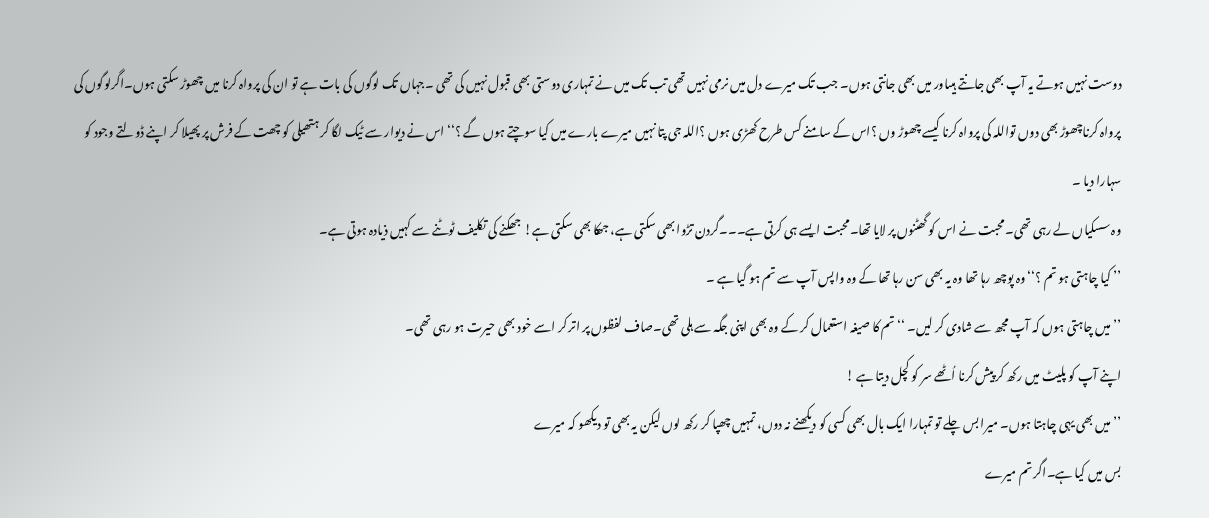دوست نہیں ہوتے یہ آپ بھی جانتے ہیںاور میں بھی جانتی ہوں۔ جب تک میرے دل میں نرمی نہیں تھی تب تک میں نے تمہاری دوستی بھی قبول نہیں کی تھی ۔جہاں تک لوگوں کی بات ہے تو ان کی پرواہ کرنا میں چھوڑ سکتی ہوں۔اگرلوگوں کی پرواہ کرناچھوڑ بھی دوں تواللہ کی پرواہ کرنا کیسے چھوڑ وں ؟اس کے سامنے کس طرح کھڑی ہوں ؟اللہ جی پتا نہیں میرے بارے میں کیا سوچتے ہوں گے ؟‘‘ اس نے دیوار سے ٹیک لگا کر ہتھیلی کو چھت کے فرش پر پھیلا کر اپنے ڈولتے وجود کو سہارا دیا ۔
وہ سسکیاں لے رہی تھی۔محبت نے اس کو گھٹنوں پر لایا تھا۔محبت ایسے ہی کرتی ہے۔۔۔گردن تڑوا بھی سکتی ہے، جھکا بھی سکتی ہے! جھکنے کی تکلیف ٹوٹنے سے کہیں ذیادہ ہوتی ہے۔
’’ کیا چاہتی ہو تم ؟‘‘وہ پوچھ رہا تھا وہ یہ بھی سن رہا تھا کے وہ واپس آپ سے تم ہو گیا ہے ۔
’’میں چاہتی ہوں کہ آپ مجھ سے شادی کر لیں۔ ‘‘تم کا صیغہ استعمال کر کے وہ بھی اپنی جگہ سے ہلی تھی۔صاف لفظوں پر اتر کر اسے خود بھی حیرت ہو رہی تھی۔
اپنے آپ کو پلیٹ میں رکھ کر پیش کرنا اُٹھے سر کو کچل دیتا ہے !
’’ میں بھی یہی چاہتا ہوں۔ میرا بس چلے تو تمہارا ایک بال بھی کسی کو دیکھنے نہ دوں، تمہیں چھپا کر رکھ لوں لیکن یہ بھی تو دیکھو کہ میرے
بس میں کیا ہے۔اگر تم میرے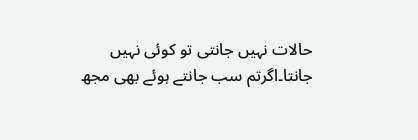حالات نہیں جانتی تو کوئی نہیں جانتا۔اگرتم سب جانتے ہوئے بھی مجھ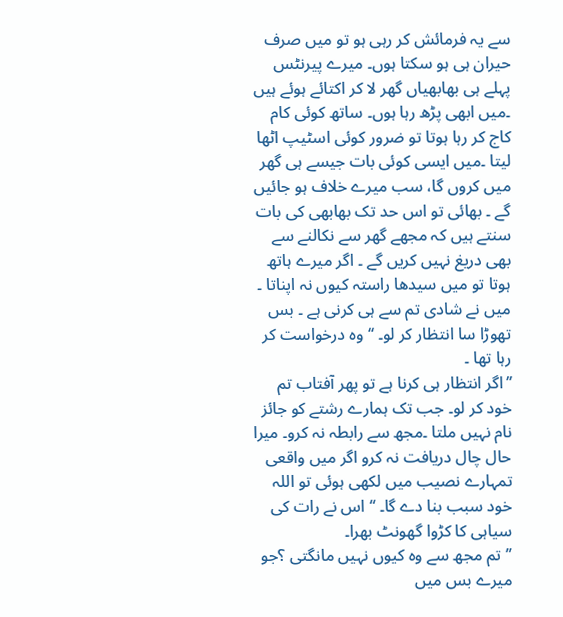سے یہ فرمائش کر رہی ہو تو میں صرف حیران ہی ہو سکتا ہوں۔ میرے پیرنٹس پہلے ہی بھابھیاں گھر لا کر اکتائے ہوئے ہیں ۔میں ابھی پڑھ رہا ہوں۔ ساتھ کوئی کام کاج کر رہا ہوتا تو ضرور کوئی اسٹیپ اٹھا لیتا ۔میں ایسی کوئی بات جیسے ہی گھر میں کروں گا، سب میرے خلاف ہو جائیں گے ۔ بھائی تو اس حد تک بھابھی کی بات سنتے ہیں کہ مجھے گھر سے نکالنے سے بھی دریغ نہیں کریں گے ۔ اگر میرے ہاتھ ہوتا تو میں سیدھا راستہ کیوں نہ اپناتا ۔ میں نے شادی تم سے ہی کرنی ہے ۔ بس تھوڑا سا انتظار کر لو۔ ‘‘وہ درخواست کر رہا تھا ۔
’’اگر انتظار ہی کرنا ہے تو پھر آفتاب تم خود کر لو۔ جب تک ہمارے رشتے کو جائز نام نہیں ملتا ۔مجھ سے رابطہ نہ کرو۔ میرا حال چال دریافت نہ کرو اگر میں واقعی تمہارے نصیب میں لکھی ہوئی تو اللہ خود سبب بنا دے گا۔ ‘‘ اس نے رات کی سیاہی کا کڑوا گھونٹ بھرا۔
’’تم مجھ سے وہ کیوں نہیں مانگتی ؟جو میرے بس میں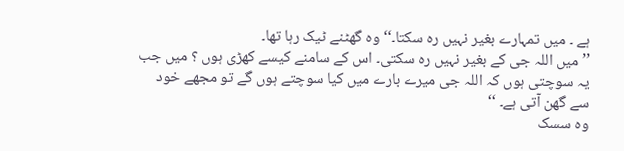ہے ۔ میں تمہارے بغیر نہیں رہ سکتا۔‘‘ وہ گھٹنے ٹیک رہا تھا۔
’’ میں اللہ جی کے بغیر نہیں رہ سکتی۔ اس کے سامنے کیسے کھڑی ہوں ؟ میں جب یہ سوچتی ہوں کہ اللہ جی میرے بارے میں کیا سوچتے ہوں گے تو مجھے خود سے گھن آتی ہے۔ ‘‘
وہ سسک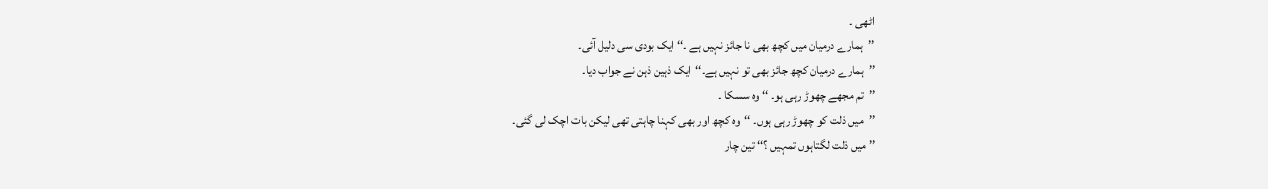اٹھی ۔
’’ہمارے درمیان میں کچھ بھی نا جائز نہیں ہے ۔‘‘ ایک بودی سی دلیل آئی۔
’’ہمارے درمیان کچھ جائز بھی تو نہیں ہے۔‘‘ایک ذہین ذہن نے جواب دیا۔
’’تم مجھے چھوڑ رہی ہو۔ ‘‘ وہ سسکا ۔
’’میں ذلت کو چھوڑ رہی ہوں۔ ‘‘وہ کچھ اور بھی کہنا چاہتی تھی لیکن بات اچک لی گئی۔
’’ میں ذلت لگتاہوں تمہیں ؟‘‘ تین چار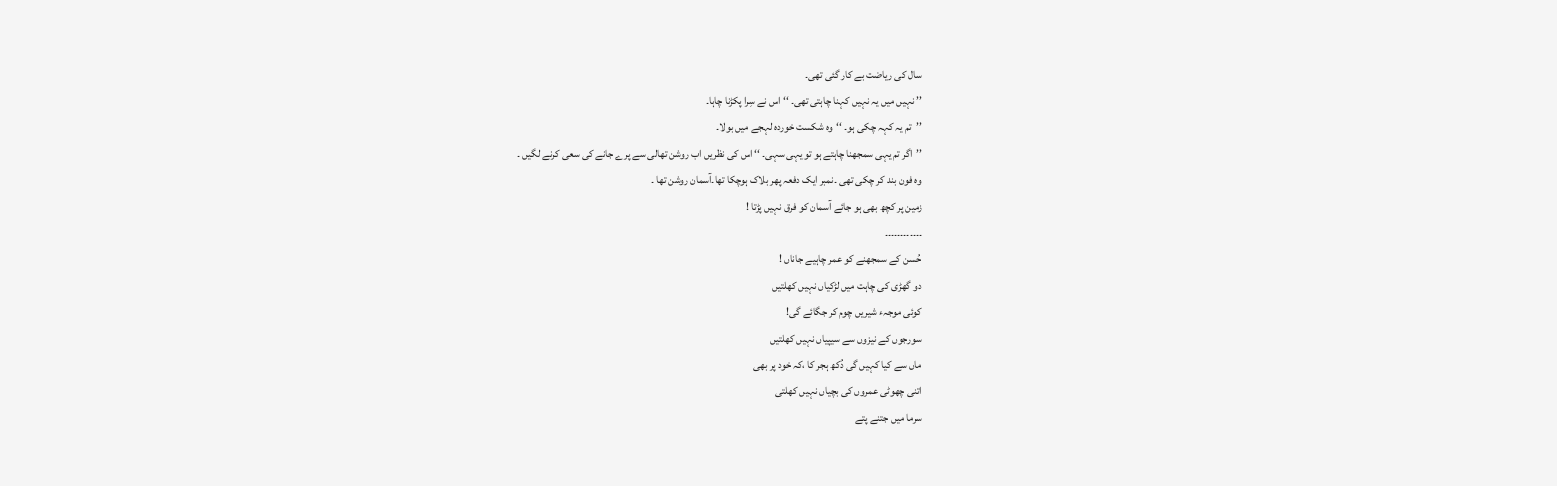سال کی ریاضت بے کار گئی تھی۔
’’ نہیں میں یہ نہیں کہنا چاہتی تھی۔ ‘‘ اس نے سِرا پکڑنا چاہا۔
’’تم یہ کہہ چکی ہو۔ ‘‘وہ شکست خوردہ لہجے میں بولا۔
’’اگر تم یہی سمجھنا چاہتے ہو تو یہی سہی۔ ‘‘ اس کی نظریں اب روشن تھالی سے پرے جانے کی سعی کرنے لگیں ۔
وہ فون بند کر چکی تھی ۔نمبر ایک دفعہ پھر بلاک ہوچکا تھا۔آسمان روشن تھا ۔
زمین پر کچھ بھی ہو جائے آسمان کو فرق نہیں پڑتا !
۔۔۔۔۔۔۔۔۔۔۔۔
حُسن کے سمجھنے کو عمر چاہیے جاناں !
دو گھڑی کی چاہت میں لڑکیاں نہیں کھلتیں
کوئی موجہء شیریں چوم کر جگائے گی!
سورجوں کے نیزوں سے سیپیاں نہیں کھلتیں
ماں سے کیا کہیں گی دُکھ ہجر کا ،کہ خود پر بھی
اتنی چھوٹی عمروں کی بچیاں نہیں کھلتی
سرما میں جتنے پتے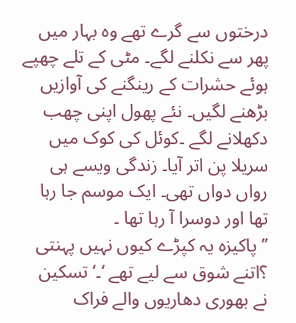درختوں سے گرے تھے وہ بہار میں پھر سے نکلنے لگے۔ مٹی کے تلے چھپے ہوئے حشرات کے رینگنے کی آوازیں بڑھنے لگیں۔ نئے پھول اپنی چھب دکھلانے لگے ۔کوئل کی کوک میں سریلا پن اتر آیا۔ زندگی ویسے ہی رواں دواں تھی۔ ایک موسم جا رہا تھا اور دوسرا آ رہا تھا ۔
’’پاکیزہ یہ کپڑے کیوں نہیں پہنتی ؟اتنے شوق سے لیے تھے ‘۔‘ تسکین نے بھوری دھاریوں والے فراک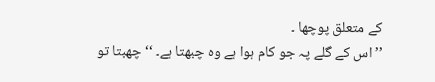کے متعلق پوچھا ۔
’’اس کے گلے پہ جو کام ہوا ہے وہ چبھتا ہے۔ ‘‘ چھبتا تو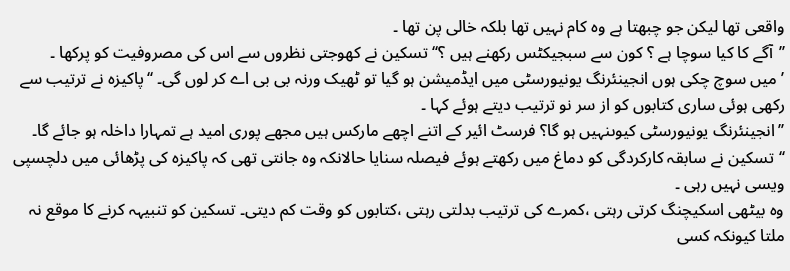واقعی تھا لیکن جو چبھتا ہے وہ کام نہیں تھا بلکہ خالی پن تھا ۔
’’آگے کا کیا سوچا ہے ؟ کون سے سبجیکٹس رکھنے ہیں ؟‘‘ تسکین نے کھوجتی نظروں سے اس کی مصروفیت کو پرکھا ۔
’ میں سوچ چکی ہوں انجینئرنگ یونیورسٹی میں ایڈمیشن ہو گیا تو ٹھیک ورنہ بی بی اے کر لوں گی۔ ‘‘پاکیزہ نے ترتیب سے رکھی ہوئی ساری کتابوں کو از سر نو ترتیب دیتے ہوئے کہا ۔
’’انجینئرنگ یونیورسٹی کیوںنہیں ہو گا؟ فرسٹ ائیر کے اتنے اچھے مارکس ہیں مجھے پوری امید ہے تمہارا داخلہ ہو جائے گا۔ ‘‘تسکین نے سابقہ کارکردگی کو دماغ میں رکھتے ہوئے فیصلہ سنایا حالانکہ وہ جانتی تھی کہ پاکیزہ کی پڑھائی میں دلچسپی ویسی نہیں رہی ۔
وہ بیٹھی اسکیچنگ کرتی رہتی ،کمرے کی ترتیب بدلتی رہتی ،کتابوں کو وقت کم دیتی۔ تسکین کو تنبیہہ کرنے کا موقع نہ ملتا کیونکہ کسی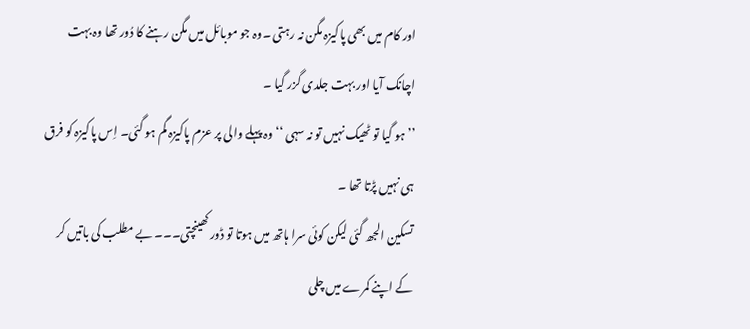اور کام میں بھی پاکیزہ مگن نہ رہتی ۔وہ جو موبائل میں مگن رہنے کا دُور تھا وہ بہت اچانک آیا اور بہت جلدی گزر گیا ۔
’’ہو گیا تو ٹھیک نہیں تو نہ سہی ‘‘ وہ پہلے والی پر عزم پاکیزہ گم ہو گئی۔ اِس پاکیزہ کو فرق ہی نہیں پڑتا تھا ۔
تسکین الجھ گئی لیکن کوئی سرا ہاتھ میں ہوتا تو ڈور کھینچتی۔۔۔ بے مطلب کی باتیں کر کے اپنے کمرے میں چلی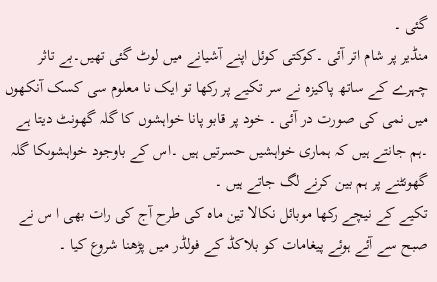گئی ۔
منڈیر پر شام اتر آئی ۔کوکتی کوئل اپنے آشیانے میں لوٹ گئی تھیں۔بے تاثر چہرے کے ساتھ پاکیزہ نے سر تکیے پر رکھا تو ایک نا معلوم سی کسک آنکھوں میں نمی کی صورت در آئی ۔ خود پر قابو پانا خواہشوں کا گلہ گھونٹ دیتا ہے ۔ہم جانتے ہیں کہ ہماری خواہشیں حسرتیں ہیں ۔اس کے باوجود خواہشوںکا گلہ گھونٹنے پر ہم بین کرنے لگ جاتے ہیں ۔
تکیے کے نیچے رکھا موبائل نکالا تین ماہ کی طرح آج کی رات بھی ا س نے صبح سے آئے ہوئے پیغامات کو بلاکڈ کے فولڈر میں پڑھنا شروع کیا ۔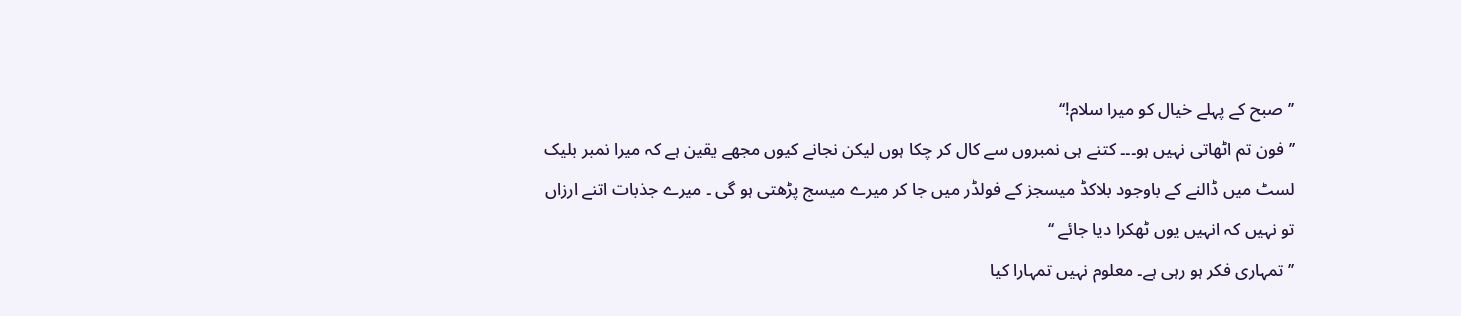’’صبح کے پہلے خیال کو میرا سلام!‘‘
’’فون تم اٹھاتی نہیں ہو۔۔۔ کتنے ہی نمبروں سے کال کر چکا ہوں لیکن نجانے کیوں مجھے یقین ہے کہ میرا نمبر بلیک لسٹ میں ڈالنے کے باوجود بلاکڈ میسجز کے فولڈر میں جا کر میرے میسج پڑھتی ہو گی ۔ میرے جذبات اتنے ارزاں تو نہیں کہ انہیں یوں ٹھکرا دیا جائے ‘‘
’’تمہاری فکر ہو رہی ہے۔ معلوم نہیں تمہارا کیا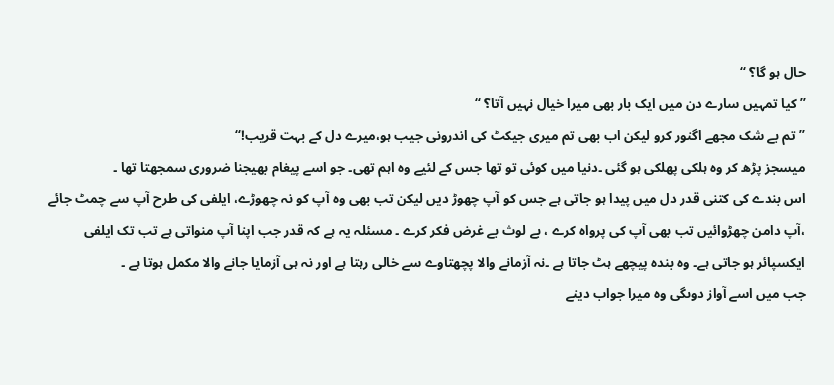حال ہو گا؟ ‘‘
’’کیا تمہیں سارے دن میں ایک بار بھی میرا خیال نہیں آتا؟ ‘‘
’’تم بے شک مجھے اگنور کرو لیکن اب بھی تم میری جیکٹ کی اندرونی جیب ہو،میرے دل کے بہت قریب!‘‘
میسجز پڑھ کر وہ ہلکی پھلکی ہو گئی ۔دنیا میں کوئی تو تھا جس کے لئیے وہ اہم تھی۔ جو اسے پیغام بھیجنا ضروری سمجھتا تھا ۔
اس بندے کی کتنی قدر دل میں پیدا ہو جاتی ہے جس کو آپ چھوڑ دیں لیکن تب بھی وہ آپ کو نہ چھوڑے، ایلفی کی طرح آپ سے چمٹ جائے ،آپ دامن چھڑوائیں تب بھی آپ کی پرواہ کرے ، بے لوث بے غرض فکر کرے ۔ مسئلہ یہ ہے کہ قدر جب اپنا آپ منواتی ہے تب تک ایلفی ایکسپائر ہو جاتی ہے۔ وہ بندہ پیچھے ہٹ جاتا ہے ۔نہ آزمانے والا پچھتاوے سے خالی رہتا ہے اور نہ ہی آزمایا جانے والا مکمل ہوتا ہے ۔
جب میں اسے آواز دوںگی وہ میرا جواب دینے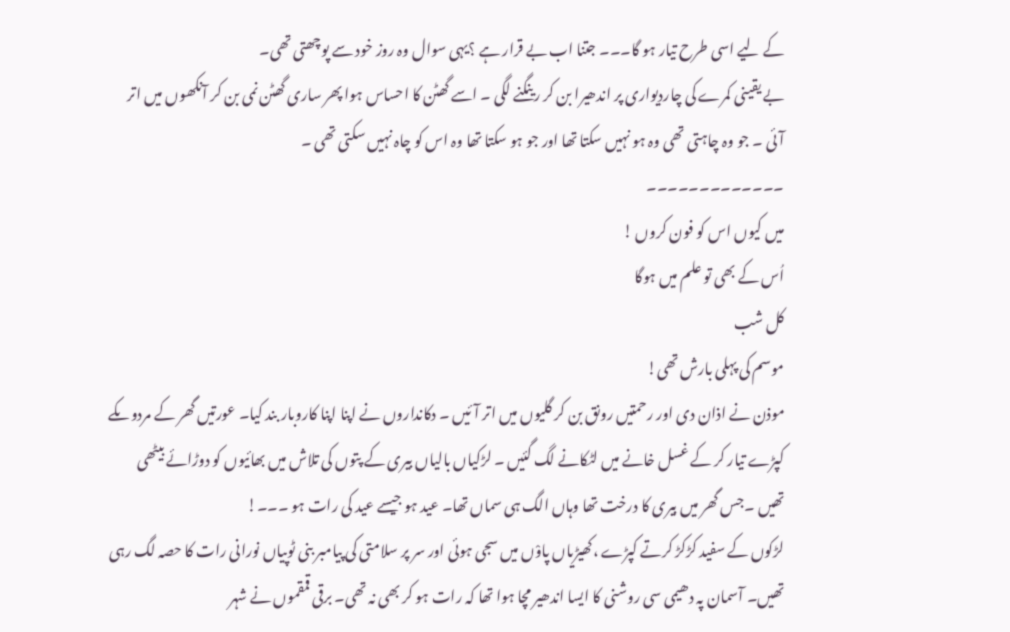کے لیے اسی طرح تیار ہو گا۔۔۔ جتنا اب بے قرار ہے ؟یہی سوال وہ روز خود سے پوچھتی تھی۔
بے یقینی کمرے کی چاردیواری پر اندھیرا بن کر رینگنے لگی ۔ اسے گھٹن کا احساس ہوا پھر ساری گھٹن نمی بن کر آنکھوں میں اتر آئی ۔ جو وہ چاہتی تھی وہ ہو نہیں سکتا تھا اور جو ہو سکتا تھا وہ اس کو چاہ نہیں سکتی تھی ۔
۔۔۔۔۔۔۔۔۔۔۔۔۔
میں کیوں اس کو فون کروں !
اُس کے بھی تو علم میں ہوگا
کل شب
موسم کی پہلی بارش تھی!
موذن نے اذان دی اور رحمتیں رونق بن کر گلیوں میں اتر آئیں ۔ دکانداروں نے اپنا اپنا کاروبار بند کیا۔ عورتیں گھر کے مردوںکے کپڑے تیار کر کے غسل خانے میں لٹکانے لگ گئیں ۔ لڑکیاں بالیاں بیری کے پتوں کی تلاش میں بھائیوں کو دوڑائے بیٹھی تھیں ۔جس گھر میں بیری کا درخت تھا وہاں الگ ہی سماں تھا۔ عید ہو جیسے عید کی رات ہو ۔۔۔!
لڑکوں کے سفید کڑکڑ کرتے کپڑے ،کھیڑیاں پاوْں میں سجی ہوئی اور سر پر سلامتی کی پیامبر بنی ٹوپیاں نورانی رات کا حصہ لگ رہی تھیں۔ آسمان پہ دھیمی سی روشنی کا ایسا اندھیر مچا ہوا تھا کہ رات ہو کر بھی نہ تھی۔ برقی قمقموں نے شہر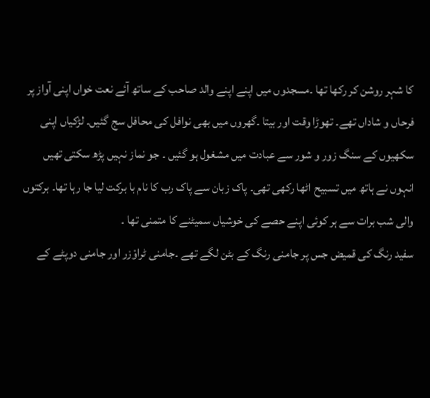کا شہر روشن کر رکھا تھا ۔مسجدوں میں اپنے اپنے والد صاحب کے ساتھ آئے نعت خواں اپنی آواز پر فرحاں و شاداں تھے۔ تھوڑا وقت اور بیتا ۔گھروں میں بھی نوافل کی محافل سج گئیں۔ لڑکیاں اپنی سکھیوں کے سنگ زور و شور سے عبادت میں مشغول ہو گئیں ۔ جو نماز نہیں پڑھ سکتی تھیں انہوں نے ہاتھ میں تسبیح اٹھا رکھی تھی۔ پاک زبان سے پاک رب کا نام با برکت لیا جا رہا تھا۔ برکتوں والی شب برات سے ہر کوئی اپنے حصے کی خوشیاں سمیٹنے کا متمنی تھا ۔
سفید رنگ کی قمیض جس پر جامنی رنگ کے بٹن لگے تھے ۔جامنی ٹراوْزر اور جامنی دوپٹے کے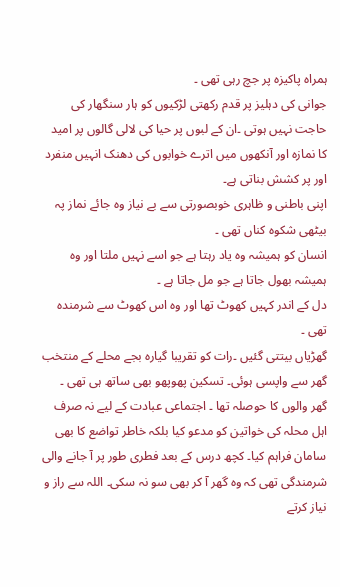ہمراہ پاکیزہ پر جچ رہی تھی ۔
جوانی کی دہلیز پر قدم رکھتی لڑکیوں کو ہار سنگھار کی حاجت نہیں ہوتی ۔ان کے لبوں پر حیا کی لالی گالوں پر امید کا نمازہ اور آنکھوں میں اترے خوابوں کی دھنک انہیں منفرد اور پر کشش بناتی ہے۔
اپنی باطنی و ظاہری خوبصورتی سے بے نیاز وہ جائے نماز پہ بیٹھی شکوہ کناں تھی ۔
انسان کو ہمیشہ وہ یاد رہتا ہے جو اسے نہیں ملتا اور وہ ہمیشہ بھول جاتا ہے جو مل جاتا ہے ۔
دل کے اندر کہیں کھوٹ تھا اور وہ اس کھوٹ سے شرمندہ تھی ۔
گھڑیاں بیتتی گئیں ۔رات کو تقریبا گیارہ بجے محلے کے منتخب گھر سے واپسی ہوئی۔ تسکین پھوپھو بھی ساتھ ہی تھی ۔ گھر والوں کا حوصلہ تھا ۔ اجتماعی عبادت کے لیے نہ صرف اہل محلہ کی خواتین کو مدعو کیا بلکہ خاطر تواضع کا بھی سامان فراہم کیا۔ کچھ درس کے بعد فطری طور پر آ جانے والی شرمندگی تھی کہ وہ گھر آ کر بھی سو نہ سکی۔ اللہ سے راز و نیاز کرتے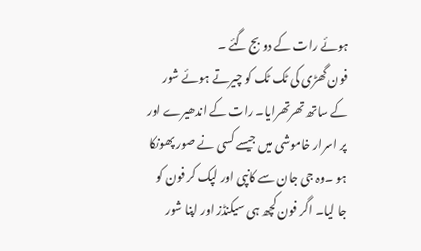ہوئے رات کے دو بج گئے ۔
فون گھڑی کی ٹک ٹک کو چیرتے ہوئے شور کے ساتھ تھرتھرایا۔ رات کے اندھیرے اور پر اسرار خاموشی میں جیسے کسی نے صور پھونکا ہو ۔وہ جی جان سے کانپی اور لپک کر فون کو جا لیا۔ اگر فون کچھ ہی سیکنڈز اور اپنا شور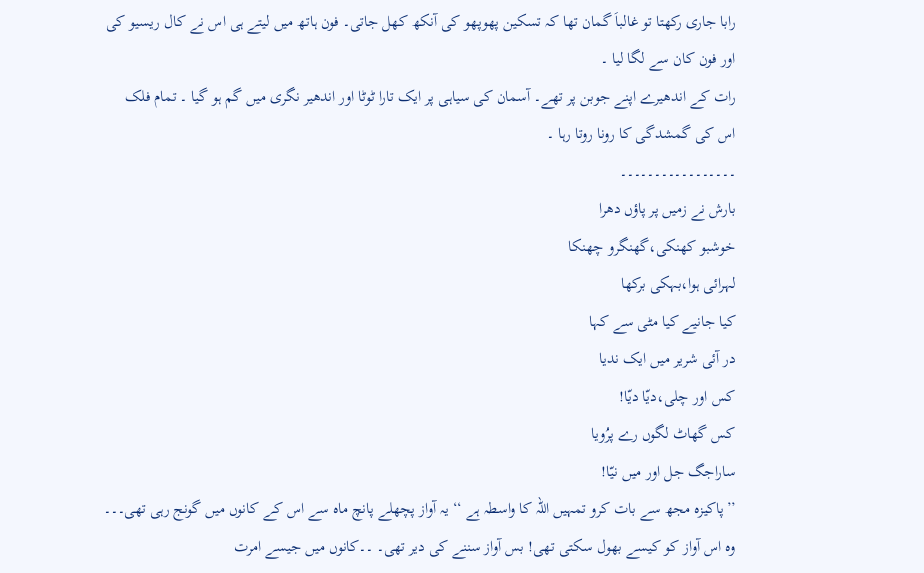رابا جاری رکھتا تو غالباَ گمان تھا کہ تسکین پھوپھو کی آنکھ کھل جاتی۔ فون ہاتھ میں لیتے ہی اس نے کال ریسیو کی اور فون کان سے لگا لیا ۔
رات کے اندھیرے اپنے جوبن پر تھے۔ آسمان کی سیاہی پر ایک تارا ٹوٹا اور اندھیر نگری میں گم ہو گیا ۔ تمام فلک اس کی گمشدگی کا رونا روتا رہا ۔
۔۔۔۔۔۔۔۔۔۔۔۔۔۔۔۔۔
بارش نے زمیں پر پاؤں دھرا
خوشبو کھنکی،گھنگرو چھنکا
لہرائی ہوا،بہکی برکھا
کیا جانیے کیا مٹی سے کہا
در آئی شریر میں ایک ندیا
کس اور چلی،دیّا دیّا!
کس گھاٹ لگوں رے پرُویا
ساراجگ جل اور میں نیّا!
’’پاکیزہ مجھ سے بات کرو تمہیں اللہ کا واسطہ ہے ‘‘ یہ آواز پچھلے پانچ ماہ سے اس کے کانوں میں گونج رہی تھی۔۔۔ وہ اس آواز کو کیسے بھول سکتی تھی! بس آواز سننے کی دیر تھی۔ ۔۔کانوں میں جیسے امرت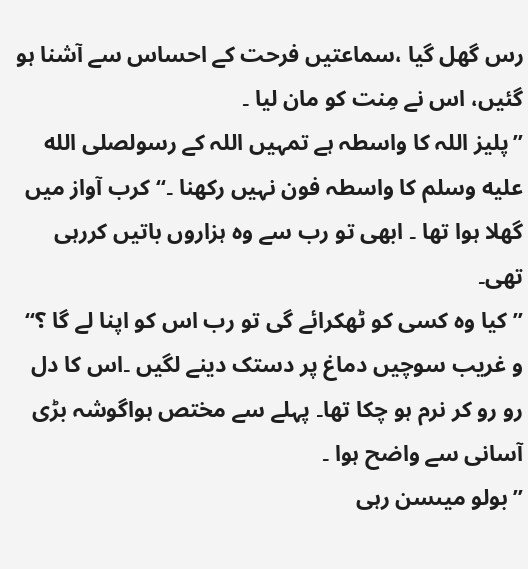رس گھل گیا ،سماعتیں فرحت کے احساس سے آشنا ہو گئیں، اس نے مِنت کو مان لیا ۔
’’پلیز اللہ کا واسطہ ہے تمہیں اللہ کے رسولصلى الله عليه وسلم کا واسطہ فون نہیں رکھنا ۔‘‘ کرب آواز میں گھلا ہوا تھا ۔ ابھی تو رب سے وہ ہزاروں باتیں کررہی تھی۔
’’ کیا وہ کسی کو ٹھکرائے گی تو رب اس کو اپنا لے گا ؟‘‘
و غریب سوچیں دماغ پر دستک دینے لگیں ۔اس کا دل رو رو کر نرم ہو چکا تھا۔ پہلے سے مختص ہواگوشہ بڑی آسانی سے واضح ہوا ۔
’’بولو میںسن رہی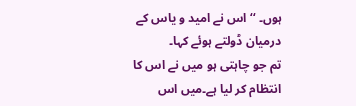ہوں۔ ‘‘ اس نے امید و یاس کے درمیان ڈولتے ہوئے کہا۔
تم جو چاہتی ہو میں نے اس کا انتظام کر لیا ہے۔میں اس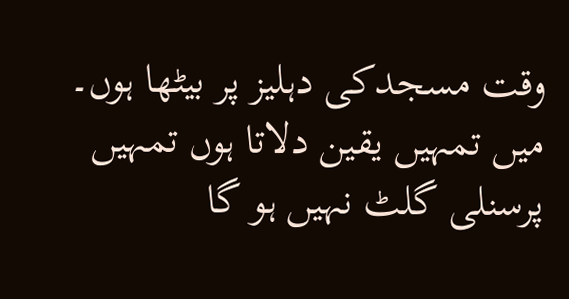وقت مسجدکی دہلیز پر بیٹھا ہوں۔ میں تمہیں یقین دلاتا ہوں تمہیں پرسنلی گلٹ نہیں ہو گا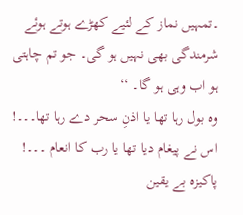۔تمہیں نماز کے لئیے کھڑے ہوتے ہوئے شرمندگی بھی نہیں ہو گی۔ جو تم چاہتی ہو اب وہی ہو گا۔ ‘‘
وہ بول رہا تھا یا اذنِ سحر دے رہا تھا۔۔۔!
اس نے پیغام دیا تھا یا رب کا انعام ۔۔۔!
پاکیزہ بے یقین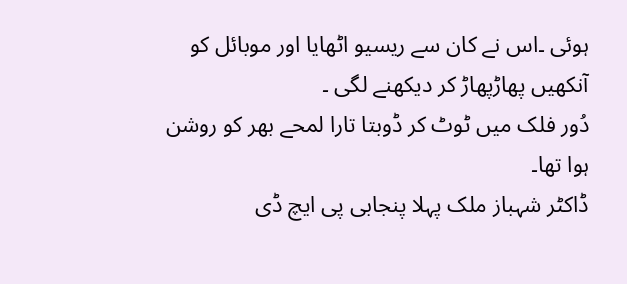ہوئی ۔اس نے کان سے ریسیو اٹھایا اور موبائل کو آنکھیں پھاڑپھاڑ کر دیکھنے لگی ۔
دُور فلک میں ٹوٹ کر ڈوبتا تارا لمحے بھر کو روشن ہوا تھا۔
ڈاکٹر شہباز ملک پہلا پنجابی پی ایچ ڈی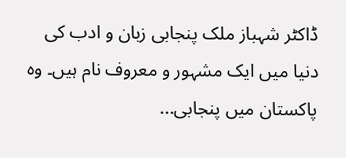ڈاکٹر شہباز ملک پنجابی زبان و ادب کی دنیا میں ایک مشہور و معروف نام ہیں۔ وہ پاکستان میں پنجابی...